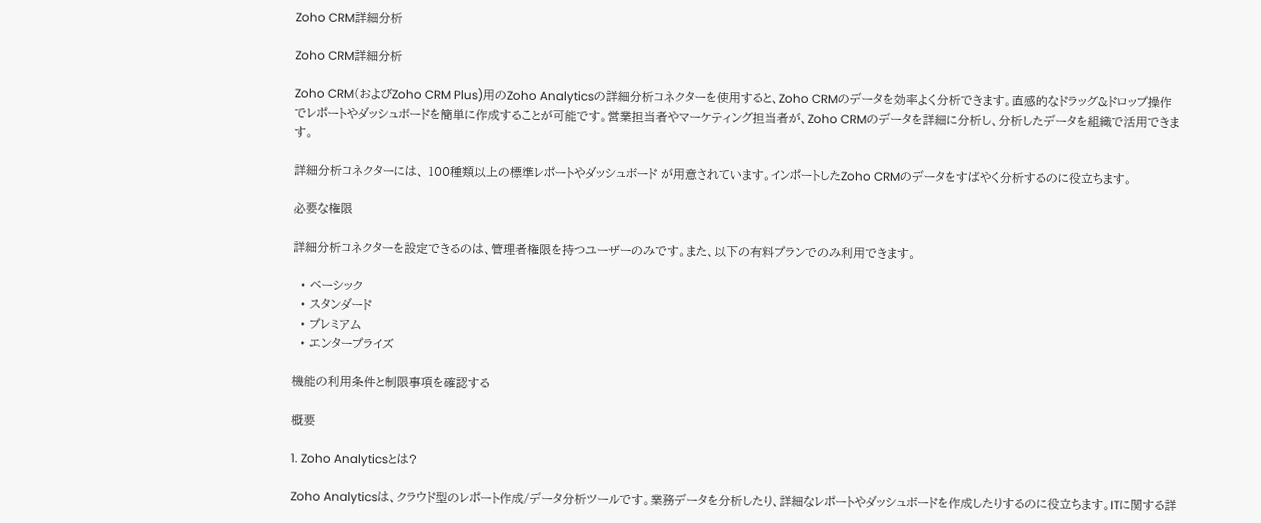Zoho CRM詳細分析

Zoho CRM詳細分析

Zoho CRM(およびZoho CRM Plus)用のZoho Analyticsの詳細分析コネクターを使用すると、Zoho CRMのデータを効率よく分析できます。直感的なドラッグ&ドロップ操作でレポートやダッシュボードを簡単に作成することが可能です。営業担当者やマーケティング担当者が、Zoho CRMのデータを詳細に分析し、分析したデータを組織で活用できます。

詳細分析コネクターには、 100種類以上の標準レポートやダッシュボード が用意されています。インポートしたZoho CRMのデータをすばやく分析するのに役立ちます。

必要な権限

詳細分析コネクターを設定できるのは、管理者権限を持つユーザーのみです。また、以下の有料プランでのみ利用できます。

  • ベーシック
  • スタンダード
  • プレミアム
  • エンタープライズ

機能の利用条件と制限事項を確認する

概要

1. Zoho Analyticsとは?

Zoho Analyticsは、クラウド型のレポート作成/データ分析ツールです。業務データを分析したり、詳細なレポートやダッシュボードを作成したりするのに役立ちます。ITに関する詳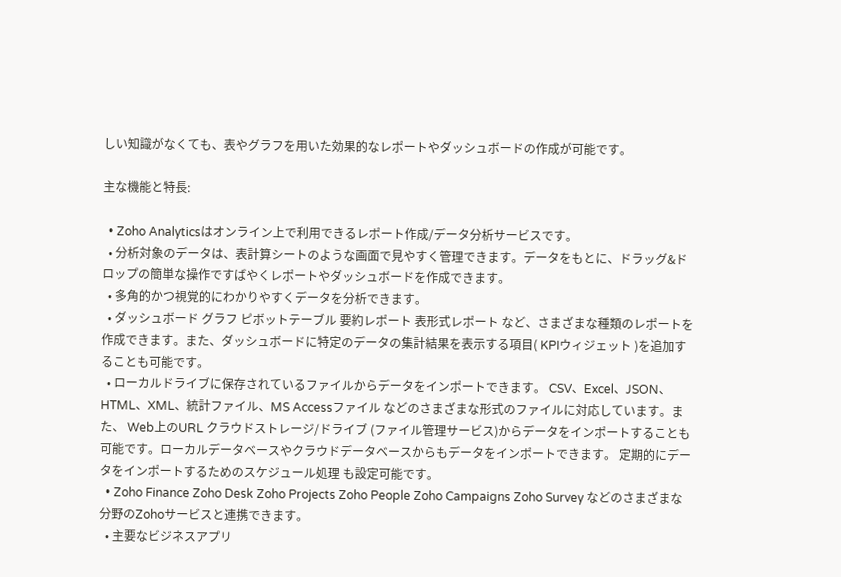しい知識がなくても、表やグラフを用いた効果的なレポートやダッシュボードの作成が可能です。

主な機能と特長:

  • Zoho Analyticsはオンライン上で利用できるレポート作成/データ分析サービスです。
  • 分析対象のデータは、表計算シートのような画面で見やすく管理できます。データをもとに、ドラッグ&ドロップの簡単な操作ですばやくレポートやダッシュボードを作成できます。
  • 多角的かつ視覚的にわかりやすくデータを分析できます。
  • ダッシュボード グラフ ピボットテーブル 要約レポート 表形式レポート など、さまざまな種類のレポートを作成できます。また、ダッシュボードに特定のデータの集計結果を表示する項目( KPIウィジェット )を追加することも可能です。
  • ローカルドライブに保存されているファイルからデータをインポートできます。 CSV、Excel、JSON、HTML、XML、統計ファイル、MS Accessファイル などのさまざまな形式のファイルに対応しています。また、 Web上のURL クラウドストレージ/ドライブ (ファイル管理サービス)からデータをインポートすることも可能です。ローカルデータベースやクラウドデータベースからもデータをインポートできます。 定期的にデータをインポートするためのスケジュール処理 も設定可能です。
  • Zoho Finance Zoho Desk Zoho Projects Zoho People Zoho Campaigns Zoho Survey などのさまざまな分野のZohoサービスと連携できます。
  • 主要なビジネスアプリ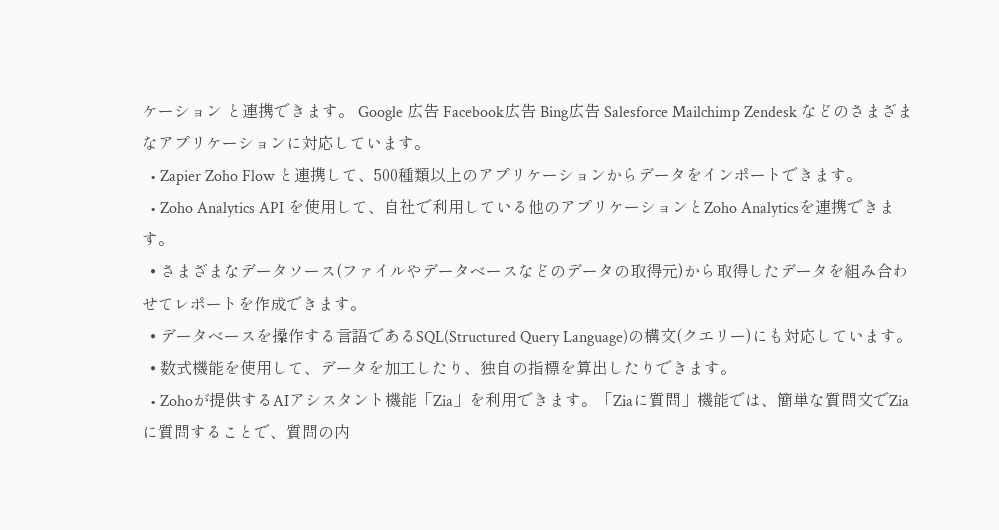ケーション と連携できます。 Google 広告 Facebook広告 Bing広告 Salesforce Mailchimp Zendesk などのさまざまなアプリケーションに対応しています。
  • Zapier Zoho Flow と連携して、500種類以上のアプリケーションからデータをインポートできます。
  • Zoho Analytics API を使用して、自社で利用している他のアプリケーションとZoho Analyticsを連携できます。
  • さまざまなデータソース(ファイルやデータベースなどのデータの取得元)から取得したデータを組み合わせてレポートを作成できます。
  • データベースを操作する言語であるSQL(Structured Query Language)の構文(クエリー)にも対応しています。
  • 数式機能を使用して、データを加工したり、独自の指標を算出したりできます。
  • Zohoが提供するAIアシスタント機能「Zia」を利用できます。「Ziaに質問」機能では、簡単な質問文でZiaに質問することで、質問の内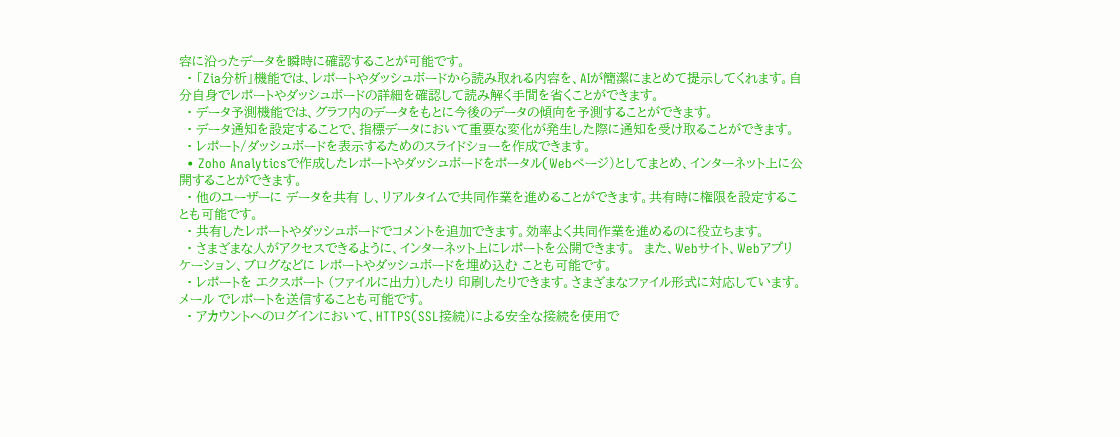容に沿ったデータを瞬時に確認することが可能です。
  • 「Zia分析」機能では、レポートやダッシュボードから読み取れる内容を、AIが簡潔にまとめて提示してくれます。自分自身でレポートやダッシュボードの詳細を確認して読み解く手間を省くことができます。
  • データ予測機能では、グラフ内のデータをもとに今後のデータの傾向を予測することができます。
  • データ通知を設定することで、指標データにおいて重要な変化が発生した際に通知を受け取ることができます。
  • レポート/ダッシュボードを表示するためのスライドショーを作成できます。
  • Zoho Analyticsで作成したレポートやダッシュボードをポータル(Webページ)としてまとめ、インターネット上に公開することができます。
  • 他のユーザーに データを共有 し、リアルタイムで共同作業を進めることができます。共有時に権限を設定することも可能です。
  • 共有したレポートやダッシュボードでコメントを追加できます。効率よく共同作業を進めるのに役立ちます。
  • さまざまな人がアクセスできるように、インターネット上にレポートを公開できます。  また、Webサイト、Webアプリケーション、ブログなどに レポートやダッシュボードを埋め込む ことも可能です。
  • レポートを エクスポート (ファイルに出力)したり 印刷したりできます。さまざまなファイル形式に対応しています。 メール でレポートを送信することも可能です。
  • アカウントへのログインにおいて、HTTPS(SSL接続)による安全な接続を使用で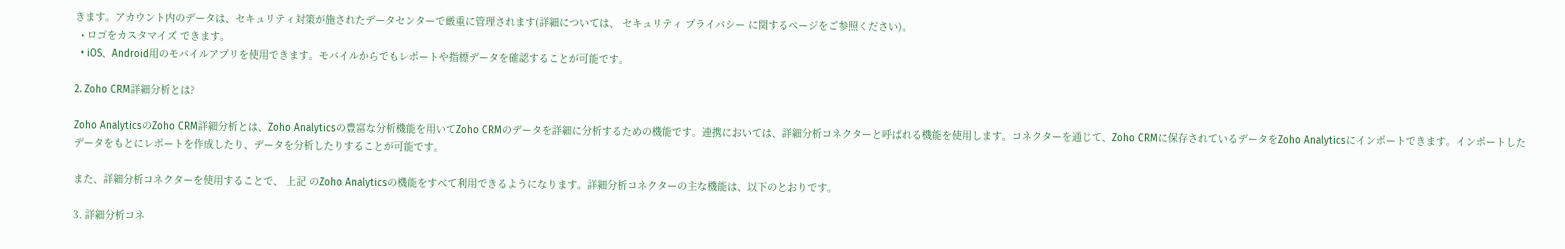きます。アカウント内のデータは、セキュリティ対策が施されたデータセンターで厳重に管理されます(詳細については、 セキュリティ プライバシー に関するページをご参照ください)。
  • ロゴをカスタマイズ できます。
  • iOS、Android用のモバイルアプリを使用できます。モバイルからでもレポートや指標データを確認することが可能です。

2. Zoho CRM詳細分析とは?

Zoho AnalyticsのZoho CRM詳細分析とは、Zoho Analyticsの豊富な分析機能を用いてZoho CRMのデータを詳細に分析するための機能です。連携においては、詳細分析コネクターと呼ばれる機能を使用します。コネクターを通じて、Zoho CRMに保存されているデータをZoho Analyticsにインポートできます。インポートしたデータをもとにレポートを作成したり、データを分析したりすることが可能です。

また、詳細分析コネクターを使用することで、 上記 のZoho Analyticsの機能をすべて利用できるようになります。詳細分析コネクターの主な機能は、以下のとおりです。

3. 詳細分析コネ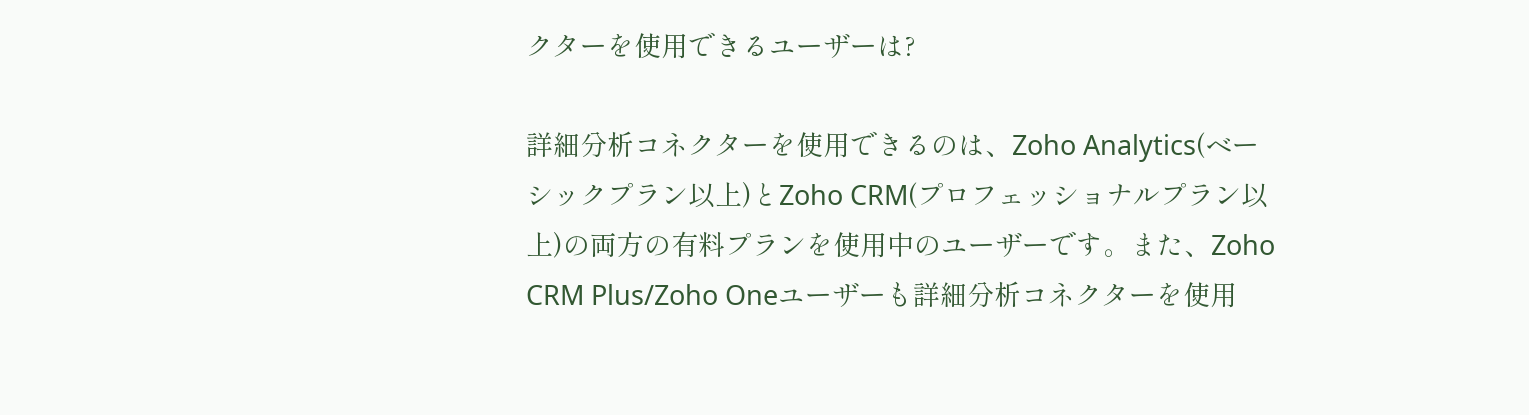クターを使用できるユーザーは?

詳細分析コネクターを使用できるのは、Zoho Analytics(ベーシックプラン以上)とZoho CRM(プロフェッショナルプラン以上)の両方の有料プランを使用中のユーザーです。また、Zoho CRM Plus/Zoho Oneユーザーも詳細分析コネクターを使用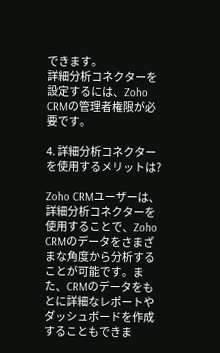できます。
詳細分析コネクターを設定するには、Zoho CRMの管理者権限が必要です。

4. 詳細分析コネクターを使用するメリットは?

Zoho CRMユーザーは、詳細分析コネクターを使用することで、Zoho CRMのデータをさまざまな角度から分析することが可能です。また、CRMのデータをもとに詳細なレポートやダッシュボードを作成することもできま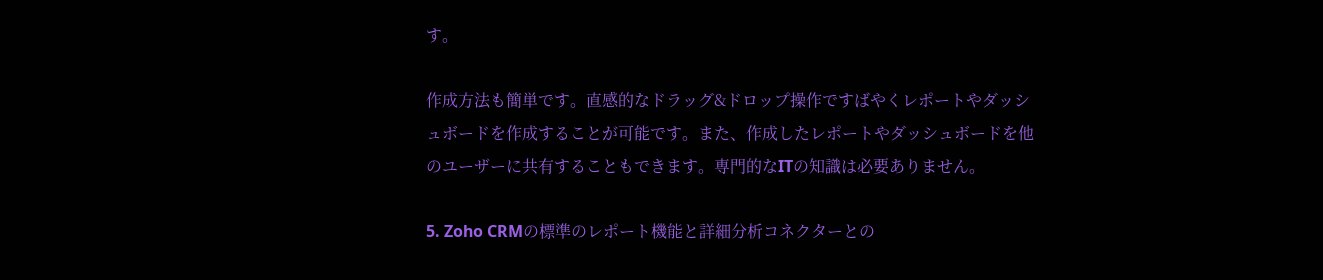す。

作成方法も簡単です。直感的なドラッグ&ドロップ操作ですばやくレポートやダッシュボードを作成することが可能です。また、作成したレポートやダッシュボードを他のユーザーに共有することもできます。専門的なITの知識は必要ありません。

5. Zoho CRMの標準のレポート機能と詳細分析コネクターとの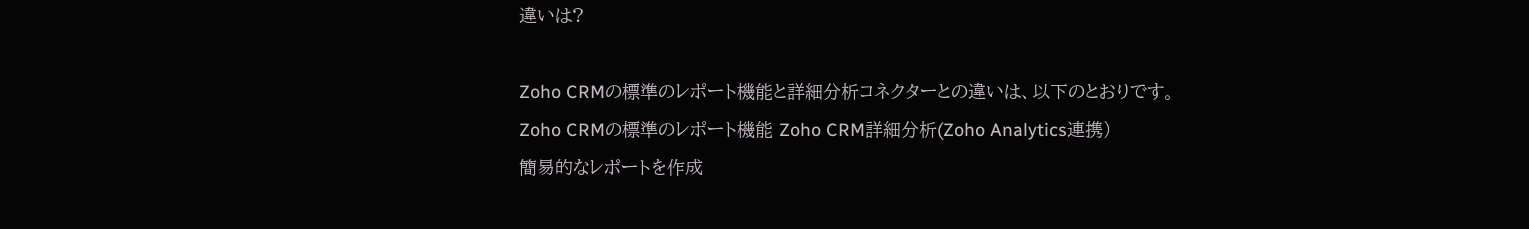違いは?

Zoho CRMの標準のレポート機能と詳細分析コネクターとの違いは、以下のとおりです。
Zoho CRMの標準のレポート機能 Zoho CRM詳細分析(Zoho Analytics連携)
簡易的なレポートを作成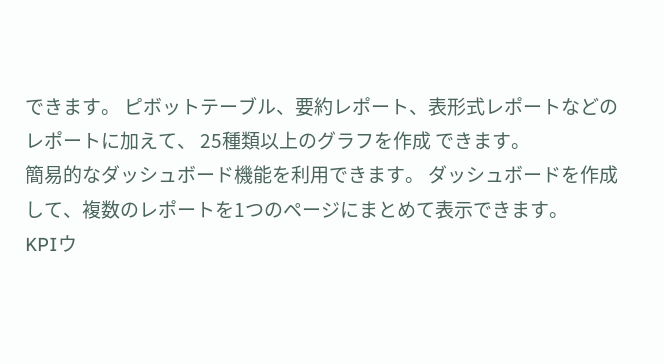できます。 ピボットテーブル、要約レポート、表形式レポートなどのレポートに加えて、 25種類以上のグラフを作成 できます。
簡易的なダッシュボード機能を利用できます。 ダッシュボードを作成 して、複数のレポートを1つのページにまとめて表示できます。
KPIウ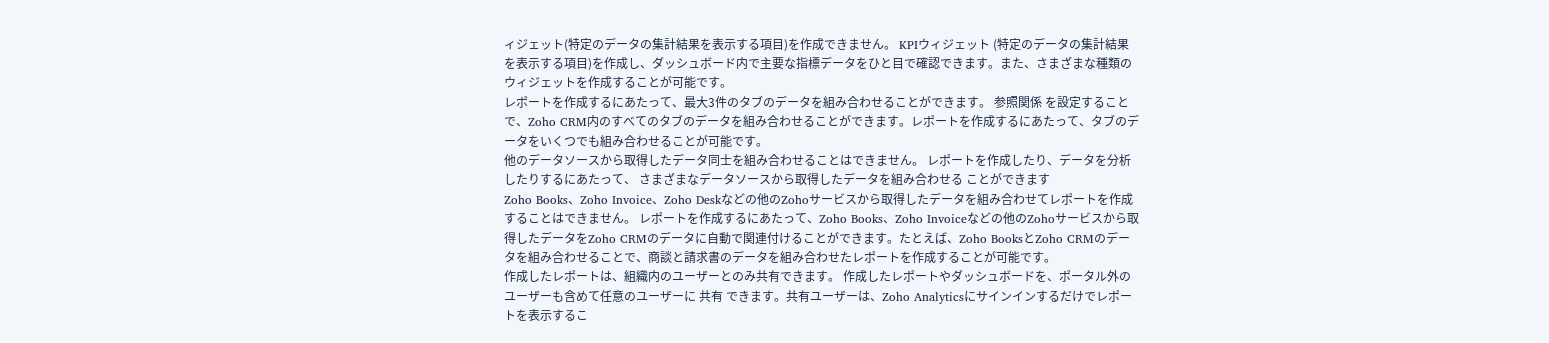ィジェット(特定のデータの集計結果を表示する項目)を作成できません。 KPIウィジェット (特定のデータの集計結果を表示する項目)を作成し、ダッシュボード内で主要な指標データをひと目で確認できます。また、さまざまな種類のウィジェットを作成することが可能です。
レポートを作成するにあたって、最大3件のタブのデータを組み合わせることができます。 参照関係 を設定することで、Zoho CRM内のすべてのタブのデータを組み合わせることができます。レポートを作成するにあたって、タブのデータをいくつでも組み合わせることが可能です。
他のデータソースから取得したデータ同士を組み合わせることはできません。 レポートを作成したり、データを分析したりするにあたって、 さまざまなデータソースから取得したデータを組み合わせる ことができます
Zoho Books、Zoho Invoice、Zoho Deskなどの他のZohoサービスから取得したデータを組み合わせてレポートを作成することはできません。 レポートを作成するにあたって、Zoho Books、Zoho Invoiceなどの他のZohoサービスから取得したデータをZoho CRMのデータに自動で関連付けることができます。たとえば、Zoho BooksとZoho CRMのデータを組み合わせることで、商談と請求書のデータを組み合わせたレポートを作成することが可能です。
作成したレポートは、組織内のユーザーとのみ共有できます。 作成したレポートやダッシュボードを、ポータル外のユーザーも含めて任意のユーザーに 共有 できます。共有ユーザーは、Zoho Analyticsにサインインするだけでレポートを表示するこ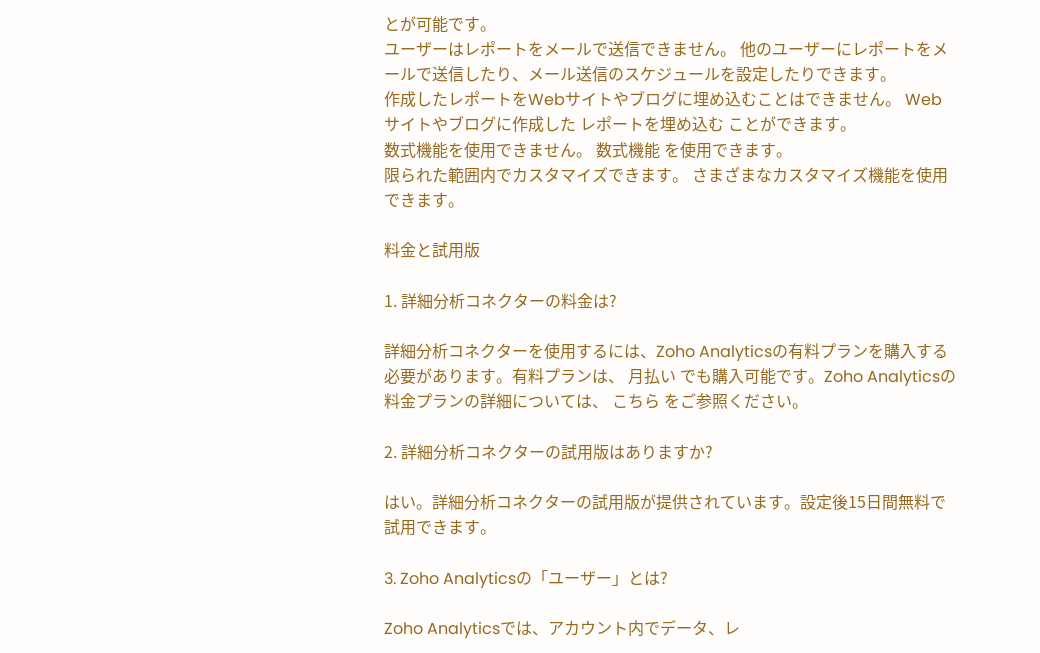とが可能です。
ユーザーはレポートをメールで送信できません。 他のユーザーにレポートをメールで送信したり、メール送信のスケジュールを設定したりできます。
作成したレポートをWebサイトやブログに埋め込むことはできません。 Webサイトやブログに作成した レポートを埋め込む ことができます。
数式機能を使用できません。 数式機能 を使用できます。
限られた範囲内でカスタマイズできます。 さまざまなカスタマイズ機能を使用できます。

料金と試用版

1. 詳細分析コネクターの料金は?

詳細分析コネクターを使用するには、Zoho Analyticsの有料プランを購入する必要があります。有料プランは、 月払い でも購入可能です。Zoho Analyticsの料金プランの詳細については、 こちら をご参照ください。

2. 詳細分析コネクターの試用版はありますか?

はい。詳細分析コネクターの試用版が提供されています。設定後15日間無料で試用できます。

3. Zoho Analyticsの「ユーザー」とは?

Zoho Analyticsでは、アカウント内でデータ、レ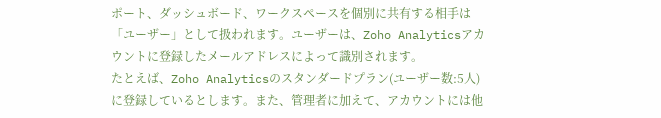ポート、ダッシュボード、ワークスペースを個別に共有する相手は「ユーザー」として扱われます。ユーザーは、Zoho Analyticsアカウントに登録したメールアドレスによって識別されます。
たとえば、Zoho Analyticsのスタンダードプラン(ユーザー数:5人)に登録しているとします。また、管理者に加えて、アカウントには他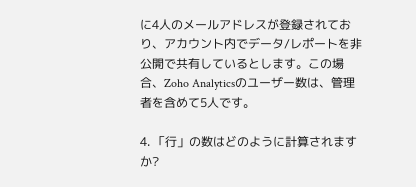に4人のメールアドレスが登録されており、アカウント内でデータ/レポートを非公開で共有しているとします。この場合、Zoho Analyticsのユーザー数は、管理者を含めて5人です。

4. 「行」の数はどのように計算されますか?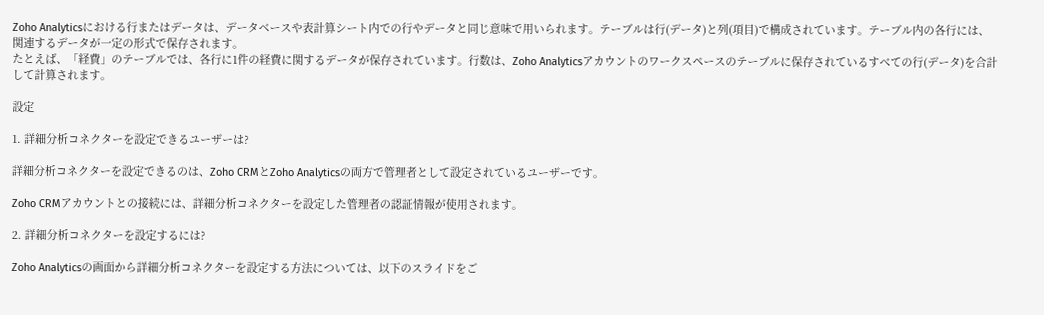Zoho Analyticsにおける行またはデータは、データベースや表計算シート内での行やデータと同じ意味で用いられます。テーブルは行(データ)と列(項目)で構成されています。テーブル内の各行には、関連するデータが一定の形式で保存されます。
たとえば、「経費」のテーブルでは、各行に1件の経費に関するデータが保存されています。行数は、Zoho Analyticsアカウントのワークスペースのテーブルに保存されているすべての行(データ)を合計して計算されます。

設定

1. 詳細分析コネクターを設定できるユーザーは?

詳細分析コネクターを設定できるのは、Zoho CRMとZoho Analyticsの両方で管理者として設定されているユーザーです。

Zoho CRMアカウントとの接続には、詳細分析コネクターを設定した管理者の認証情報が使用されます。

2. 詳細分析コネクターを設定するには?

Zoho Analyticsの画面から詳細分析コネクターを設定する方法については、以下のスライドをご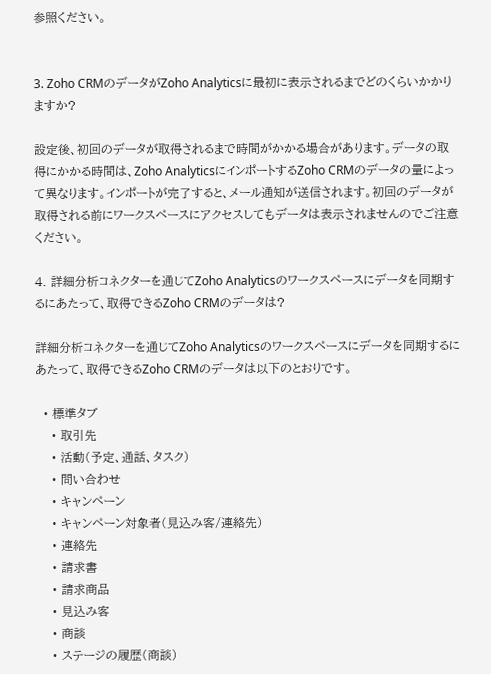参照ください。


3. Zoho CRMのデータがZoho Analyticsに最初に表示されるまでどのくらいかかりますか?

設定後、初回のデータが取得されるまで時間がかかる場合があります。データの取得にかかる時間は、Zoho AnalyticsにインポートするZoho CRMのデータの量によって異なります。インポートが完了すると、メール通知が送信されます。初回のデータが取得される前にワークスペースにアクセスしてもデータは表示されませんのでご注意ください。

4. 詳細分析コネクターを通じてZoho Analyticsのワークスペースにデータを同期するにあたって、取得できるZoho CRMのデータは?

詳細分析コネクターを通じてZoho Analyticsのワークスペースにデータを同期するにあたって、取得できるZoho CRMのデータは以下のとおりです。

  • 標準タブ
    • 取引先
    • 活動(予定、通話、タスク)
    • 問い合わせ
    • キャンペーン
    • キャンペーン対象者(見込み客/連絡先)
    • 連絡先
    • 請求書
    • 請求商品
    • 見込み客
    • 商談
    • ステージの履歴(商談)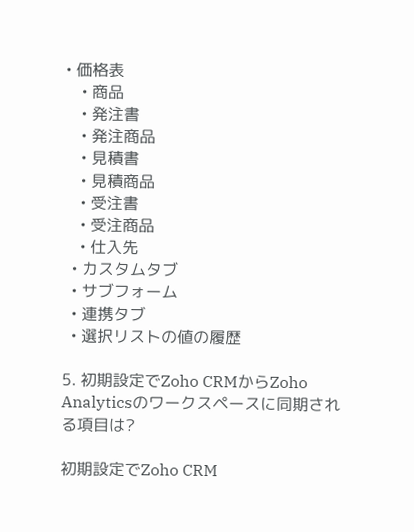• 価格表
    • 商品
    • 発注書
    • 発注商品
    • 見積書
    • 見積商品
    • 受注書
    • 受注商品
    • 仕入先
  • カスタムタブ
  • サブフォーム
  • 連携タブ
  • 選択リストの値の履歴

5. 初期設定でZoho CRMからZoho Analyticsのワークスペースに同期される項目は?

初期設定でZoho CRM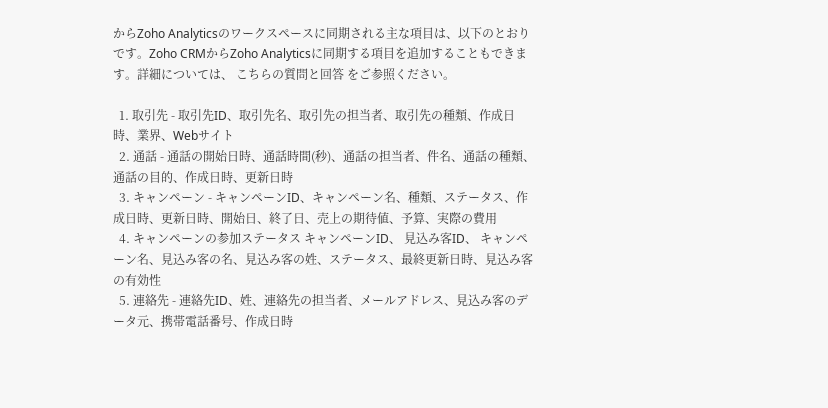からZoho Analyticsのワークスペースに同期される主な項目は、以下のとおりです。Zoho CRMからZoho Analyticsに同期する項目を追加することもできます。詳細については、 こちらの質問と回答 をご参照ください。

  1. 取引先 - 取引先ID、取引先名、取引先の担当者、取引先の種類、作成日時、業界、Webサイト
  2. 通話 - 通話の開始日時、通話時間(秒)、通話の担当者、件名、通話の種類、通話の目的、作成日時、更新日時
  3. キャンペーン - キャンペーンID、キャンペーン名、種類、ステータス、作成日時、更新日時、開始日、終了日、売上の期待値、予算、実際の費用
  4. キャンペーンの参加ステータス キャンペーンID、 見込み客ID、 キャンペーン名、見込み客の名、見込み客の姓、ステータス、最終更新日時、見込み客の有効性
  5. 連絡先 - 連絡先ID、姓、連絡先の担当者、メールアドレス、見込み客のデータ元、携帯電話番号、作成日時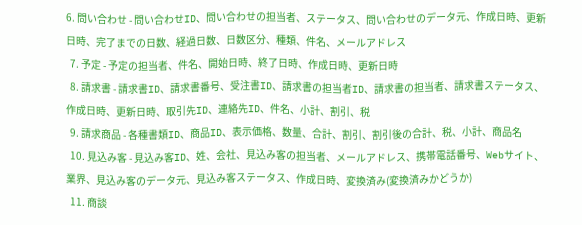6. 問い合わせ - 問い合わせID、問い合わせの担当者、ステータス、問い合わせのデータ元、作成日時、更新日時、完了までの日数、経過日数、日数区分、種類、件名、メールアドレス
  7. 予定 - 予定の担当者、件名、開始日時、終了日時、作成日時、更新日時
  8. 請求書 - 請求書ID、請求書番号、受注書ID、請求書の担当者ID、請求書の担当者、請求書ステータス、作成日時、更新日時、取引先ID、連絡先ID、件名、小計、割引、税
  9. 請求商品 - 各種書類ID、商品ID、表示価格、数量、合計、割引、割引後の合計、税、小計、商品名
  10. 見込み客 - 見込み客ID、姓、会社、見込み客の担当者、メールアドレス、携帯電話番号、Webサイト、業界、見込み客のデータ元、見込み客ステータス、作成日時、変換済み(変換済みかどうか)
  11. 商談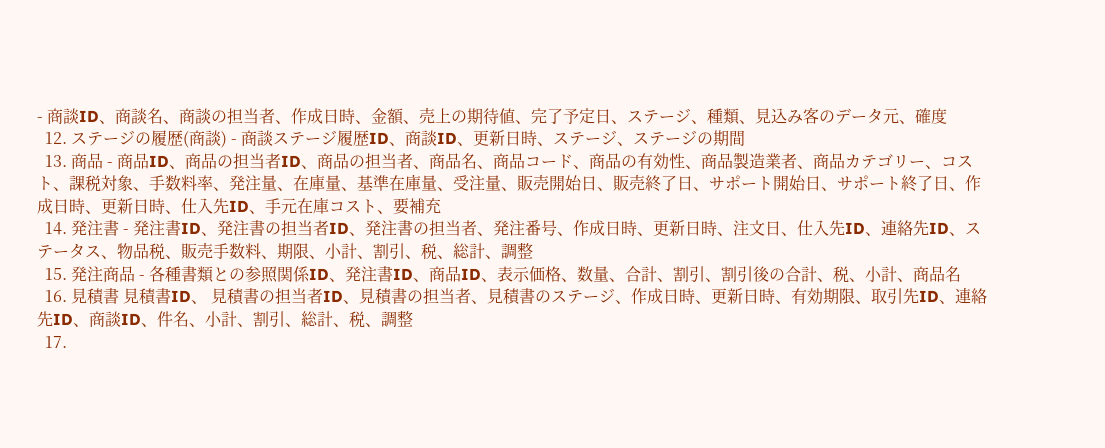- 商談ID、商談名、商談の担当者、作成日時、金額、売上の期待値、完了予定日、ステージ、種類、見込み客のデータ元、確度
  12. ステージの履歴(商談) - 商談ステージ履歴ID、商談ID、更新日時、ステージ、ステージの期間
  13. 商品 - 商品ID、商品の担当者ID、商品の担当者、商品名、商品コード、商品の有効性、商品製造業者、商品カテゴリー、コスト、課税対象、手数料率、発注量、在庫量、基準在庫量、受注量、販売開始日、販売終了日、サポート開始日、サポート終了日、作成日時、更新日時、仕入先ID、手元在庫コスト、要補充
  14. 発注書 - 発注書ID、発注書の担当者ID、発注書の担当者、発注番号、作成日時、更新日時、注文日、仕入先ID、連絡先ID、ステータス、物品税、販売手数料、期限、小計、割引、税、総計、調整
  15. 発注商品 - 各種書類との参照関係ID、発注書ID、商品ID、表示価格、数量、合計、割引、割引後の合計、税、小計、商品名
  16. 見積書 見積書ID、 見積書の担当者ID、見積書の担当者、見積書のステージ、作成日時、更新日時、有効期限、取引先ID、連絡先ID、商談ID、件名、小計、割引、総計、税、調整
  17.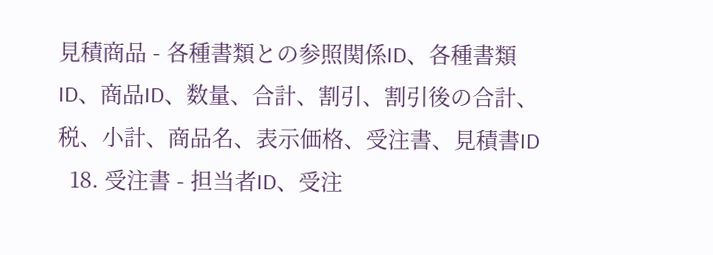見積商品 - 各種書類との参照関係ID、各種書類ID、商品ID、数量、合計、割引、割引後の合計、税、小計、商品名、表示価格、受注書、見積書ID
  18. 受注書 - 担当者ID、受注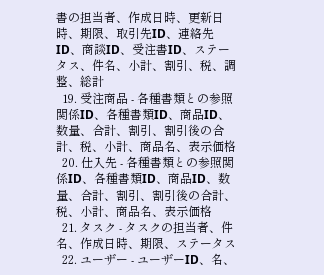書の担当者、作成日時、更新日時、期限、取引先ID、連絡先ID、商談ID、受注書ID、ステータス、件名、小計、割引、税、調整、総計
  19. 受注商品 - 各種書類との参照関係ID、各種書類ID、商品ID、数量、合計、割引、割引後の合計、税、小計、商品名、表示価格
  20. 仕入先 - 各種書類との参照関係ID、各種書類ID、商品ID、数量、合計、割引、割引後の合計、税、小計、商品名、表示価格
  21. タスク - タスクの担当者、件名、作成日時、期限、ステータス
  22. ユーザー - ユーザーID、名、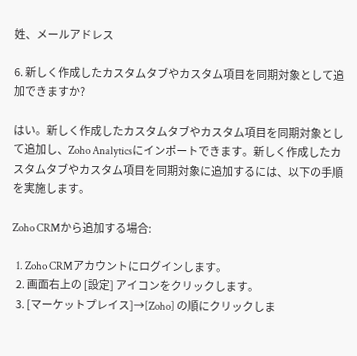姓、メールアドレス

6. 新しく作成したカスタムタブやカスタム項目を同期対象として追加できますか?

はい。新しく作成したカスタムタブやカスタム項目を同期対象として追加し、Zoho Analyticsにインポートできます。新しく作成したカスタムタブやカスタム項目を同期対象に追加するには、以下の手順を実施します。

Zoho CRMから追加する場合:

  1. Zoho CRMアカウントにログインします。
  2. 画面右上の [設定] アイコンをクリックします。
  3. [マーケットプレイス]→[Zoho] の順にクリックしま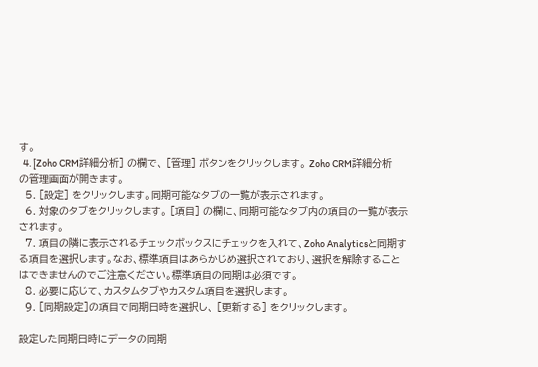す。
  4. [Zoho CRM詳細分析] の欄で、 [管理] ボタンをクリックします。 Zoho CRM詳細分析 の管理画面が開きます。
  5. [設定] をクリックします。同期可能なタブの一覧が表示されます。
  6. 対象のタブをクリックします。 [項目] の欄に、同期可能なタブ内の項目の一覧が表示されます。
  7. 項目の隣に表示されるチェックボックスにチェックを入れて、Zoho Analyticsと同期する項目を選択します。なお、標準項目はあらかじめ選択されており、選択を解除することはできませんのでご注意ください。標準項目の同期は必須です。
  8. 必要に応じて、カスタムタブやカスタム項目を選択します。
  9. [同期設定]の項目で同期日時を選択し、 [更新する] をクリックします。

設定した同期日時にデータの同期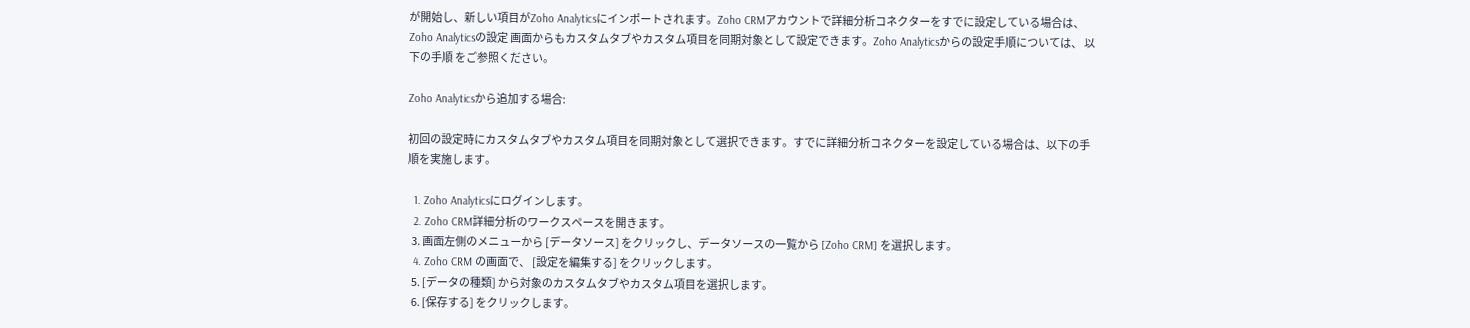が開始し、新しい項目がZoho Analyticsにインポートされます。Zoho CRMアカウントで詳細分析コネクターをすでに設定している場合は、 Zoho Analyticsの設定 画面からもカスタムタブやカスタム項目を同期対象として設定できます。Zoho Analyticsからの設定手順については、 以下の手順 をご参照ください。

Zoho Analyticsから追加する場合:

初回の設定時にカスタムタブやカスタム項目を同期対象として選択できます。すでに詳細分析コネクターを設定している場合は、以下の手順を実施します。

  1. Zoho Analyticsにログインします。
  2. Zoho CRM詳細分析のワークスペースを開きます。
  3. 画面左側のメニューから [データソース] をクリックし、データソースの一覧から [Zoho CRM] を選択します。
  4. Zoho CRM の画面で、 [設定を編集する] をクリックします。
  5. [データの種類] から対象のカスタムタブやカスタム項目を選択します。
  6. [保存する] をクリックします。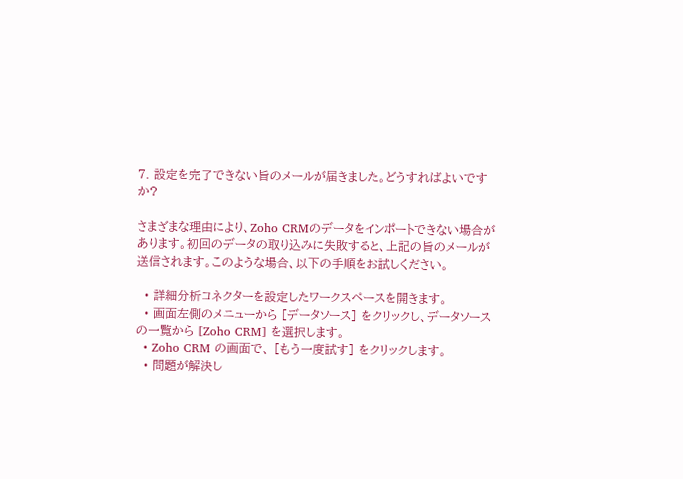7. 設定を完了できない旨のメールが届きました。どうすればよいですか?

さまざまな理由により、Zoho CRMのデータをインポートできない場合があります。初回のデータの取り込みに失敗すると、上記の旨のメールが送信されます。このような場合、以下の手順をお試しください。

  • 詳細分析コネクターを設定したワークスペースを開きます。
  • 画面左側のメニューから [データソース] をクリックし、データソースの一覧から [Zoho CRM] を選択します。
  • Zoho CRM の画面で、 [もう一度試す] をクリックします。
  • 問題が解決し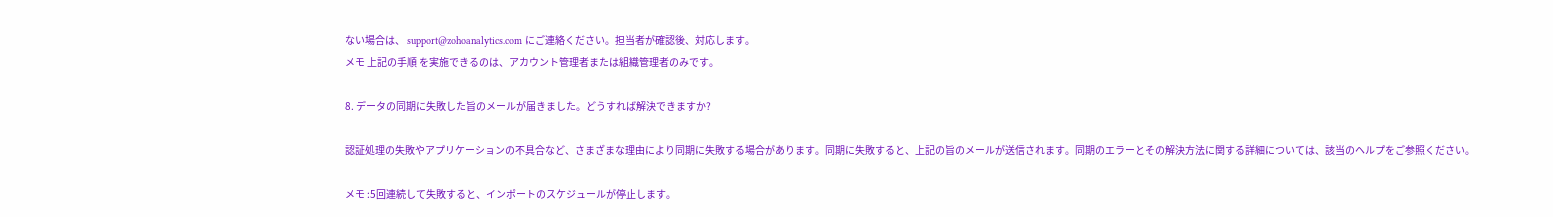ない場合は、 support@zohoanalytics.com にご連絡ください。担当者が確認後、対応します。
メモ 上記の手順 を実施できるのは、アカウント管理者または組織管理者のみです。

8. データの同期に失敗した旨のメールが届きました。どうすれば解決できますか?

認証処理の失敗やアプリケーションの不具合など、さまざまな理由により同期に失敗する場合があります。同期に失敗すると、上記の旨のメールが送信されます。同期のエラーとその解決方法に関する詳細については、該当のヘルプをご参照ください。

メモ :5回連続して失敗すると、インポートのスケジュールが停止します。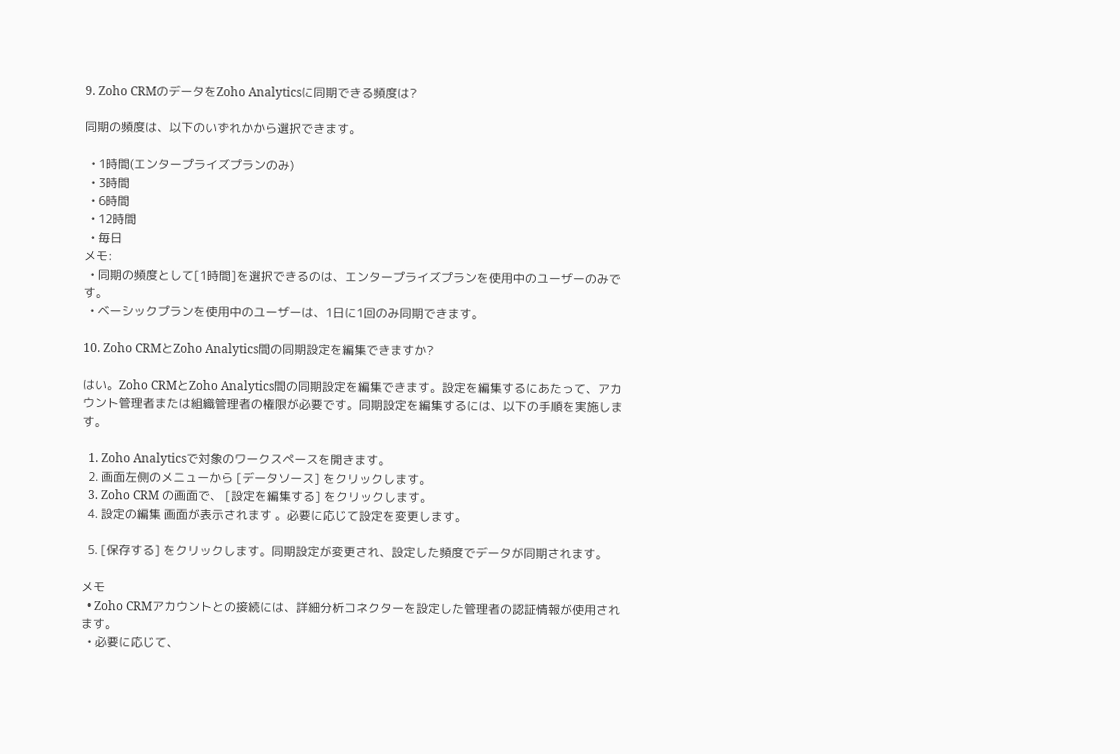9. Zoho CRMのデータをZoho Analyticsに同期できる頻度は?

同期の頻度は、以下のいずれかから選択できます。

  • 1時間(エンタープライズプランのみ)
  • 3時間
  • 6時間
  • 12時間
  • 毎日
メモ:
  • 同期の頻度として[1時間]を選択できるのは、エンタープライズプランを使用中のユーザーのみです。
  • ベーシックプランを使用中のユーザーは、1日に1回のみ同期できます。

10. Zoho CRMとZoho Analytics間の同期設定を編集できますか?

はい。Zoho CRMとZoho Analytics間の同期設定を編集できます。設定を編集するにあたって、アカウント管理者または組織管理者の権限が必要です。同期設定を編集するには、以下の手順を実施します。

  1. Zoho Analyticsで対象のワークスペースを開きます。
  2. 画面左側のメニューから [データソース] をクリックします。
  3. Zoho CRM の画面で、 [設定を編集する] をクリックします。
  4. 設定の編集 画面が表示されます 。必要に応じて設定を変更します。

  5. [保存する] をクリックします。同期設定が変更され、設定した頻度でデータが同期されます。

メモ
  • Zoho CRMアカウントとの接続には、詳細分析コネクターを設定した管理者の認証情報が使用されます。
  • 必要に応じて、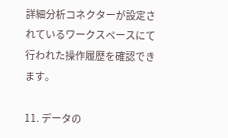詳細分析コネクターが設定されているワークスペースにて行われた操作履歴を確認できます。

11. データの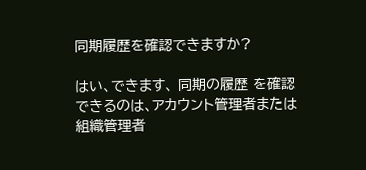同期履歴を確認できますか?

はい、できます、 同期の履歴 を確認できるのは、アカウント管理者または組織管理者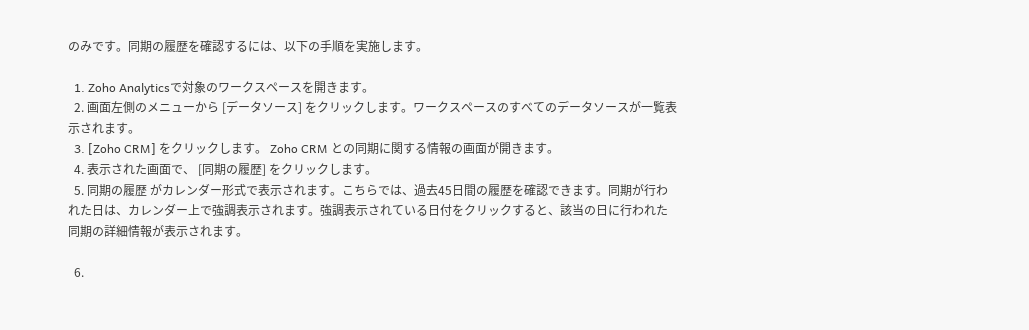のみです。同期の履歴を確認するには、以下の手順を実施します。

  1. Zoho Analyticsで対象のワークスペースを開きます。
  2. 画面左側のメニューから [データソース] をクリックします。ワークスペースのすべてのデータソースが一覧表示されます。
  3. [Zoho CRM] をクリックします。 Zoho CRM との同期に関する情報の画面が開きます。
  4. 表示された画面で、 [同期の履歴] をクリックします。
  5. 同期の履歴 がカレンダー形式で表示されます。こちらでは、過去45日間の履歴を確認できます。同期が行われた日は、カレンダー上で強調表示されます。強調表示されている日付をクリックすると、該当の日に行われた同期の詳細情報が表示されます。

  6.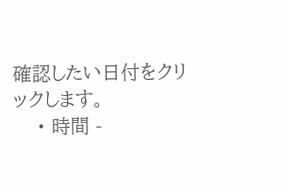確認したい日付をクリックします。
    • 時間 -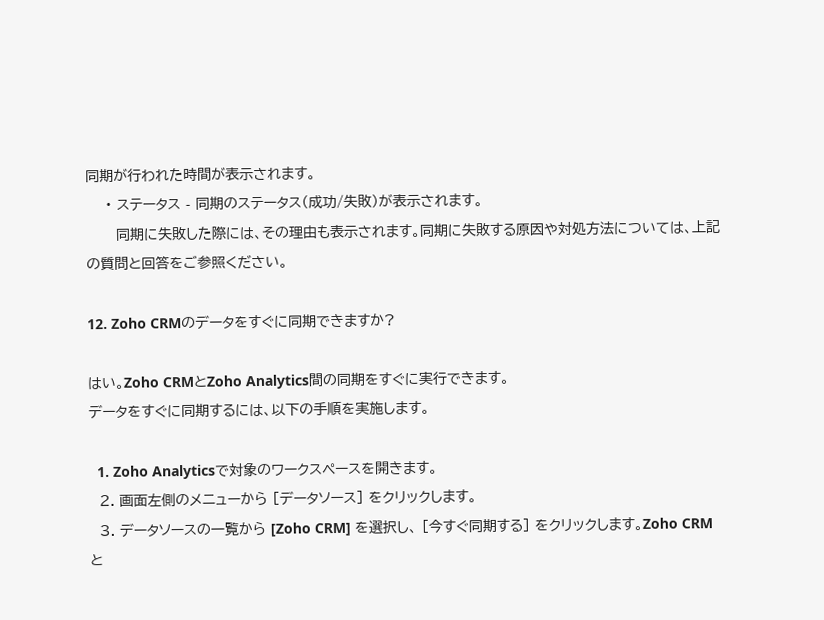同期が行われた時間が表示されます。
    • ステータス - 同期のステータス(成功/失敗)が表示されます。
      同期に失敗した際には、その理由も表示されます。同期に失敗する原因や対処方法については、上記の質問と回答をご参照ください。

12. Zoho CRMのデータをすぐに同期できますか?

はい。Zoho CRMとZoho Analytics間の同期をすぐに実行できます。
データをすぐに同期するには、以下の手順を実施します。

  1. Zoho Analyticsで対象のワークスペースを開きます。
  2. 画面左側のメニューから [データソース] をクリックします。
  3. データソースの一覧から [Zoho CRM] を選択し、 [今すぐ同期する] をクリックします。Zoho CRMと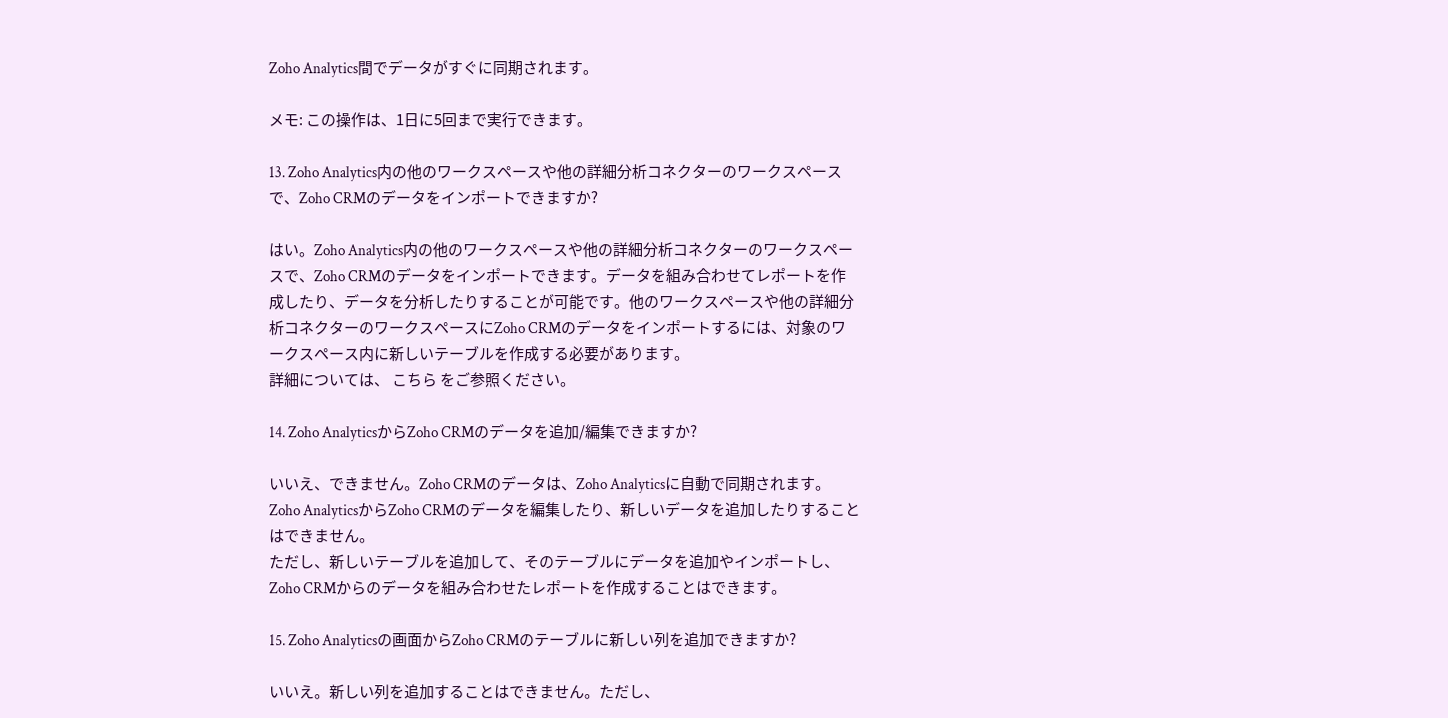Zoho Analytics間でデータがすぐに同期されます。

メモ: この操作は、1日に5回まで実行できます。

13. Zoho Analytics内の他のワークスペースや他の詳細分析コネクターのワークスペースで、Zoho CRMのデータをインポートできますか?

はい。Zoho Analytics内の他のワークスペースや他の詳細分析コネクターのワークスペースで、Zoho CRMのデータをインポートできます。データを組み合わせてレポートを作成したり、データを分析したりすることが可能です。他のワークスペースや他の詳細分析コネクターのワークスペースにZoho CRMのデータをインポートするには、対象のワークスペース内に新しいテーブルを作成する必要があります。
詳細については、 こちら をご参照ください。

14. Zoho AnalyticsからZoho CRMのデータを追加/編集できますか?

いいえ、できません。Zoho CRMのデータは、Zoho Analyticsに自動で同期されます。Zoho AnalyticsからZoho CRMのデータを編集したり、新しいデータを追加したりすることはできません。
ただし、新しいテーブルを追加して、そのテーブルにデータを追加やインポートし、Zoho CRMからのデータを組み合わせたレポートを作成することはできます。

15. Zoho Analyticsの画面からZoho CRMのテーブルに新しい列を追加できますか?

いいえ。新しい列を追加することはできません。ただし、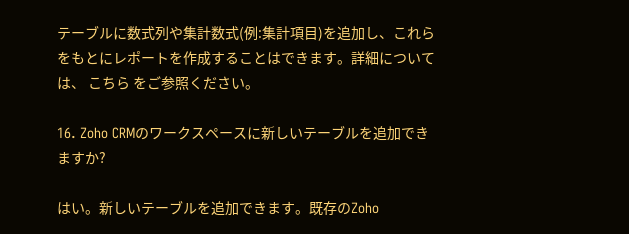テーブルに数式列や集計数式(例:集計項目)を追加し、これらをもとにレポートを作成することはできます。詳細については、 こちら をご参照ください。

16. Zoho CRMのワークスペースに新しいテーブルを追加できますか?

はい。新しいテーブルを追加できます。既存のZoho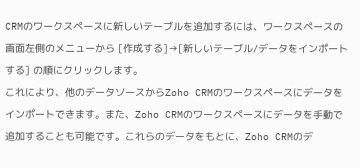CRMのワークスペースに新しいテーブルを追加するには、ワークスペースの画面左側のメニューから [作成する]→[新しいテーブル/データをインポートする] の順にクリックします。
これにより、他のデータソースからZoho CRMのワークスペースにデータをインポートできます。また、Zoho CRMのワークスペースにデータを手動で追加することも可能です。これらのデータをもとに、Zoho CRMのデ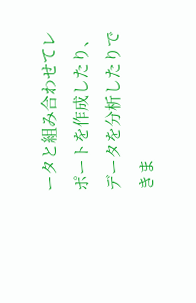ータと組み合わせてレポートを作成したり、データを分析したりできま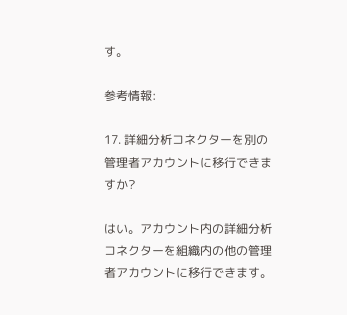す。

参考情報:

17. 詳細分析コネクターを別の管理者アカウントに移行できますか?

はい。アカウント内の詳細分析コネクターを組織内の他の管理者アカウントに移行できます。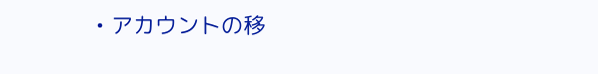• アカウントの移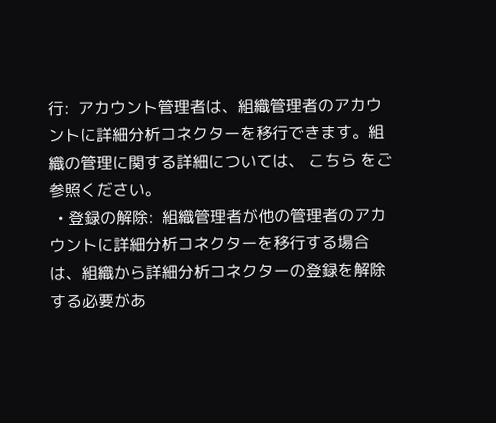行:  アカウント管理者は、組織管理者のアカウントに詳細分析コネクターを移行できます。組織の管理に関する詳細については、 こちら をご参照ください。
  • 登録の解除:  組織管理者が他の管理者のアカウントに詳細分析コネクターを移行する場合は、組織から詳細分析コネクターの登録を解除する必要があ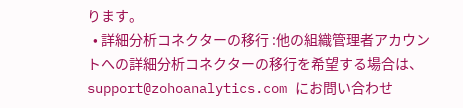ります。
  • 詳細分析コネクターの移行 :他の組織管理者アカウントへの詳細分析コネクターの移行を希望する場合は、 support@zohoanalytics.com にお問い合わせ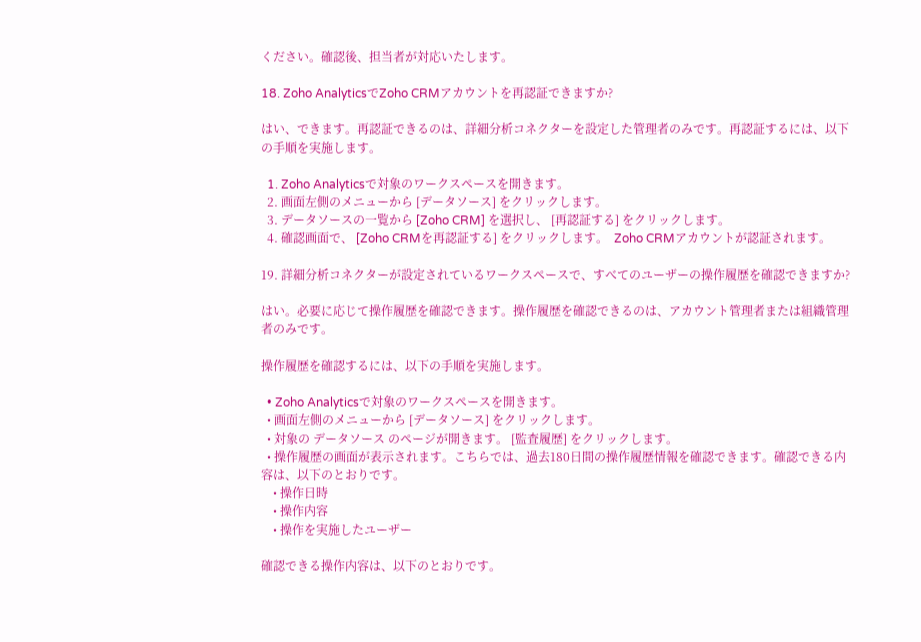ください。確認後、担当者が対応いたします。

18. Zoho AnalyticsでZoho CRMアカウントを再認証できますか?

はい、できます。再認証できるのは、詳細分析コネクターを設定した管理者のみです。再認証するには、以下の手順を実施します。

  1. Zoho Analyticsで対象のワークスペースを開きます。
  2. 画面左側のメニューから [データソース] をクリックします。
  3. データソースの一覧から [Zoho CRM] を選択し、 [再認証する] をクリックします。
  4. 確認画面で、 [Zoho CRMを再認証する] をクリックします。  Zoho CRMアカウントが認証されます。

19. 詳細分析コネクターが設定されているワークスペースで、すべてのユーザーの操作履歴を確認できますか?

はい。必要に応じて操作履歴を確認できます。操作履歴を確認できるのは、アカウント管理者または組織管理者のみです。

操作履歴を確認するには、以下の手順を実施します。

  • Zoho Analyticsで対象のワークスペースを開きます。
  • 画面左側のメニューから [データソース] をクリックします。
  • 対象の データソース のページが開きます。 [監査履歴] をクリックします。
  • 操作履歴の画面が表示されます。こちらでは、過去180日間の操作履歴情報を確認できます。確認できる内容は、以下のとおりです。
    • 操作日時
    • 操作内容
    • 操作を実施したユーザー

確認できる操作内容は、以下のとおりです。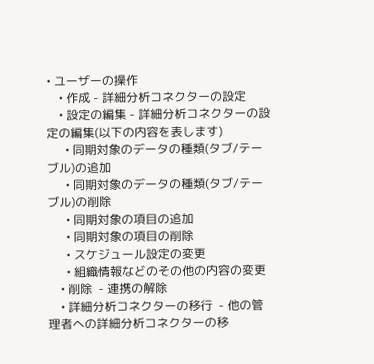• ユーザーの操作
    • 作成 - 詳細分析コネクターの設定
    • 設定の編集 - 詳細分析コネクターの設定の編集(以下の内容を表します)
      • 同期対象のデータの種類(タブ/テーブル)の追加
      • 同期対象のデータの種類(タブ/テーブル)の削除
      • 同期対象の項目の追加
      • 同期対象の項目の削除
      • スケジュール設定の変更
      • 組織情報などのその他の内容の変更
    • 削除  - 連携の解除
    • 詳細分析コネクターの移行  - 他の管理者への詳細分析コネクターの移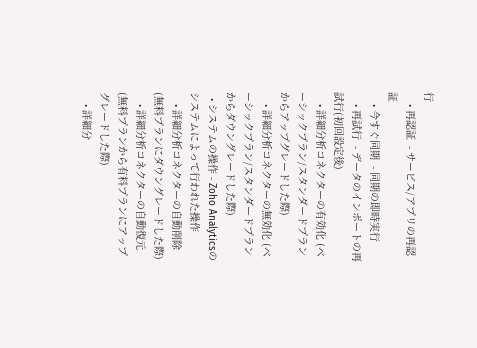行
    • 再認証  - サービス/アプリの再認証
    • 今すぐ同期  - 同期の即時実行
    • 再試行  - データのインポートの再試行(初回設定後)
    • 詳細分析コネクターの有効化 (ベーシックプラン/スタンダードプランからアップグレードした際)
    • 詳細分析コネクターの無効化 (ベーシックプラン/スタンダードプランからダウングレードした際)
  • システムの操作 - Zoho Analyticsのシステムによって行われた操作
    • 詳細分析コネクターの自動削除(無料プランにダウングレードした際)
    • 詳細分析コネクターの自動復元(無料プランから有料プランにアップグレードした際)
    • 詳細分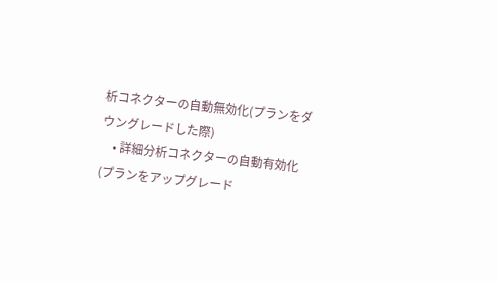析コネクターの自動無効化(プランをダウングレードした際)
    • 詳細分析コネクターの自動有効化(プランをアップグレード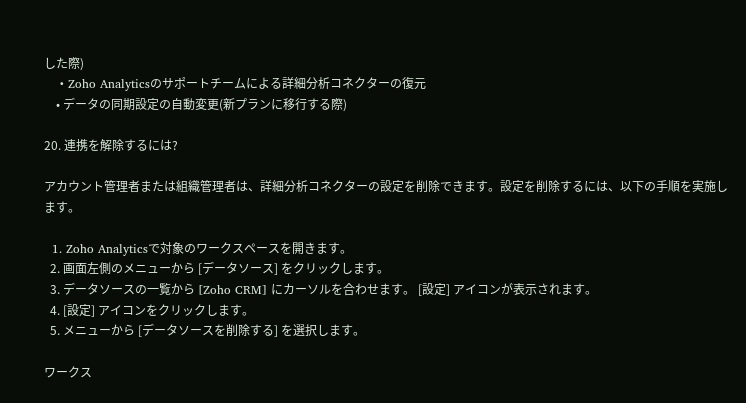した際)
    • Zoho Analyticsのサポートチームによる詳細分析コネクターの復元
    • データの同期設定の自動変更(新プランに移行する際)

20. 連携を解除するには?

アカウント管理者または組織管理者は、詳細分析コネクターの設定を削除できます。設定を削除するには、以下の手順を実施します。

  1. Zoho Analyticsで対象のワークスペースを開きます。
  2. 画面左側のメニューから [データソース] をクリックします。
  3. データソースの一覧から [Zoho CRM] にカーソルを合わせます。 [設定] アイコンが表示されます。
  4. [設定] アイコンをクリックします。
  5. メニューから [データソースを削除する] を選択します。

ワークス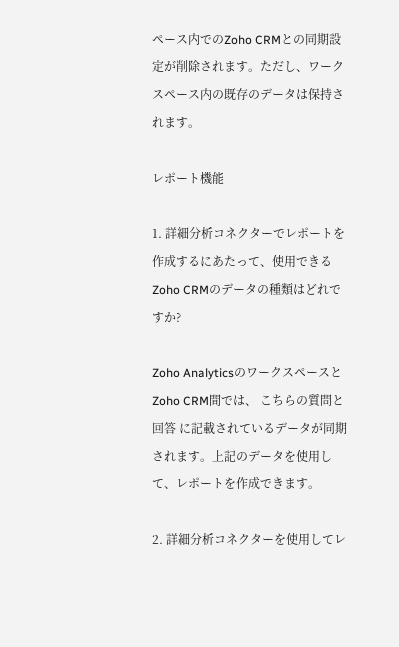ペース内でのZoho CRMとの同期設定が削除されます。ただし、ワークスペース内の既存のデータは保持されます。

レポート機能

1. 詳細分析コネクターでレポートを作成するにあたって、使用できるZoho CRMのデータの種類はどれですか?

Zoho AnalyticsのワークスペースとZoho CRM間では、 こちらの質問と回答 に記載されているデータが同期されます。上記のデータを使用して、レポートを作成できます。

2. 詳細分析コネクターを使用してレ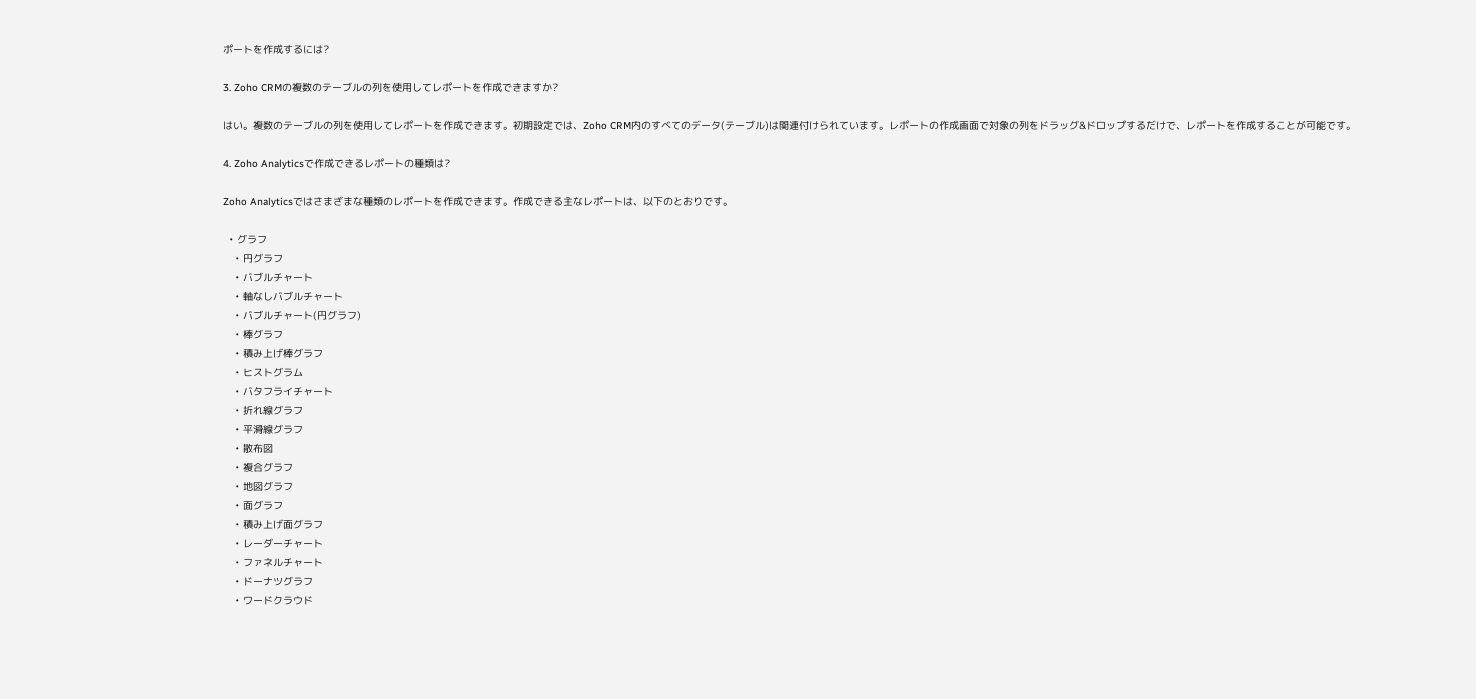ポートを作成するには?

3. Zoho CRMの複数のテーブルの列を使用してレポートを作成できますか?

はい。複数のテーブルの列を使用してレポートを作成できます。初期設定では、Zoho CRM内のすべてのデータ(テーブル)は関連付けられています。レポートの作成画面で対象の列をドラッグ&ドロップするだけで、レポートを作成することが可能です。

4. Zoho Analyticsで作成できるレポートの種類は?

Zoho Analyticsではさまざまな種類のレポートを作成できます。作成できる主なレポートは、以下のとおりです。

  • グラフ
    • 円グラフ
    • バブルチャート
    • 軸なしバブルチャート
    • バブルチャート(円グラフ)
    • 棒グラフ
    • 積み上げ棒グラフ
    • ヒストグラム
    • バタフライチャート
    • 折れ線グラフ
    • 平滑線グラフ
    • 散布図
    • 複合グラフ
    • 地図グラフ
    • 面グラフ
    • 積み上げ面グラフ
    • レーダーチャート
    • ファネルチャート
    • ドーナツグラフ
    • ワードクラウド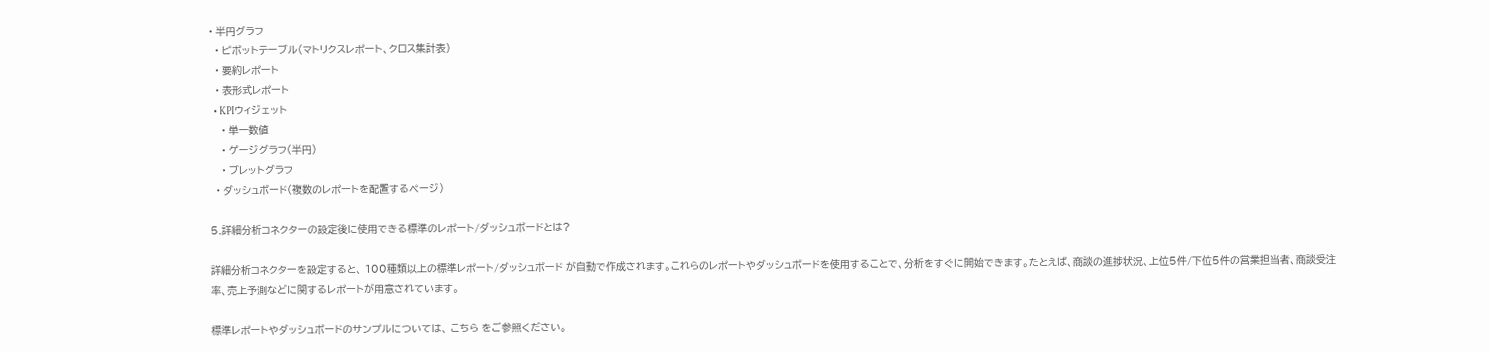• 半円グラフ
  • ピボットテーブル(マトリクスレポート、クロス集計表)
  • 要約レポート
  • 表形式レポート
  • KPIウィジェット
    • 単一数値
    • ゲージグラフ(半円)
    • ブレットグラフ
  • ダッシュボード(複数のレポートを配置するページ)

5.詳細分析コネクターの設定後に使用できる標準のレポート/ダッシュボードとは?

詳細分析コネクターを設定すると、 100種類以上の標準レポート/ダッシュボード が自動で作成されます。これらのレポートやダッシュボードを使用することで、分析をすぐに開始できます。たとえば、商談の進捗状況、上位5件/下位5件の営業担当者、商談受注率、売上予測などに関するレポートが用意されています。

標準レポートやダッシュボードのサンプルについては、 こちら をご参照ください。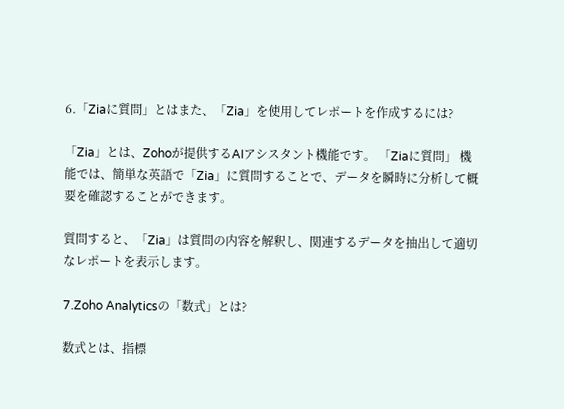6.「Ziaに質問」とはまた、「Zia」を使用してレポートを作成するには?

「Zia」とは、Zohoが提供するAIアシスタント機能です。 「Ziaに質問」 機能では、簡単な英語で「Zia」に質問することで、データを瞬時に分析して概要を確認することができます。

質問すると、「Zia」は質問の内容を解釈し、関連するデータを抽出して適切なレポートを表示します。

7.Zoho Analyticsの「数式」とは?

数式とは、指標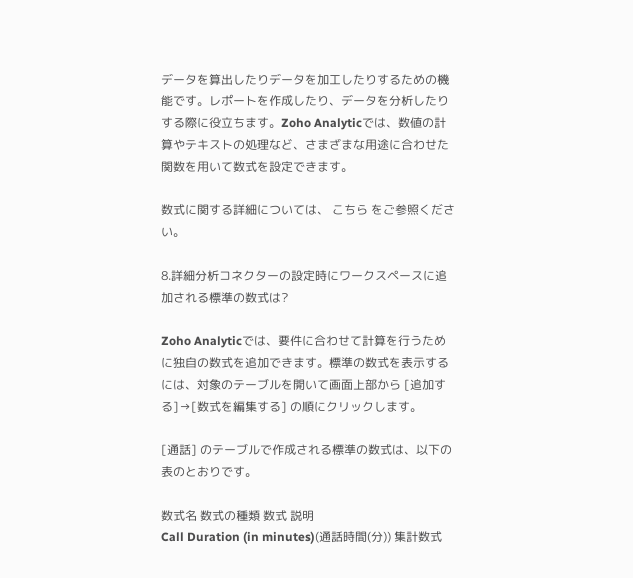データを算出したりデータを加工したりするための機能です。レポートを作成したり、データを分析したりする際に役立ちます。Zoho Analyticでは、数値の計算やテキストの処理など、さまざまな用途に合わせた関数を用いて数式を設定できます。

数式に関する詳細については、 こちら をご参照ください。

8.詳細分析コネクターの設定時にワークスペースに追加される標準の数式は?

Zoho Analyticでは、要件に合わせて計算を行うために独自の数式を追加できます。標準の数式を表示するには、対象のテーブルを開いて画面上部から [追加する]→[数式を編集する] の順にクリックします。

[通話] のテーブルで作成される標準の数式は、以下の表のとおりです。

数式名 数式の種類 数式 説明
Call Duration (in minutes)(通話時間(分)) 集計数式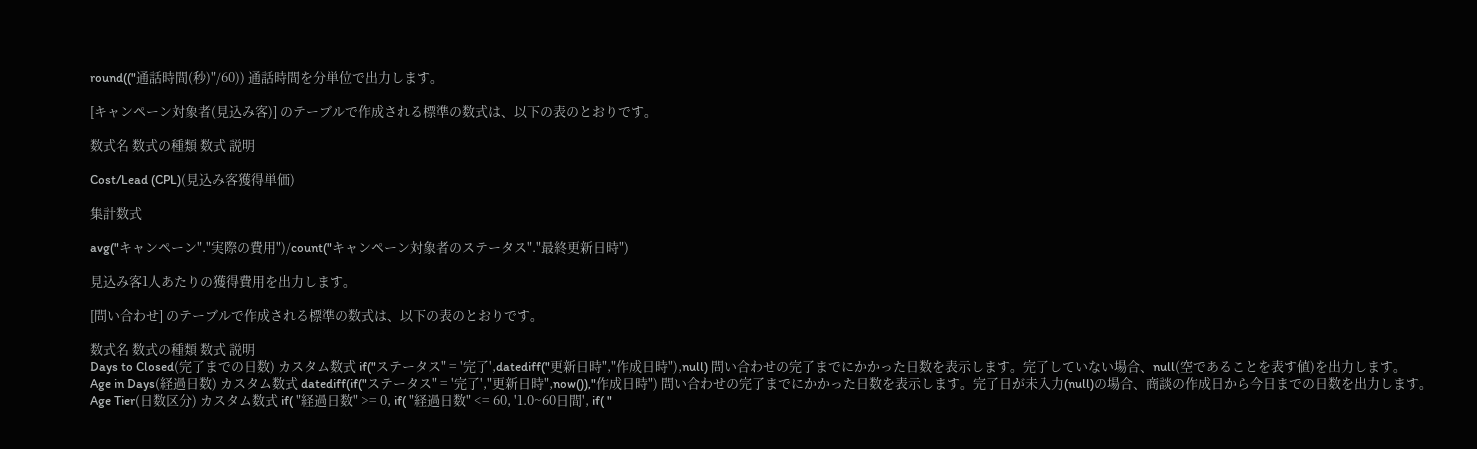round(("通話時間(秒)"/60)) 通話時間を分単位で出力します。

[キャンペーン対象者(見込み客)] のテーブルで作成される標準の数式は、以下の表のとおりです。

数式名 数式の種類 数式 説明

Cost/Lead (CPL)(見込み客獲得単価)

集計数式

avg("キャンペーン"."実際の費用")/count("キャンペーン対象者のステータス"."最終更新日時")

見込み客1人あたりの獲得費用を出力します。

[問い合わせ] のテーブルで作成される標準の数式は、以下の表のとおりです。

数式名 数式の種類 数式 説明
Days to Closed(完了までの日数) カスタム数式 if("ステータス" = '完了',datediff("更新日時","作成日時"),null) 問い合わせの完了までにかかった日数を表示します。完了していない場合、null(空であることを表す値)を出力します。
Age in Days(経過日数) カスタム数式 datediff(if("ステータス" = '完了',"更新日時",now()),"作成日時") 問い合わせの完了までにかかった日数を表示します。完了日が未入力(null)の場合、商談の作成日から今日までの日数を出力します。
Age Tier(日数区分) カスタム数式 if( "経過日数" >= 0, if( "経過日数" <= 60, '1.0~60日間', if( "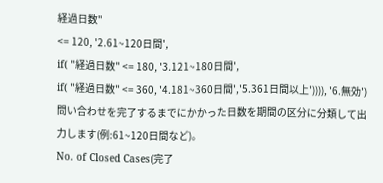経過日数"
<= 120, '2.61~120日間',
if( "経過日数" <= 180, '3.121~180日間',
if( "経過日数" <= 360, '4.181~360日間','5.361日間以上')))), '6.無効')
問い合わせを完了するまでにかかった日数を期間の区分に分類して出力します(例:61~120日間など)。
No. of Closed Cases(完了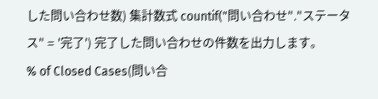した問い合わせ数) 集計数式 countif("問い合わせ"."ステータス" = '完了') 完了した問い合わせの件数を出力します。
% of Closed Cases(問い合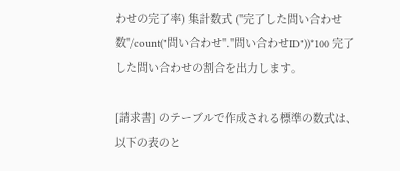わせの完了率) 集計数式 ("完了した問い合わせ数"/count("問い合わせ"."問い合わせID"))*100 完了した問い合わせの割合を出力します。

[請求書] のテーブルで作成される標準の数式は、以下の表のと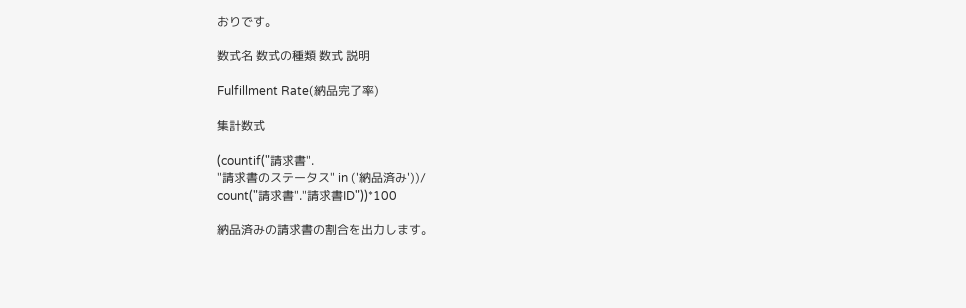おりです。

数式名 数式の種類 数式 説明

Fulfillment Rate(納品完了率)

集計数式

(countif("請求書".
"請求書のステータス" in ('納品済み'))/
count("請求書"."請求書ID"))*100

納品済みの請求書の割合を出力します。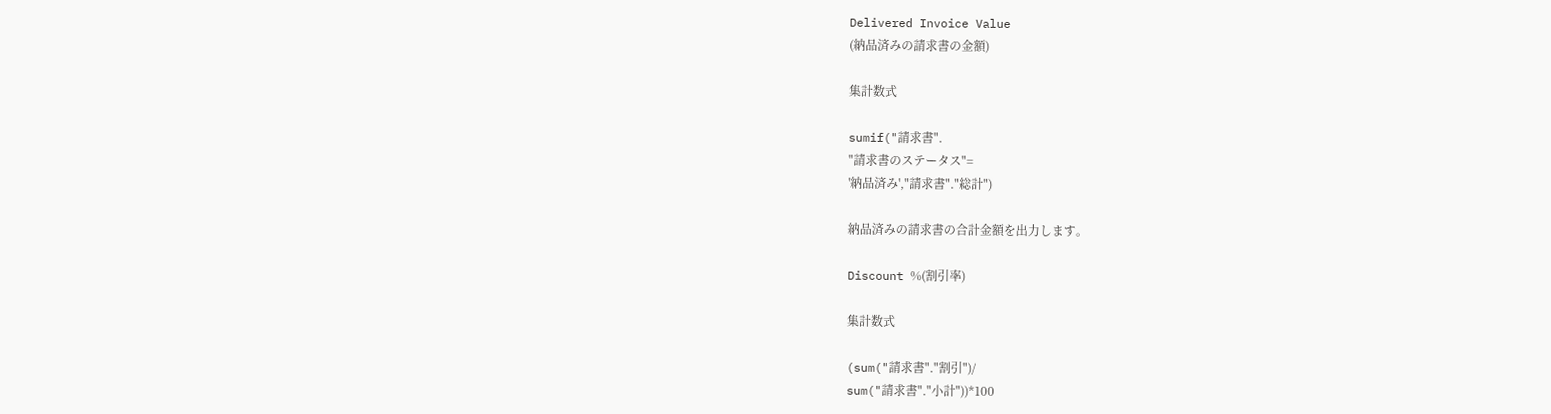Delivered Invoice Value
(納品済みの請求書の金額)

集計数式

sumif("請求書".
"請求書のステータス"=
'納品済み',"請求書"."総計")

納品済みの請求書の合計金額を出力します。

Discount %(割引率)

集計数式

(sum("請求書"."割引")/
sum("請求書"."小計"))*100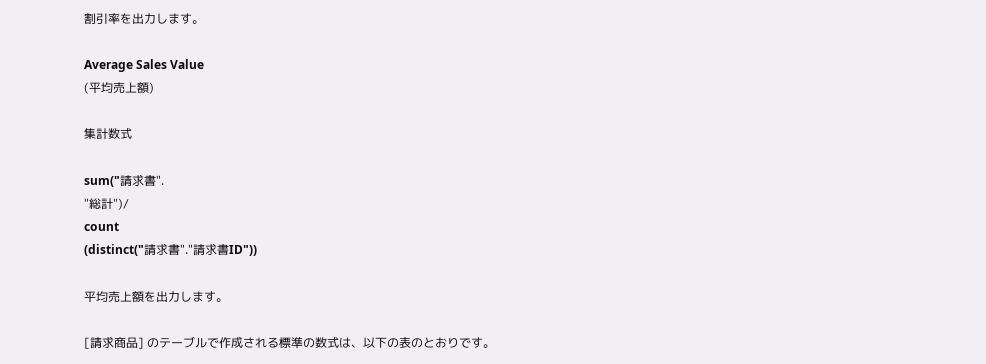割引率を出力します。

Average Sales Value
(平均売上額)

集計数式

sum("請求書".
"総計")/
count
(distinct("請求書"."請求書ID"))

平均売上額を出力します。

[請求商品] のテーブルで作成される標準の数式は、以下の表のとおりです。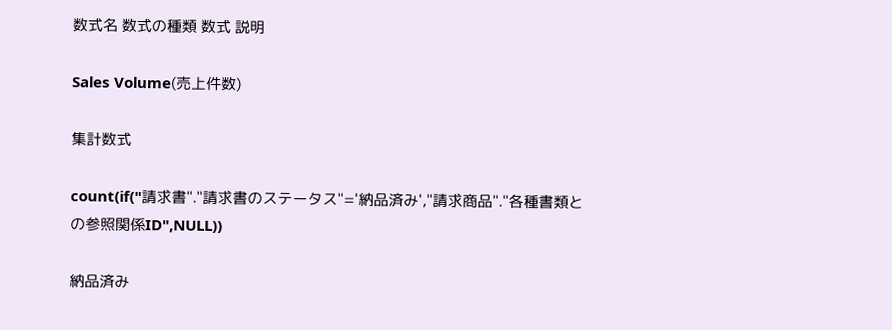数式名 数式の種類 数式 説明

Sales Volume(売上件数)

集計数式

count(if("請求書"."請求書のステータス"='納品済み',"請求商品"."各種書類との参照関係ID",NULL))

納品済み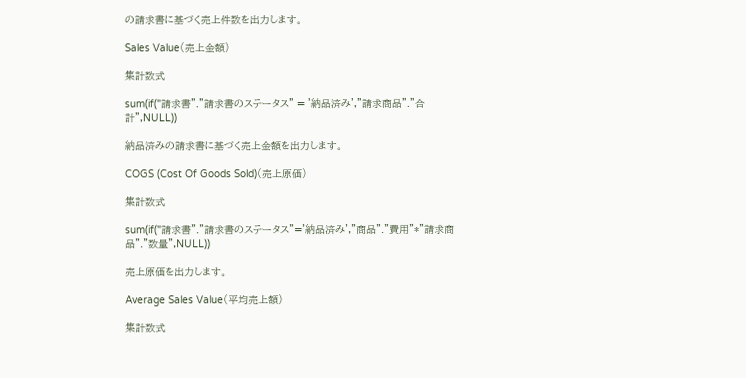の請求書に基づく売上件数を出力します。

Sales Value(売上金額)

集計数式

sum(if("請求書"."請求書のステータス" = '納品済み',"請求商品"."合計",NULL))

納品済みの請求書に基づく売上金額を出力します。

COGS (Cost Of Goods Sold)(売上原価)

集計数式

sum(if("請求書"."請求書のステータス"='納品済み',"商品"."費用"*"請求商品"."数量",NULL))

売上原価を出力します。

Average Sales Value(平均売上額)

集計数式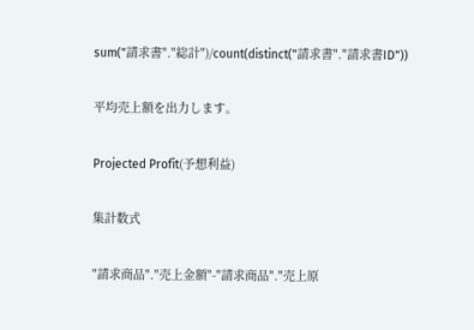sum("請求書"."総計")/count(distinct("請求書"."請求書ID"))

平均売上額を出力します。

Projected Profit(予想利益)

集計数式

"請求商品"."売上金額"-"請求商品"."売上原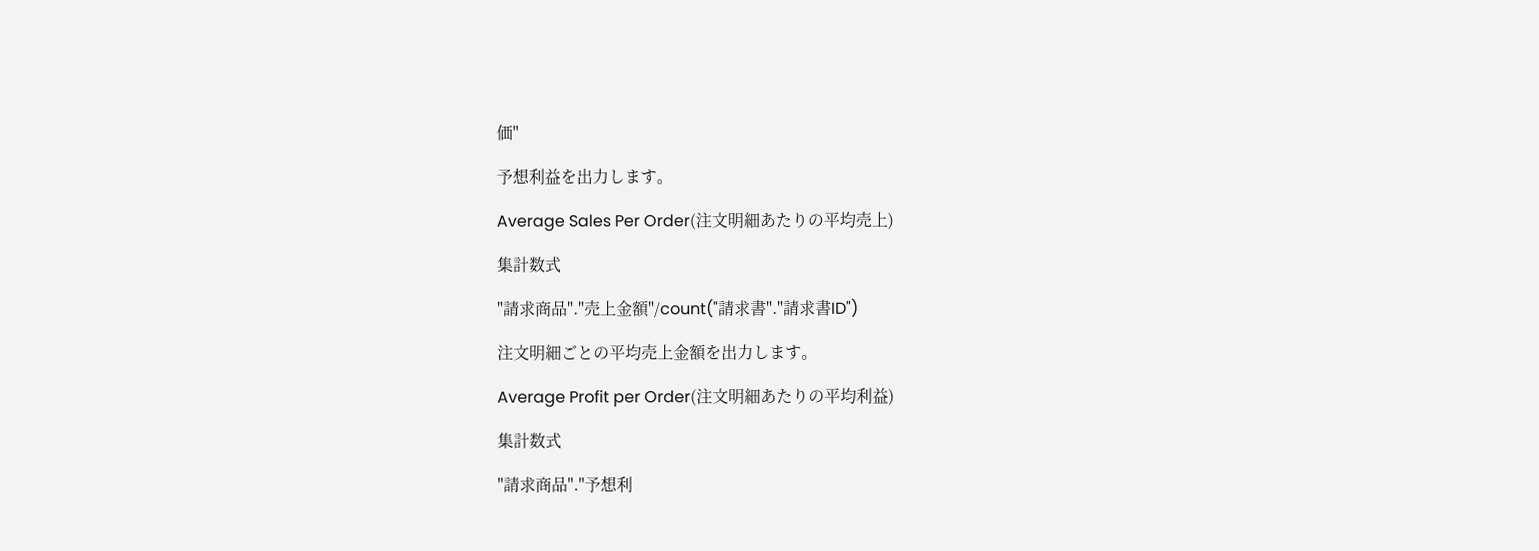価"

予想利益を出力します。

Average Sales Per Order(注文明細あたりの平均売上)

集計数式

"請求商品"."売上金額"/count("請求書"."請求書ID")

注文明細ごとの平均売上金額を出力します。

Average Profit per Order(注文明細あたりの平均利益)

集計数式

"請求商品"."予想利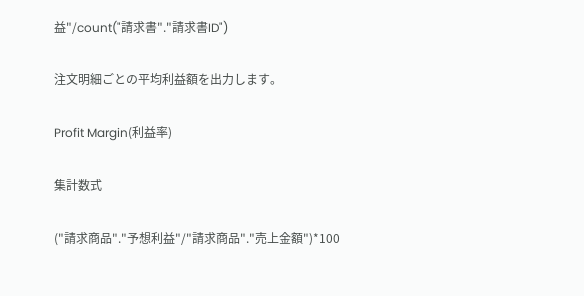益"/count("請求書"."請求書ID")

注文明細ごとの平均利益額を出力します。

Profit Margin(利益率)

集計数式

("請求商品"."予想利益"/"請求商品"."売上金額")*100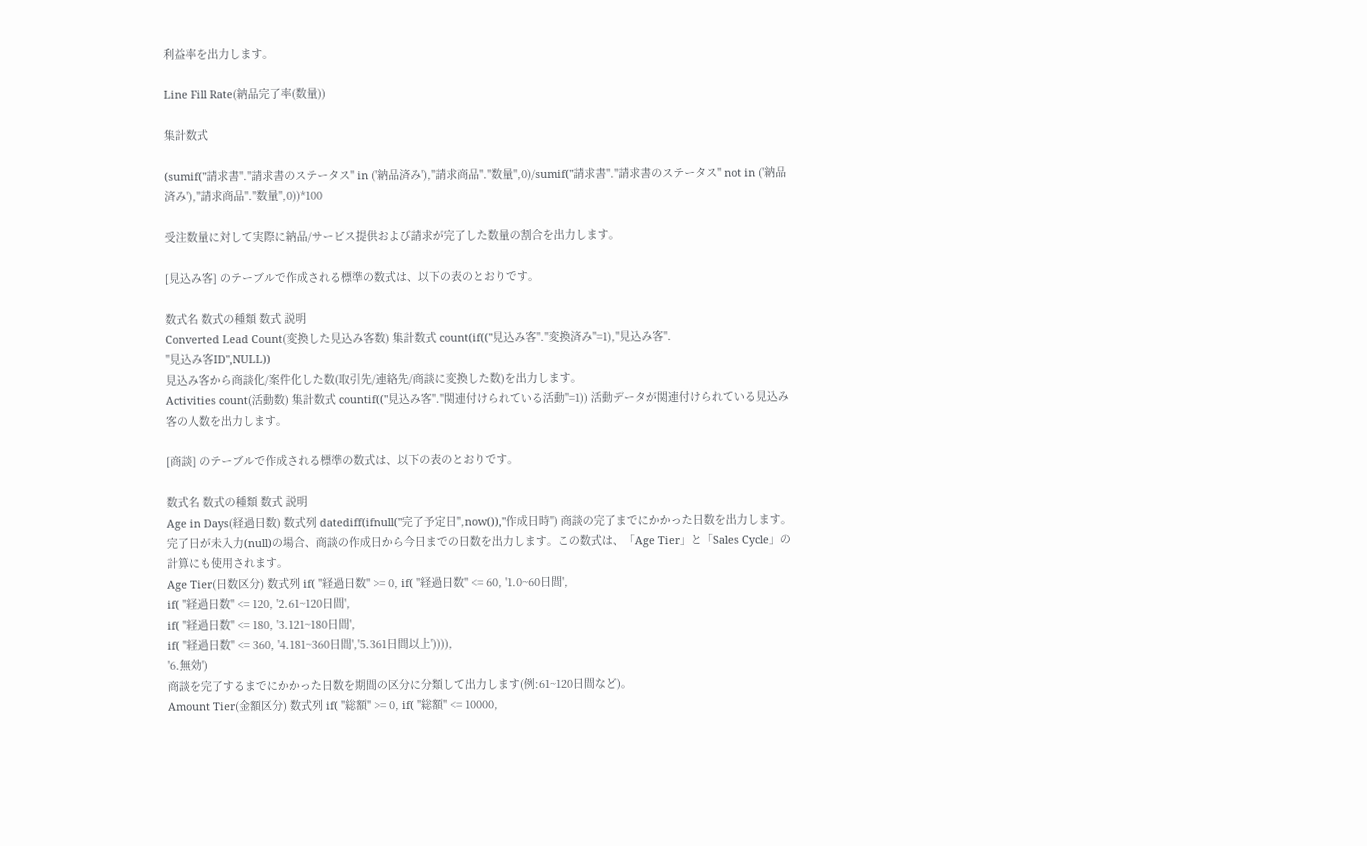利益率を出力します。

Line Fill Rate(納品完了率(数量))

集計数式

(sumif("請求書"."請求書のステータス" in ('納品済み'),"請求商品"."数量",0)/sumif("請求書"."請求書のステータス" not in ('納品済み'),"請求商品"."数量",0))*100

受注数量に対して実際に納品/サービス提供および請求が完了した数量の割合を出力します。

[見込み客] のテーブルで作成される標準の数式は、以下の表のとおりです。

数式名 数式の種類 数式 説明
Converted Lead Count(変換した見込み客数) 集計数式 count(if(("見込み客"."変換済み"=1),"見込み客".
"見込み客ID",NULL))
見込み客から商談化/案件化した数(取引先/連絡先/商談に変換した数)を出力します。
Activities count(活動数) 集計数式 countif(("見込み客"."関連付けられている活動"=1)) 活動データが関連付けられている見込み客の人数を出力します。

[商談] のテーブルで作成される標準の数式は、以下の表のとおりです。

数式名 数式の種類 数式 説明
Age in Days(経過日数) 数式列 datediff(ifnull("完了予定日",now()),"作成日時") 商談の完了までにかかった日数を出力します。完了日が未入力(null)の場合、商談の作成日から今日までの日数を出力します。この数式は、「Age Tier」と「Sales Cycle」の計算にも使用されます。
Age Tier(日数区分) 数式列 if( "経過日数" >= 0, if( "経過日数" <= 60, '1.0~60日間',
if( "経過日数" <= 120, '2.61~120日間',
if( "経過日数" <= 180, '3.121~180日間',
if( "経過日数" <= 360, '4.181~360日間','5.361日間以上')))),
'6.無効')
商談を完了するまでにかかった日数を期間の区分に分類して出力します(例:61~120日間など)。
Amount Tier(金額区分) 数式列 if( "総額" >= 0, if( "総額" <= 10000,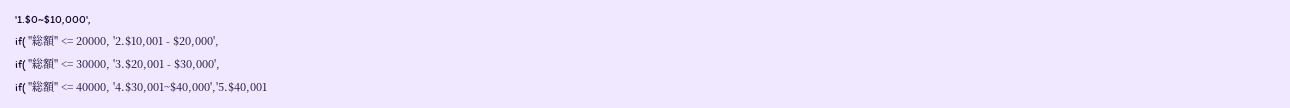'1.$0~$10,000',
if( "総額" <= 20000, '2.$10,001 - $20,000',
if( "総額" <= 30000, '3.$20,001 - $30,000',
if( "総額" <= 40000, '4.$30,001~$40,000','5.$40,001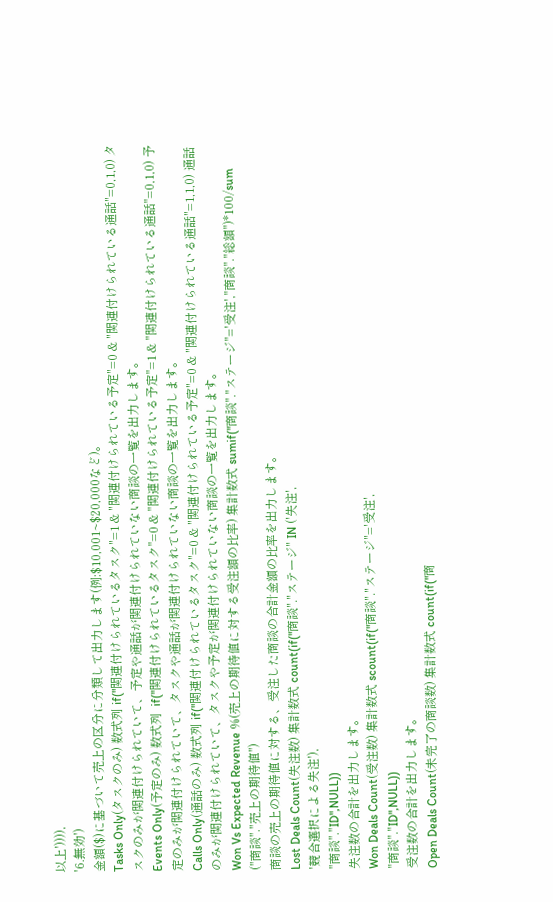以上')))),
'6.無効')
金額($)に基づいて売上の区分に分類して出力します(例:$10,001~$20,000など)。
Tasks Only(タスクのみ) 数式列 if("関連付けられているタスク"=1 & "関連付けられている予定"=0 & "関連付けられている通話"=0,1,0) タスクのみが関連付けられていて、予定や通話が関連付けられていない商談の一覧を出力します。
Events Only(予定のみ) 数式列  if("関連付けられているタスク"=0 & "関連付けられている予定"=1 & "関連付けられている通話"=0,1,0) 予定のみが関連付けられていて、タスクや通話が関連付けられていない商談の一覧を出力します。
Calls Only(通話のみ) 数式列 if("関連付けられているタスク"=0 & "関連付けられている予定"=0 & "関連付けられている通話"=1,1,0) 通話のみが関連付けられていて、タスクや予定が関連付けられていない商談の一覧を出力します。
Won Vs Expected Revenue %(売上の期待値に対する受注額の比率) 集計数式 sumif("商談"."ステージ"='受注',"商談"."総額")*100/sum
("商談"."売上の期待値")
商談の売上の期待値に対する、受注した商談の合計金額の比率を出力します。
Lost Deals Count(失注数) 集計数式 count(if("商談"."ステージ" IN ('失注',
'競合選択による失注'),
"商談"."ID",NULL))
失注数の合計を出力します。
Won Deals Count(受注数) 集計数式 scount(if("商談"."ステージ"='受注',
"商談"."ID",NULL))
受注数の合計を出力します。
Open Deals Count(未完了の商談数) 集計数式 count(if("商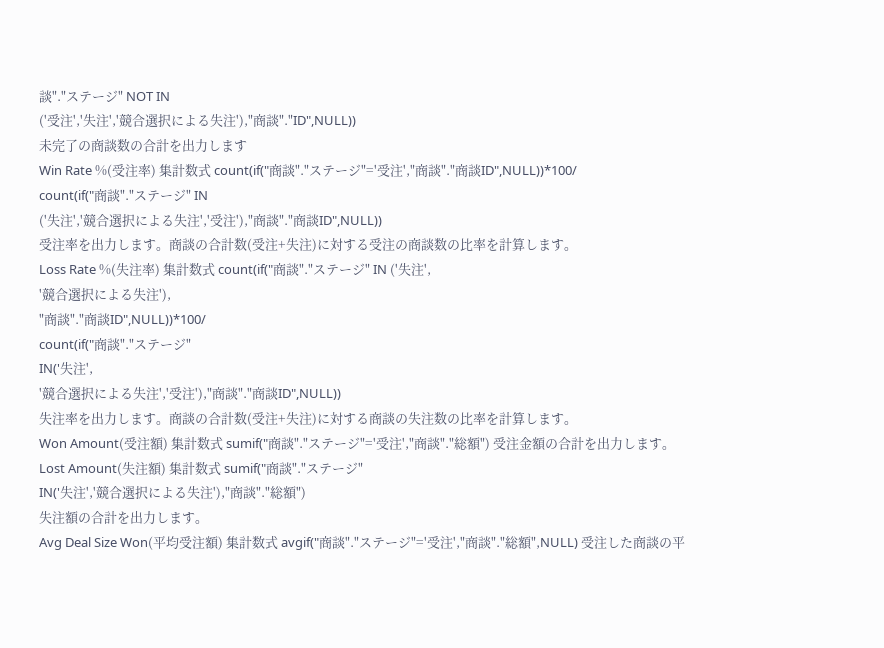談"."ステージ" NOT IN
('受注','失注','競合選択による失注'),"商談"."ID",NULL))
未完了の商談数の合計を出力します
Win Rate %(受注率) 集計数式 count(if("商談"."ステージ"='受注',"商談"."商談ID",NULL))*100/
count(if("商談"."ステージ" IN
('失注','競合選択による失注','受注'),"商談"."商談ID",NULL))
受注率を出力します。商談の合計数(受注+失注)に対する受注の商談数の比率を計算します。
Loss Rate %(失注率) 集計数式 count(if("商談"."ステージ" IN ('失注',
'競合選択による失注'),
"商談"."商談ID",NULL))*100/
count(if("商談"."ステージ"
IN('失注',
'競合選択による失注','受注'),"商談"."商談ID",NULL))
失注率を出力します。商談の合計数(受注+失注)に対する商談の失注数の比率を計算します。
Won Amount(受注額) 集計数式 sumif("商談"."ステージ"='受注',"商談"."総額") 受注金額の合計を出力します。
Lost Amount(失注額) 集計数式 sumif("商談"."ステージ"
IN('失注','競合選択による失注'),"商談"."総額")
失注額の合計を出力します。
Avg Deal Size Won(平均受注額) 集計数式 avgif("商談"."ステージ"='受注',"商談"."総額",NULL) 受注した商談の平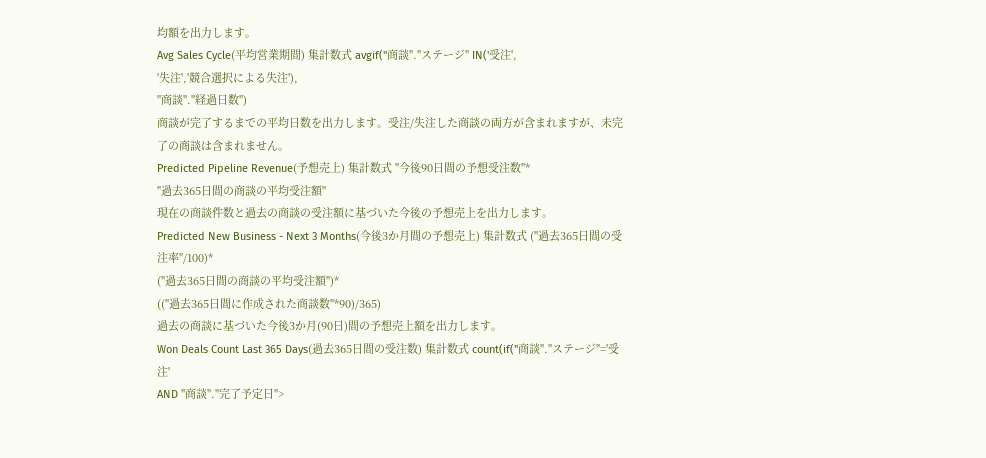均額を出力します。
Avg Sales Cycle(平均営業期間) 集計数式 avgif("商談"."ステージ" IN('受注',
'失注','競合選択による失注'),
"商談"."経過日数")
商談が完了するまでの平均日数を出力します。受注/失注した商談の両方が含まれますが、未完了の商談は含まれません。
Predicted Pipeline Revenue(予想売上) 集計数式 "今後90日間の予想受注数"*
"過去365日間の商談の平均受注額"
現在の商談件数と過去の商談の受注額に基づいた今後の予想売上を出力します。
Predicted New Business - Next 3 Months(今後3か月間の予想売上) 集計数式 ("過去365日間の受注率"/100)*
("過去365日間の商談の平均受注額")*
(("過去365日間に作成された商談数"*90)/365)
過去の商談に基づいた今後3か月(90日)間の予想売上額を出力します。
Won Deals Count Last 365 Days(過去365日間の受注数) 集計数式 count(if("商談"."ステージ"='受注'
AND "商談"."完了予定日">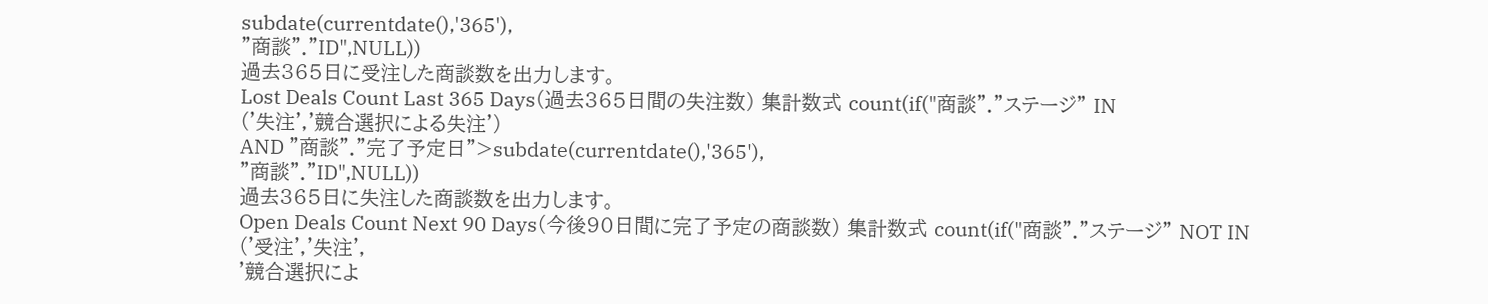subdate(currentdate(),'365'),
"商談"."ID",NULL))
過去365日に受注した商談数を出力します。
Lost Deals Count Last 365 Days(過去365日間の失注数) 集計数式 count(if("商談"."ステージ" IN
('失注','競合選択による失注')
AND "商談"."完了予定日">subdate(currentdate(),'365'),
"商談"."ID",NULL))
過去365日に失注した商談数を出力します。
Open Deals Count Next 90 Days(今後90日間に完了予定の商談数) 集計数式 count(if("商談"."ステージ" NOT IN
('受注','失注',
'競合選択によ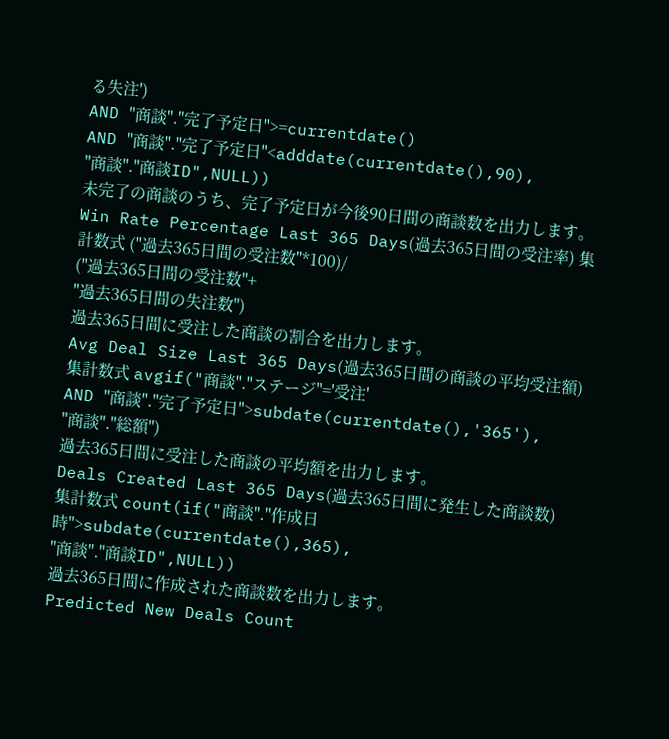る失注')
AND "商談"."完了予定日">=currentdate()
AND "商談"."完了予定日"<adddate(currentdate(),90),
"商談"."商談ID",NULL))
未完了の商談のうち、完了予定日が今後90日間の商談数を出力します。
Win Rate Percentage Last 365 Days(過去365日間の受注率) 集計数式 ("過去365日間の受注数"*100)/
("過去365日間の受注数"+
"過去365日間の失注数")
過去365日間に受注した商談の割合を出力します。
Avg Deal Size Last 365 Days(過去365日間の商談の平均受注額) 集計数式 avgif("商談"."ステージ"='受注'
AND "商談"."完了予定日">subdate(currentdate(),'365'),
"商談"."総額")
過去365日間に受注した商談の平均額を出力します。
Deals Created Last 365 Days(過去365日間に発生した商談数) 集計数式 count(if("商談"."作成日時">subdate(currentdate(),365),
"商談"."商談ID",NULL))
過去365日間に作成された商談数を出力します。
Predicted New Deals Count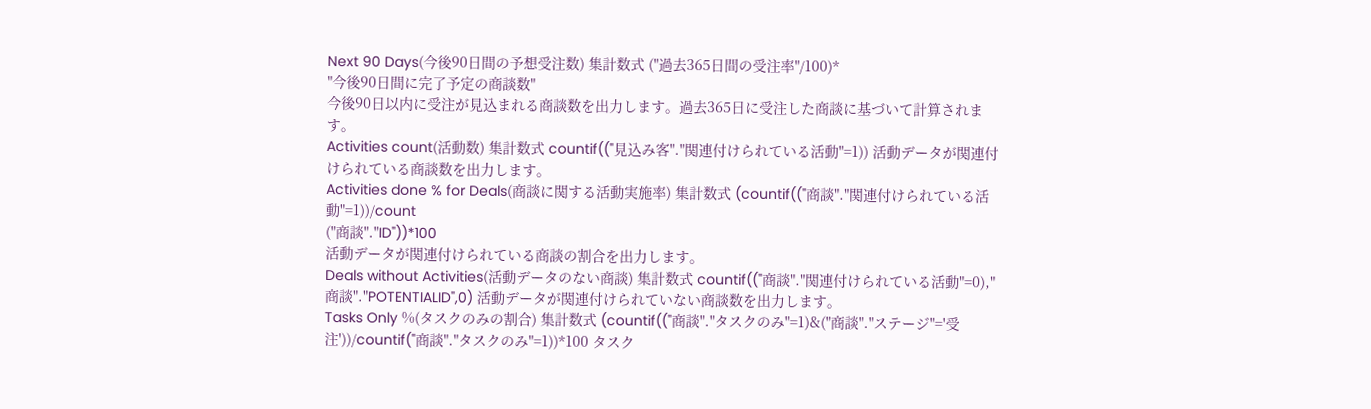Next 90 Days(今後90日間の予想受注数) 集計数式 ("過去365日間の受注率"/100)*
"今後90日間に完了予定の商談数"
今後90日以内に受注が見込まれる商談数を出力します。過去365日に受注した商談に基づいて計算されます。
Activities count(活動数) 集計数式 countif(("見込み客"."関連付けられている活動"=1)) 活動データが関連付けられている商談数を出力します。
Activities done % for Deals(商談に関する活動実施率) 集計数式 (countif(("商談"."関連付けられている活動"=1))/count
("商談"."ID"))*100
活動データが関連付けられている商談の割合を出力します。
Deals without Activities(活動データのない商談) 集計数式 countif(("商談"."関連付けられている活動"=0),"商談"."POTENTIALID",0) 活動データが関連付けられていない商談数を出力します。
Tasks Only %(タスクのみの割合) 集計数式 (countif(("商談"."タスクのみ"=1)&("商談"."ステージ"='受注'))/countif("商談"."タスクのみ"=1))*100 タスク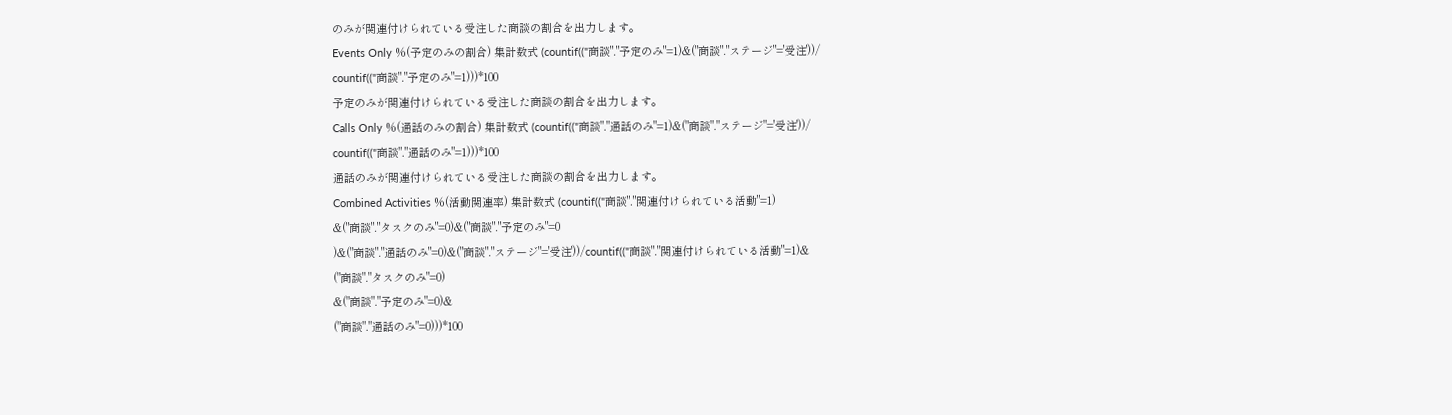のみが関連付けられている受注した商談の割合を出力します。
Events Only %(予定のみの割合) 集計数式 (countif(("商談"."予定のみ"=1)&("商談"."ステージ"='受注'))/
countif(("商談"."予定のみ"=1)))*100
予定のみが関連付けられている受注した商談の割合を出力します。
Calls Only %(通話のみの割合) 集計数式 (countif(("商談"."通話のみ"=1)&("商談"."ステージ"='受注'))/
countif(("商談"."通話のみ"=1)))*100
通話のみが関連付けられている受注した商談の割合を出力します。
Combined Activities %(活動関連率) 集計数式 (countif(("商談"."関連付けられている活動"=1)
&("商談"."タスクのみ"=0)&("商談"."予定のみ"=0
)&("商談"."通話のみ"=0)&("商談"."ステージ"='受注'))/countif(("商談"."関連付けられている活動"=1)&
("商談"."タスクのみ"=0)
&("商談"."予定のみ"=0)&
("商談"."通話のみ"=0)))*100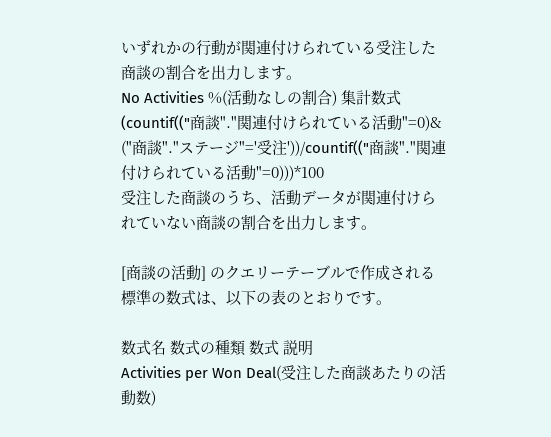いずれかの行動が関連付けられている受注した商談の割合を出力します。
No Activities %(活動なしの割合) 集計数式 (countif(("商談"."関連付けられている活動"=0)&
("商談"."ステージ"='受注'))/countif(("商談"."関連付けられている活動"=0)))*100
受注した商談のうち、活動データが関連付けられていない商談の割合を出力します。

[商談の活動] のクエリーテーブルで作成される標準の数式は、以下の表のとおりです。

数式名 数式の種類 数式 説明
Activities per Won Deal(受注した商談あたりの活動数)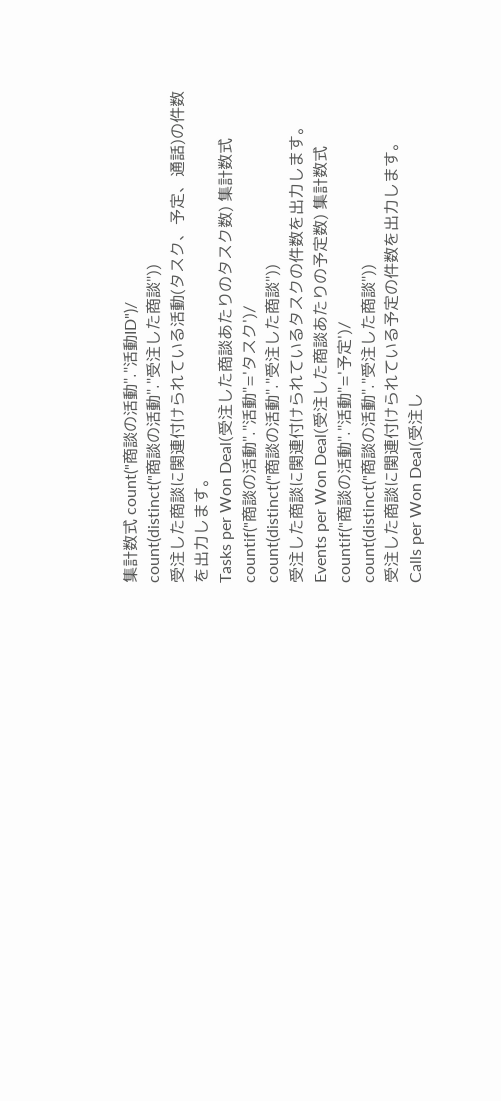集計数式 count("商談の活動"."活動ID")/
count(distinct("商談の活動"."受注した商談"))
受注した商談に関連付けられている活動(タスク、予定、通話)の件数を出力します。
Tasks per Won Deal(受注した商談あたりのタスク数) 集計数式 countif("商談の活動"."活動"='タスク')/
count(distinct("商談の活動"."受注した商談"))
受注した商談に関連付けられているタスクの件数を出力します。
Events per Won Deal(受注した商談あたりの予定数) 集計数式 countif("商談の活動"."活動"='予定')/
count(distinct("商談の活動"."受注した商談"))
受注した商談に関連付けられている予定の件数を出力します。
Calls per Won Deal(受注し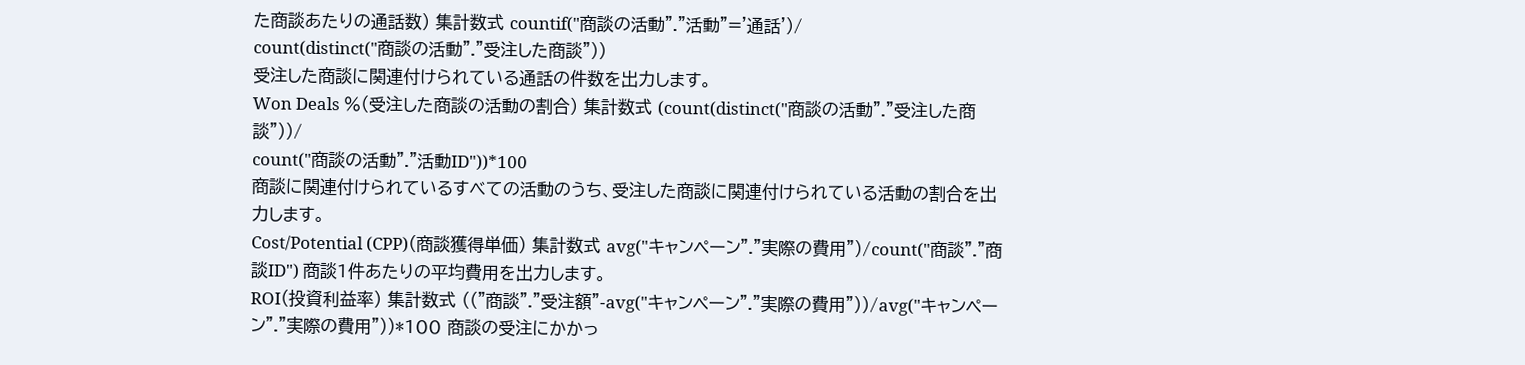た商談あたりの通話数) 集計数式 countif("商談の活動"."活動"='通話')/
count(distinct("商談の活動"."受注した商談"))
受注した商談に関連付けられている通話の件数を出力します。
Won Deals %(受注した商談の活動の割合) 集計数式 (count(distinct("商談の活動"."受注した商談"))/
count("商談の活動"."活動ID"))*100
商談に関連付けられているすべての活動のうち、受注した商談に関連付けられている活動の割合を出力します。
Cost/Potential (CPP)(商談獲得単価) 集計数式 avg("キャンペーン"."実際の費用")/count("商談"."商談ID") 商談1件あたりの平均費用を出力します。
ROI(投資利益率) 集計数式 (("商談"."受注額"-avg("キャンペーン"."実際の費用"))/avg("キャンペーン"."実際の費用"))*100 商談の受注にかかっ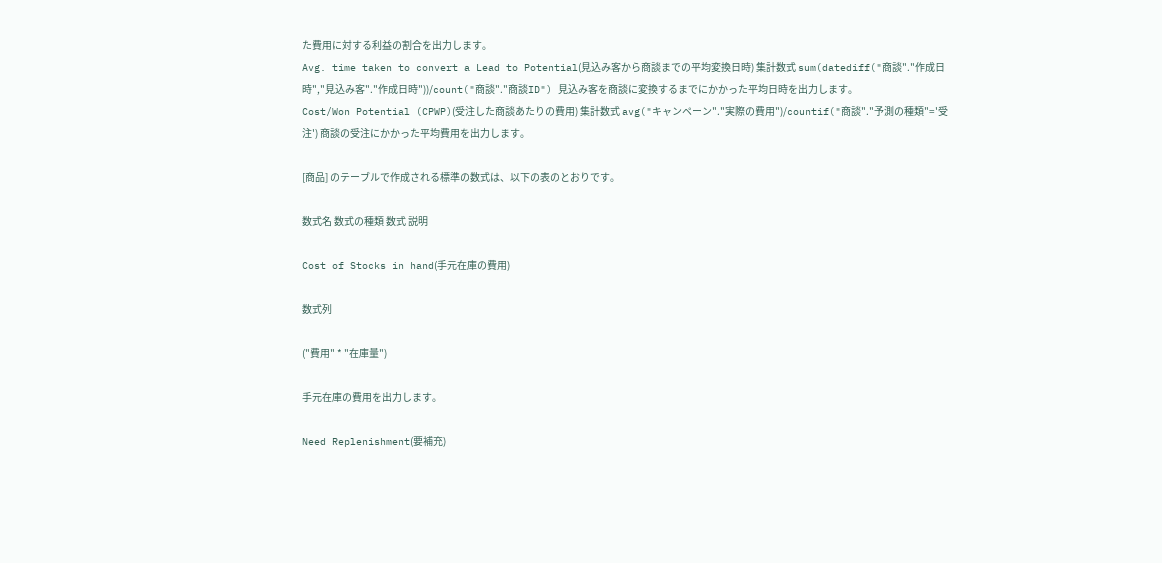た費用に対する利益の割合を出力します。
Avg. time taken to convert a Lead to Potential(見込み客から商談までの平均変換日時) 集計数式 sum(datediff("商談"."作成日時","見込み客"."作成日時"))/count("商談"."商談ID") 見込み客を商談に変換するまでにかかった平均日時を出力します。
Cost/Won Potential (CPWP)(受注した商談あたりの費用) 集計数式 avg("キャンペーン"."実際の費用")/countif("商談"."予測の種類"='受注') 商談の受注にかかった平均費用を出力します。

[商品] のテーブルで作成される標準の数式は、以下の表のとおりです。

数式名 数式の種類 数式 説明

Cost of Stocks in hand(手元在庫の費用)

数式列

("費用" * "在庫量")

手元在庫の費用を出力します。

Need Replenishment(要補充)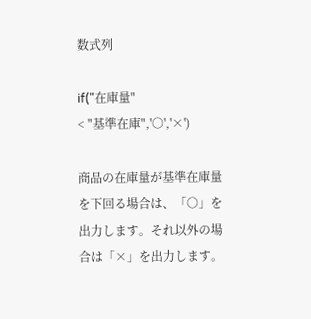数式列

if("在庫量"
< "基準在庫",'○','×')

商品の在庫量が基準在庫量を下回る場合は、「○」を出力します。それ以外の場合は「×」を出力します。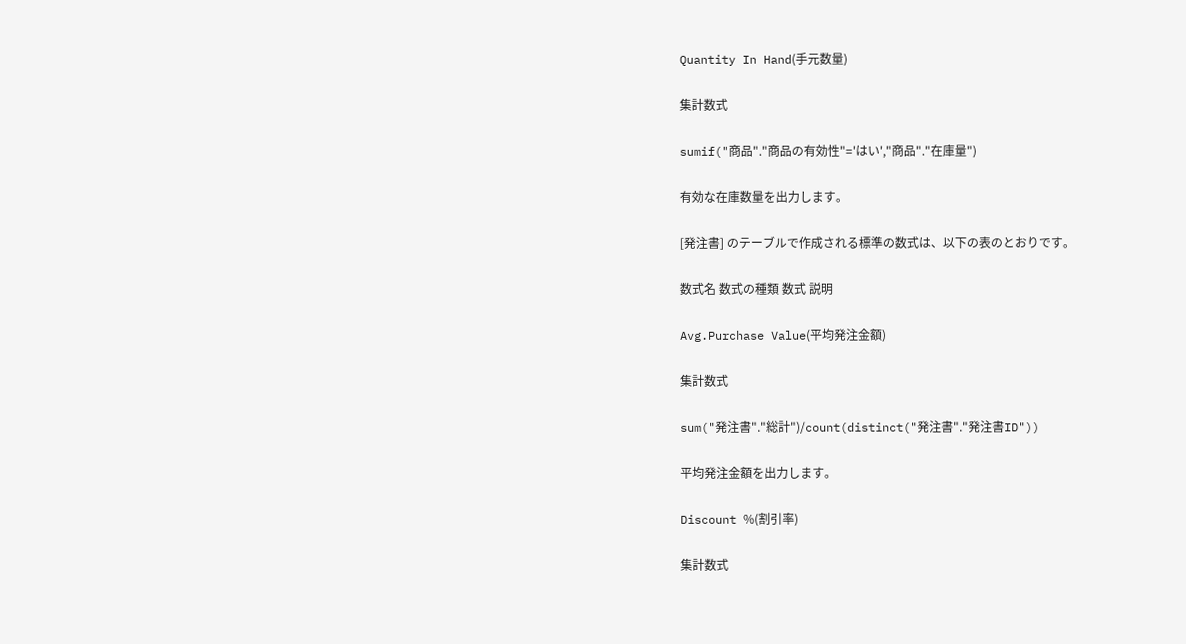Quantity In Hand(手元数量)

集計数式

sumif("商品"."商品の有効性"='はい',"商品"."在庫量")

有効な在庫数量を出力します。

[発注書] のテーブルで作成される標準の数式は、以下の表のとおりです。

数式名 数式の種類 数式 説明

Avg.Purchase Value(平均発注金額)

集計数式

sum("発注書"."総計")/count(distinct("発注書"."発注書ID"))

平均発注金額を出力します。

Discount %(割引率)

集計数式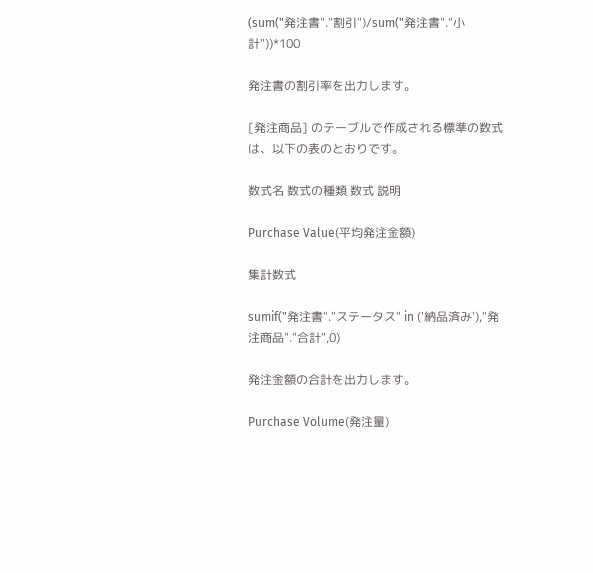(sum("発注書"."割引")/sum("発注書"."小計"))*100

発注書の割引率を出力します。

[発注商品] のテーブルで作成される標準の数式は、以下の表のとおりです。

数式名 数式の種類 数式 説明

Purchase Value(平均発注金額)

集計数式

sumif("発注書"."ステータス" in ('納品済み'),"発注商品"."合計",0)

発注金額の合計を出力します。

Purchase Volume(発注量)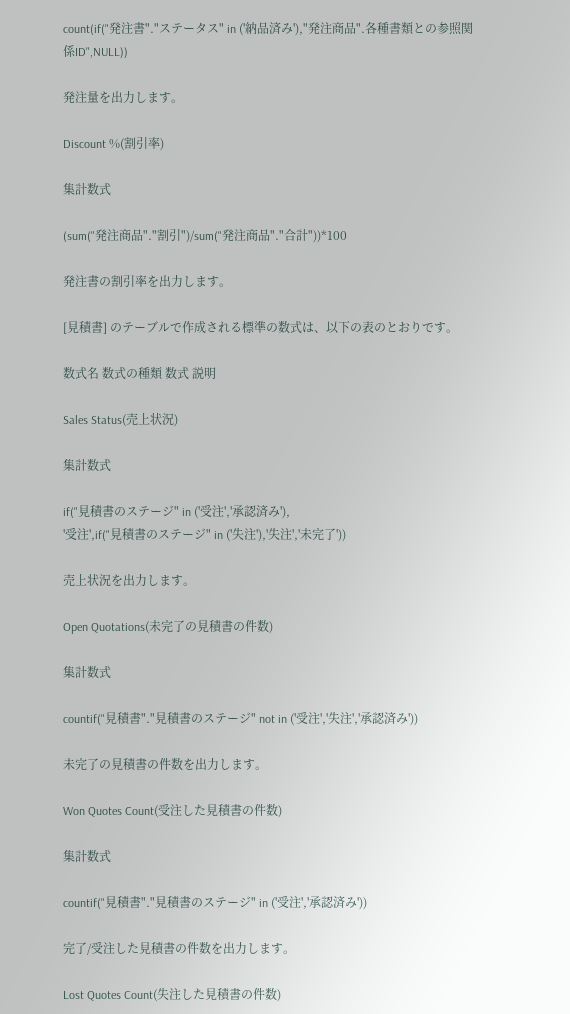count(if("発注書"."ステータス" in ('納品済み'),"発注商品".各種書類との参照関係ID",NULL))

発注量を出力します。

Discount %(割引率)

集計数式

(sum("発注商品"."割引")/sum("発注商品"."合計"))*100

発注書の割引率を出力します。

[見積書] のテーブルで作成される標準の数式は、以下の表のとおりです。

数式名 数式の種類 数式 説明

Sales Status(売上状況)

集計数式

if("見積書のステージ" in ('受注','承認済み'),
'受注',if("見積書のステージ" in ('失注'),'失注','未完了'))

売上状況を出力します。

Open Quotations(未完了の見積書の件数)

集計数式

countif("見積書"."見積書のステージ" not in ('受注','失注','承認済み'))

未完了の見積書の件数を出力します。

Won Quotes Count(受注した見積書の件数)

集計数式

countif("見積書"."見積書のステージ" in ('受注','承認済み'))

完了/受注した見積書の件数を出力します。

Lost Quotes Count(失注した見積書の件数)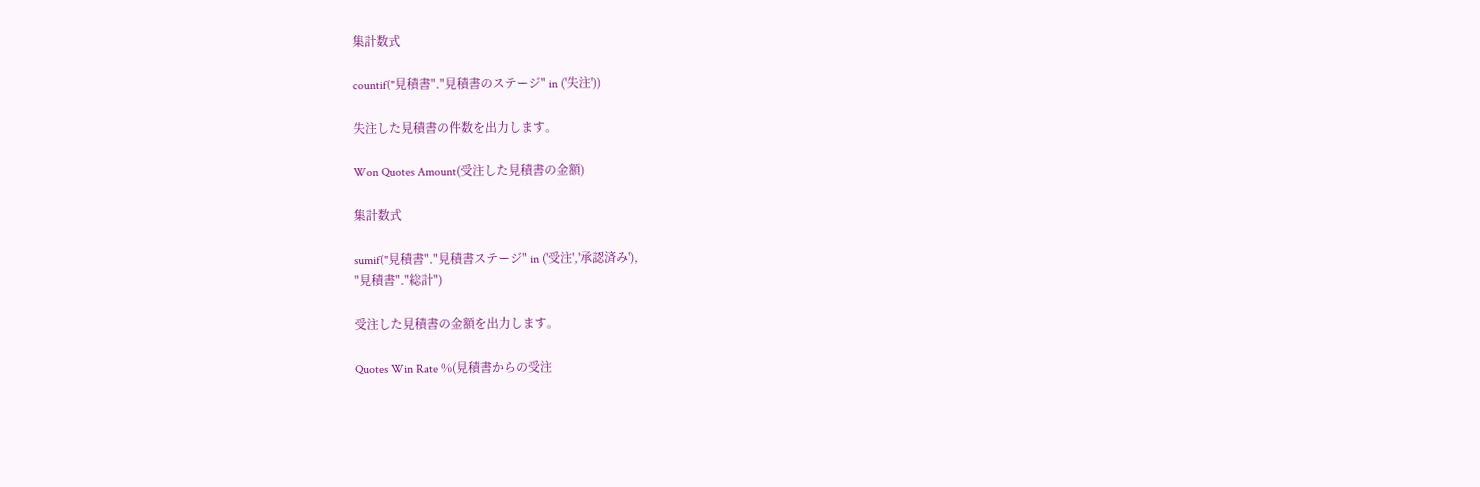集計数式

countif("見積書"."見積書のステージ" in ('失注'))

失注した見積書の件数を出力します。

Won Quotes Amount(受注した見積書の金額)

集計数式

sumif("見積書"."見積書ステージ" in ('受注','承認済み'),
"見積書"."総計")

受注した見積書の金額を出力します。

Quotes Win Rate %(見積書からの受注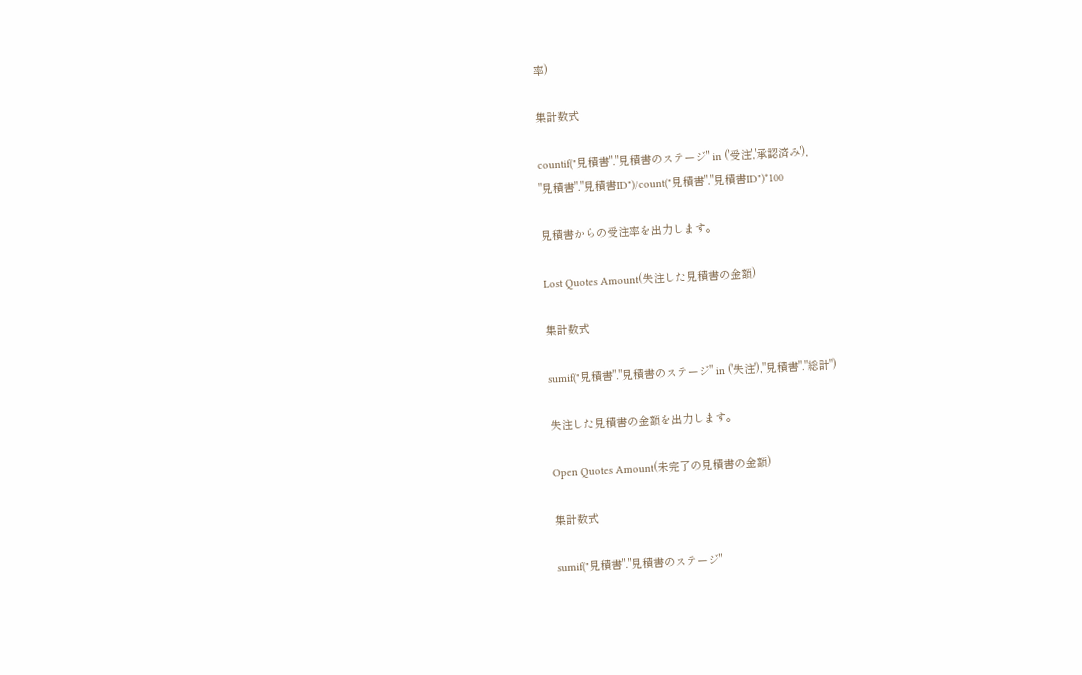率)

集計数式

countif("見積書"."見積書のステージ" in ('受注','承認済み'),
"見積書"."見積書ID")/count("見積書"."見積書ID")*100

見積書からの受注率を出力します。

Lost Quotes Amount(失注した見積書の金額)

集計数式

sumif("見積書"."見積書のステージ" in ('失注'),"見積書"."総計")

失注した見積書の金額を出力します。

Open Quotes Amount(未完了の見積書の金額)

集計数式

sumif("見積書"."見積書のステージ"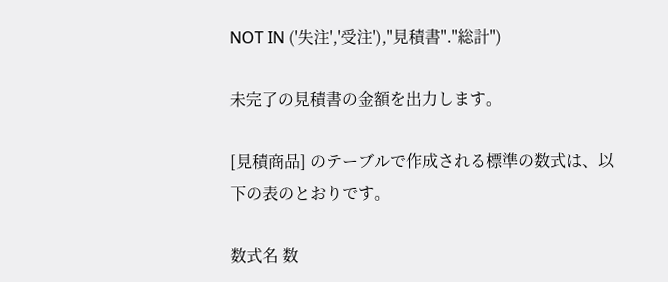NOT IN ('失注','受注'),"見積書"."総計")

未完了の見積書の金額を出力します。

[見積商品] のテーブルで作成される標準の数式は、以下の表のとおりです。

数式名 数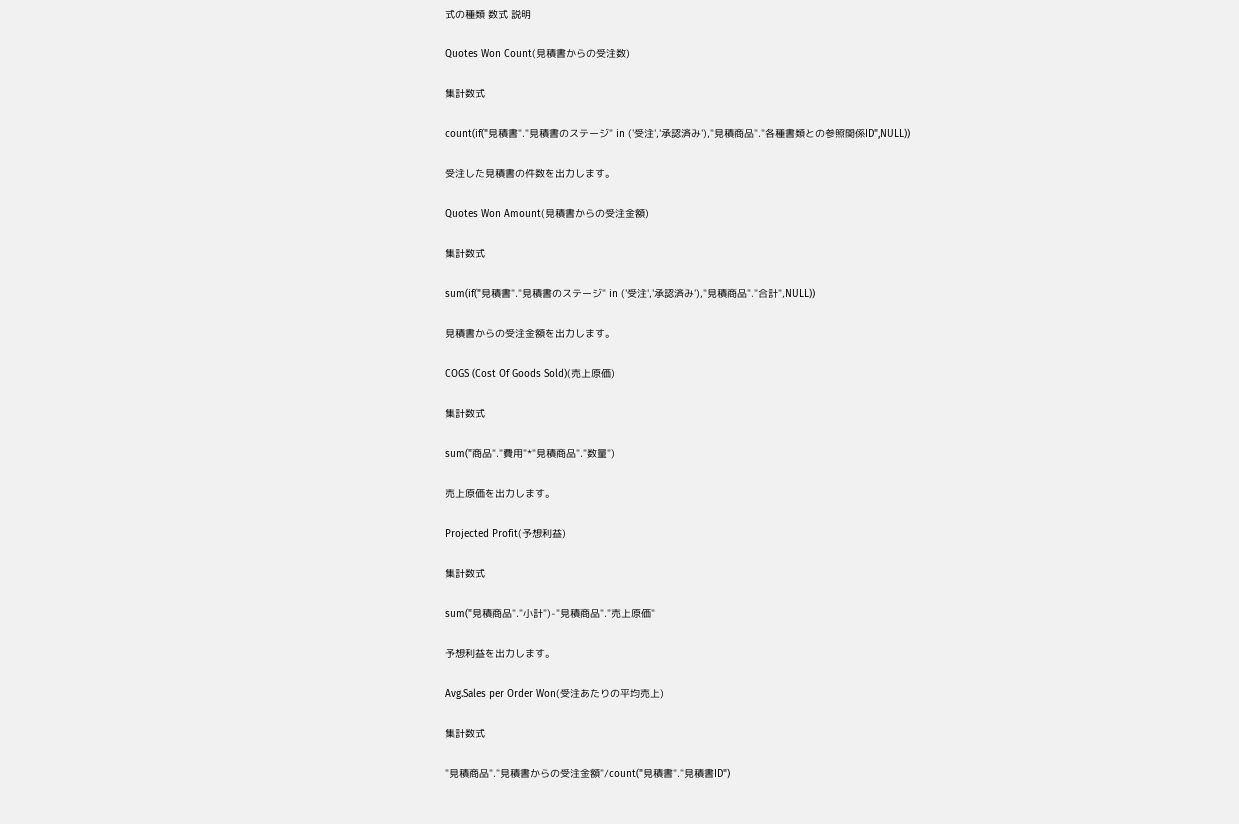式の種類 数式 説明

Quotes Won Count(見積書からの受注数)

集計数式

count(if("見積書"."見積書のステージ" in ('受注','承認済み'),"見積商品"."各種書類との参照関係ID",NULL))

受注した見積書の件数を出力します。

Quotes Won Amount(見積書からの受注金額)

集計数式

sum(if("見積書"."見積書のステージ" in ('受注','承認済み'),"見積商品"."合計",NULL))

見積書からの受注金額を出力します。

COGS (Cost Of Goods Sold)(売上原価)

集計数式

sum("商品"."費用"*"見積商品"."数量")

売上原価を出力します。

Projected Profit(予想利益)

集計数式

sum("見積商品"."小計")-"見積商品"."売上原価"

予想利益を出力します。

Avg.Sales per Order Won(受注あたりの平均売上)

集計数式

"見積商品"."見積書からの受注金額"/count("見積書"."見積書ID")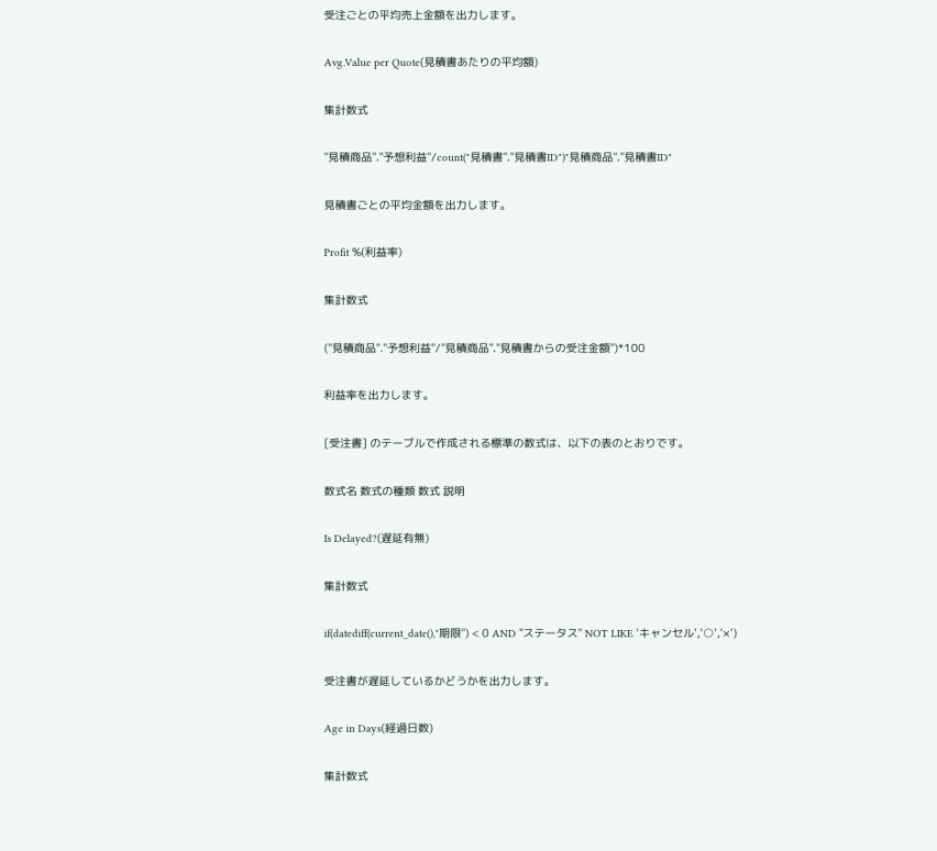受注ごとの平均売上金額を出力します。

Avg.Value per Quote(見積書あたりの平均額)

集計数式

"見積商品"."予想利益"/count("見積書"."見積書ID")"見積商品"."見積書ID"

見積書ごとの平均金額を出力します。

Profit %(利益率)

集計数式

("見積商品"."予想利益"/"見積商品"."見積書からの受注金額")*100

利益率を出力します。

[受注書] のテーブルで作成される標準の数式は、以下の表のとおりです。

数式名 数式の種類 数式 説明

Is Delayed?(遅延有無)

集計数式

if(datediff(current_date(),"期限") < 0 AND "ステータス" NOT LIKE 'キャンセル','○','×')

受注書が遅延しているかどうかを出力します。

Age in Days(経過日数)

集計数式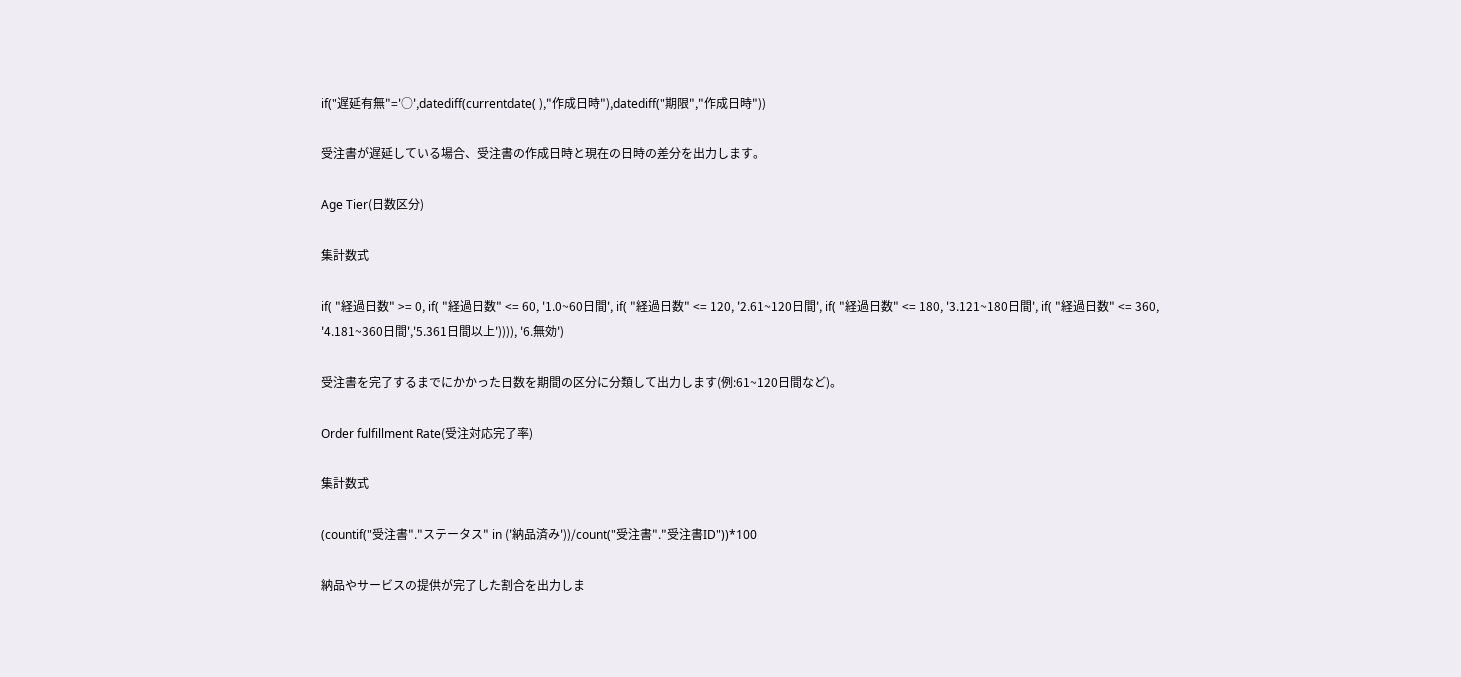if("遅延有無"='○',datediff(currentdate( ),"作成日時"),datediff("期限","作成日時"))

受注書が遅延している場合、受注書の作成日時と現在の日時の差分を出力します。

Age Tier(日数区分)

集計数式

if( "経過日数" >= 0, if( "経過日数" <= 60, '1.0~60日間', if( "経過日数" <= 120, '2.61~120日間', if( "経過日数" <= 180, '3.121~180日間', if( "経過日数" <= 360, '4.181~360日間','5.361日間以上')))), '6.無効')

受注書を完了するまでにかかった日数を期間の区分に分類して出力します(例:61~120日間など)。

Order fulfillment Rate(受注対応完了率)

集計数式

(countif("受注書"."ステータス" in ('納品済み'))/count("受注書"."受注書ID"))*100

納品やサービスの提供が完了した割合を出力しま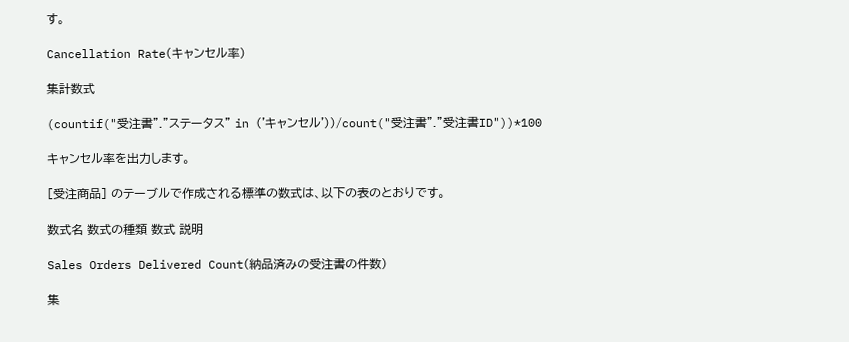す。

Cancellation Rate(キャンセル率)

集計数式

(countif("受注書"."ステータス" in ('キャンセル'))/count("受注書"."受注書ID"))*100

キャンセル率を出力します。

[受注商品] のテーブルで作成される標準の数式は、以下の表のとおりです。

数式名 数式の種類 数式 説明

Sales Orders Delivered Count(納品済みの受注書の件数)

集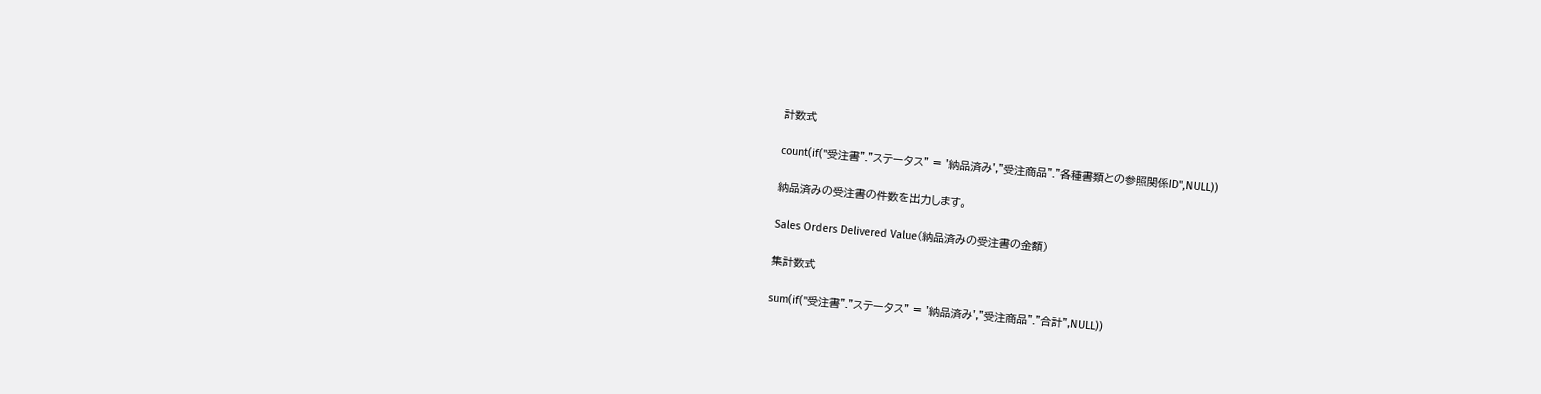計数式

count(if("受注書"."ステータス" = '納品済み',"受注商品"."各種書類との参照関係ID",NULL))

納品済みの受注書の件数を出力します。

Sales Orders Delivered Value(納品済みの受注書の金額)

集計数式

sum(if("受注書"."ステータス" = '納品済み',"受注商品"."合計",NULL))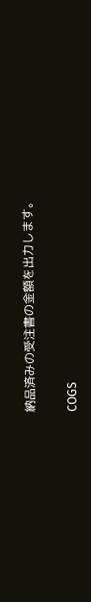納品済みの受注書の金額を出力します。

COGS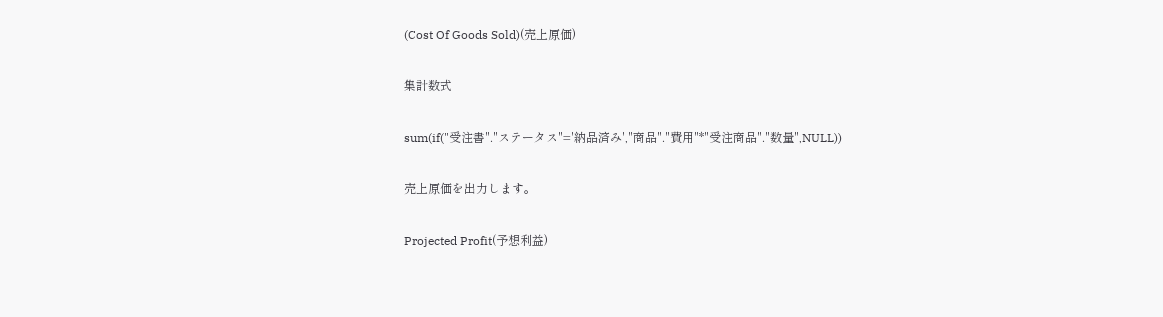(Cost Of Goods Sold)(売上原価)

集計数式

sum(if("受注書"."ステータス"='納品済み',"商品"."費用"*"受注商品"."数量",NULL))

売上原価を出力します。

Projected Profit(予想利益)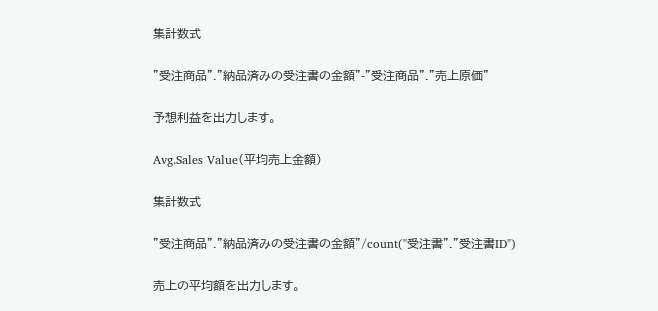集計数式

"受注商品"."納品済みの受注書の金額"-"受注商品"."売上原価"

予想利益を出力します。

Avg.Sales Value(平均売上金額)

集計数式

"受注商品"."納品済みの受注書の金額"/count("受注書"."受注書ID")

売上の平均額を出力します。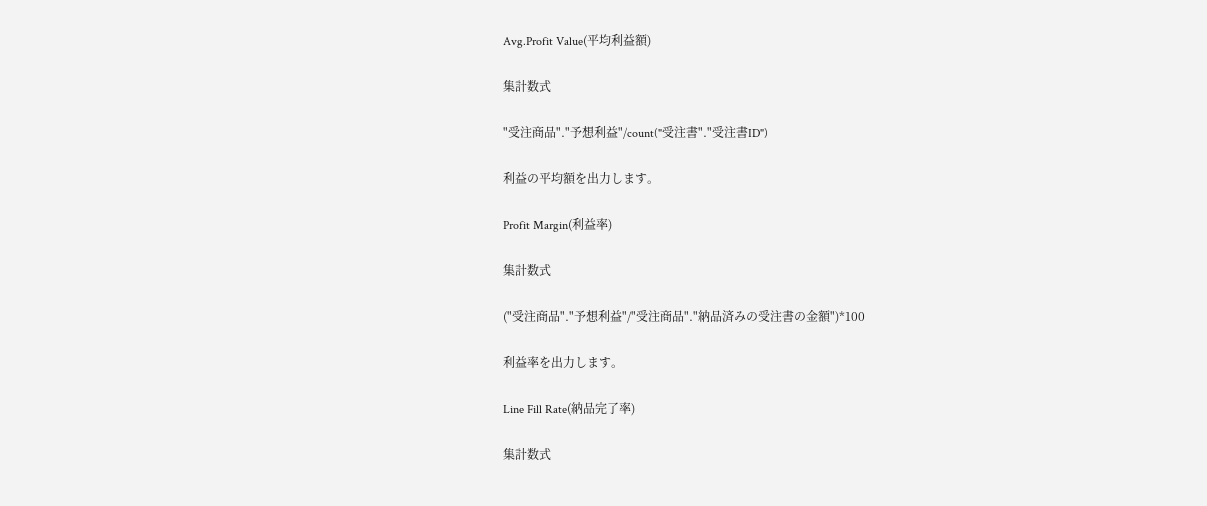Avg.Profit Value(平均利益額)

集計数式

"受注商品"."予想利益"/count("受注書"."受注書ID")

利益の平均額を出力します。

Profit Margin(利益率)

集計数式

("受注商品"."予想利益"/"受注商品"."納品済みの受注書の金額")*100

利益率を出力します。

Line Fill Rate(納品完了率)

集計数式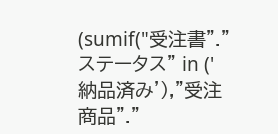(sumif("受注書"."ステータス" in ('納品済み'),"受注商品"."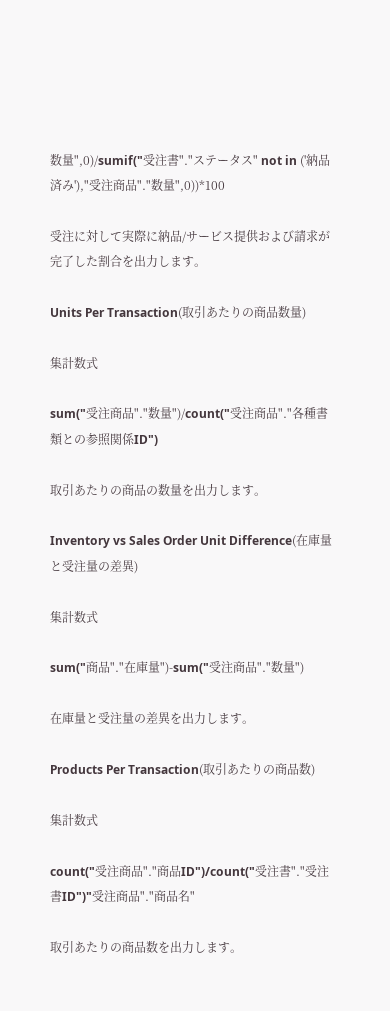数量",0)/sumif("受注書"."ステータス" not in ('納品済み'),"受注商品"."数量",0))*100

受注に対して実際に納品/サービス提供および請求が完了した割合を出力します。

Units Per Transaction(取引あたりの商品数量)

集計数式

sum("受注商品"."数量")/count("受注商品"."各種書類との参照関係ID")

取引あたりの商品の数量を出力します。

Inventory vs Sales Order Unit Difference(在庫量と受注量の差異)

集計数式

sum("商品"."在庫量")-sum("受注商品"."数量")

在庫量と受注量の差異を出力します。

Products Per Transaction(取引あたりの商品数)

集計数式

count("受注商品"."商品ID")/count("受注書"."受注書ID")"受注商品"."商品名"

取引あたりの商品数を出力します。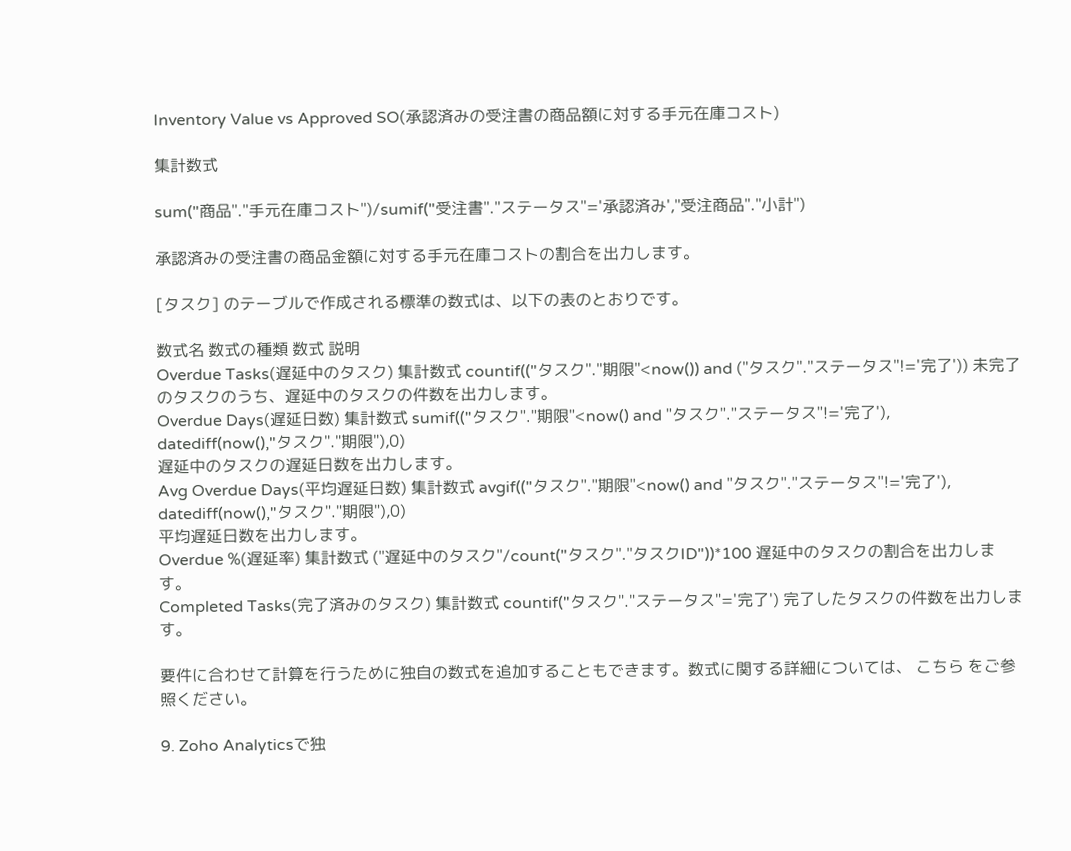Inventory Value vs Approved SO(承認済みの受注書の商品額に対する手元在庫コスト)

集計数式

sum("商品"."手元在庫コスト")/sumif("受注書"."ステータス"='承認済み',"受注商品"."小計")

承認済みの受注書の商品金額に対する手元在庫コストの割合を出力します。

[タスク] のテーブルで作成される標準の数式は、以下の表のとおりです。

数式名 数式の種類 数式 説明
Overdue Tasks(遅延中のタスク) 集計数式 countif(("タスク"."期限"<now()) and ("タスク"."ステータス"!='完了')) 未完了のタスクのうち、遅延中のタスクの件数を出力します。
Overdue Days(遅延日数) 集計数式 sumif(("タスク"."期限"<now() and "タスク"."ステータス"!='完了'),
datediff(now(),"タスク"."期限"),0)
遅延中のタスクの遅延日数を出力します。
Avg Overdue Days(平均遅延日数) 集計数式 avgif(("タスク"."期限"<now() and "タスク"."ステータス"!='完了'),
datediff(now(),"タスク"."期限"),0)
平均遅延日数を出力します。
Overdue %(遅延率) 集計数式 ("遅延中のタスク"/count("タスク"."タスクID"))*100 遅延中のタスクの割合を出力します。
Completed Tasks(完了済みのタスク) 集計数式 countif("タスク"."ステータス"='完了') 完了したタスクの件数を出力します。

要件に合わせて計算を行うために独自の数式を追加することもできます。数式に関する詳細については、 こちら をご参照ください。

9. Zoho Analyticsで独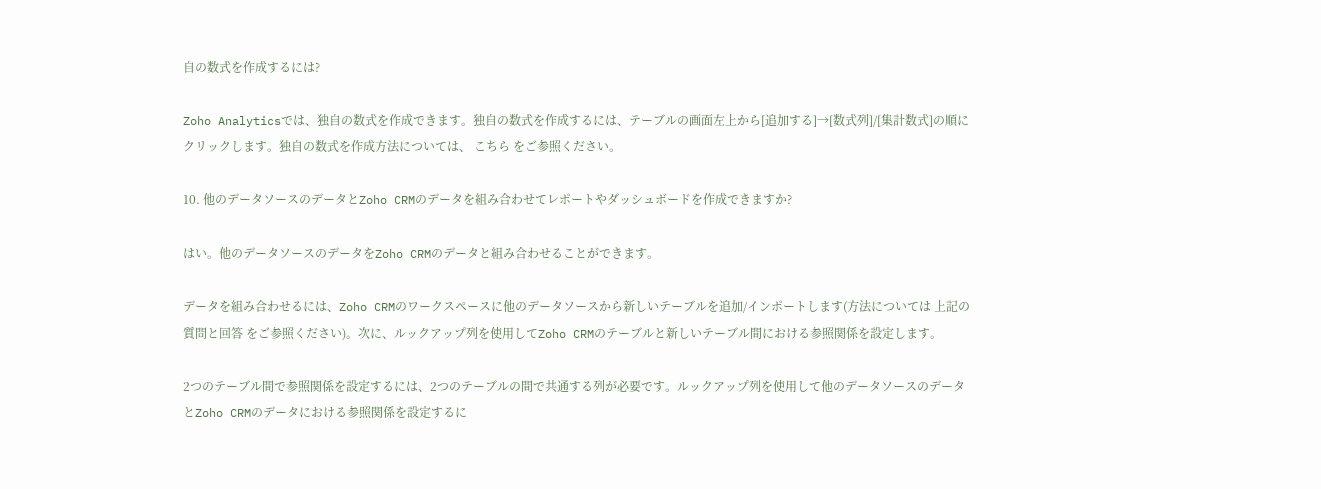自の数式を作成するには?

Zoho Analyticsでは、独自の数式を作成できます。独自の数式を作成するには、テーブルの画面左上から[追加する]→[数式列]/[集計数式]の順にクリックします。独自の数式を作成方法については、 こちら をご参照ください。

10. 他のデータソースのデータとZoho CRMのデータを組み合わせてレポートやダッシュボードを作成できますか?

はい。他のデータソースのデータをZoho CRMのデータと組み合わせることができます。

データを組み合わせるには、Zoho CRMのワークスペースに他のデータソースから新しいテーブルを追加/インポートします(方法については 上記の質問と回答 をご参照ください)。次に、ルックアップ列を使用してZoho CRMのテーブルと新しいテーブル間における参照関係を設定します。

2つのテーブル間で参照関係を設定するには、2つのテーブルの間で共通する列が必要です。ルックアップ列を使用して他のデータソースのデータとZoho CRMのデータにおける参照関係を設定するに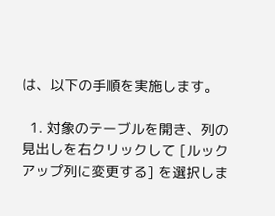は、以下の手順を実施します。

  1. 対象のテーブルを開き、列の見出しを右クリックして [ルックアップ列に変更する] を選択しま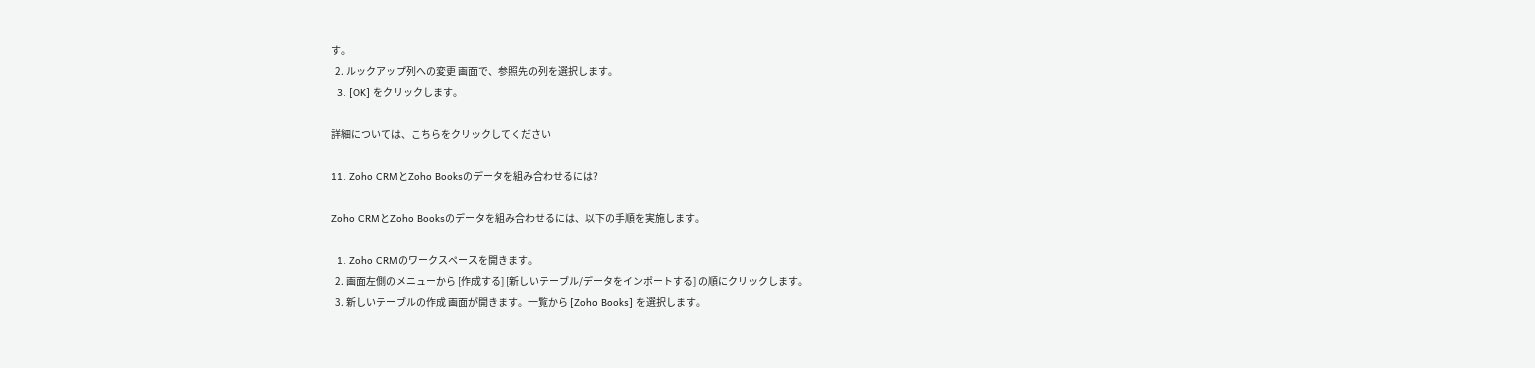す。
  2. ルックアップ列への変更 画面で、参照先の列を選択します。
  3. [OK] をクリックします。

詳細については、こちらをクリックしてください

11. Zoho CRMとZoho Booksのデータを組み合わせるには?

Zoho CRMとZoho Booksのデータを組み合わせるには、以下の手順を実施します。

  1. Zoho CRMのワークスペースを開きます。
  2. 画面左側のメニューから [作成する] [新しいテーブル/データをインポートする] の順にクリックします。
  3. 新しいテーブルの作成 画面が開きます。一覧から [Zoho Books] を選択します。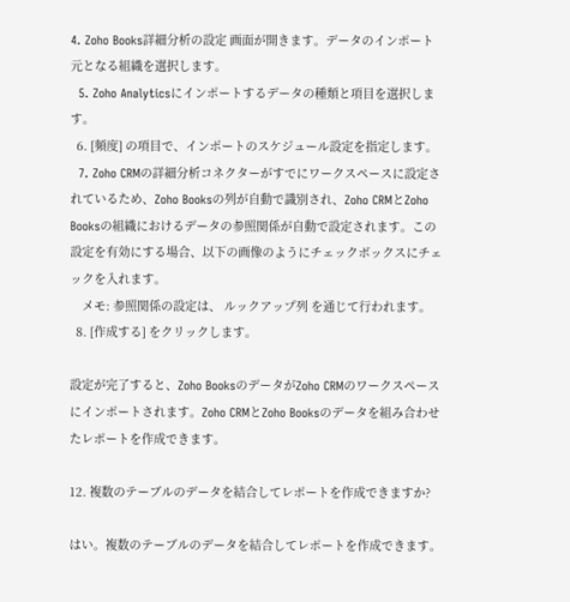4. Zoho Books詳細分析の設定 画面が開きます。データのインポート元となる組織を選択します。
  5. Zoho Analyticsにインポートするデータの種類と項目を選択します。
  6. [頻度] の項目で、インポートのスケジュール設定を指定します。
  7. Zoho CRMの詳細分析コネクターがすでにワークスペースに設定されているため、Zoho Booksの列が自動で識別され、Zoho CRMとZoho Booksの組織におけるデータの参照関係が自動で設定されます。この設定を有効にする場合、以下の画像のようにチェックボックスにチェックを入れます。
    メモ: 参照関係の設定は、 ルックアップ列 を通じて行われます。
  8. [作成する] をクリックします。

設定が完了すると、Zoho BooksのデータがZoho CRMのワークスペースにインポートされます。Zoho CRMとZoho Booksのデータを組み合わせたレポートを作成できます。

12. 複数のテーブルのデータを結合してレポートを作成できますか?

はい。複数のテーブルのデータを結合してレポートを作成できます。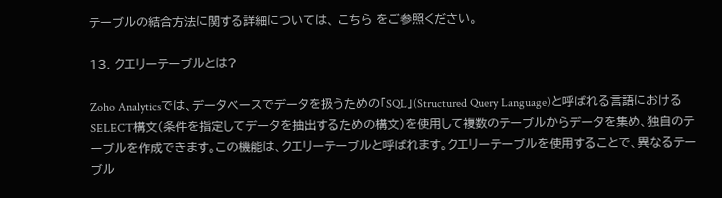テーブルの結合方法に関する詳細については、 こちら をご参照ください。

13. クエリーテーブルとは?

Zoho Analyticsでは、データベースでデータを扱うための「SQL」(Structured Query Language)と呼ばれる言語におけるSELECT構文(条件を指定してデータを抽出するための構文)を使用して複数のテーブルからデータを集め、独自のテーブルを作成できます。この機能は、クエリーテーブルと呼ばれます。クエリーテーブルを使用することで、異なるテーブル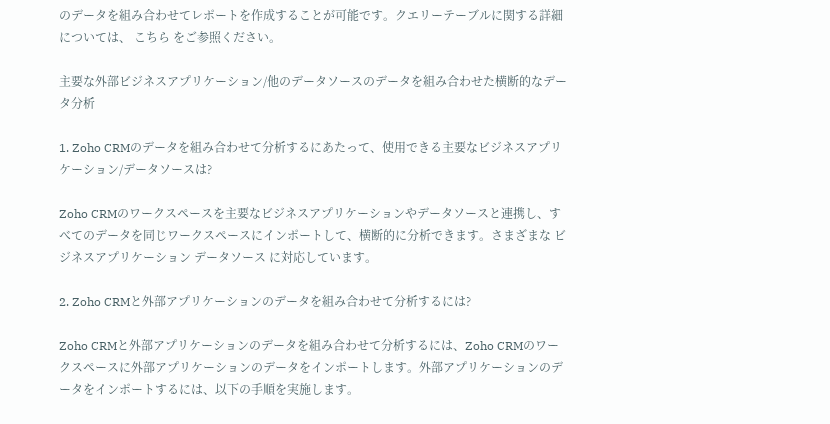のデータを組み合わせてレポートを作成することが可能です。クエリーテーブルに関する詳細については、 こちら をご参照ください。

主要な外部ビジネスアプリケーション/他のデータソースのデータを組み合わせた横断的なデータ分析

1. Zoho CRMのデータを組み合わせて分析するにあたって、使用できる主要なビジネスアプリケーション/データソースは?

Zoho CRMのワークスペースを主要なビジネスアプリケーションやデータソースと連携し、すべてのデータを同じワークスペースにインポートして、横断的に分析できます。さまざまな ビジネスアプリケーション データソース に対応しています。

2. Zoho CRMと外部アプリケーションのデータを組み合わせて分析するには?

Zoho CRMと外部アプリケーションのデータを組み合わせて分析するには、Zoho CRMのワークスペースに外部アプリケーションのデータをインポートします。外部アプリケーションのデータをインポートするには、以下の手順を実施します。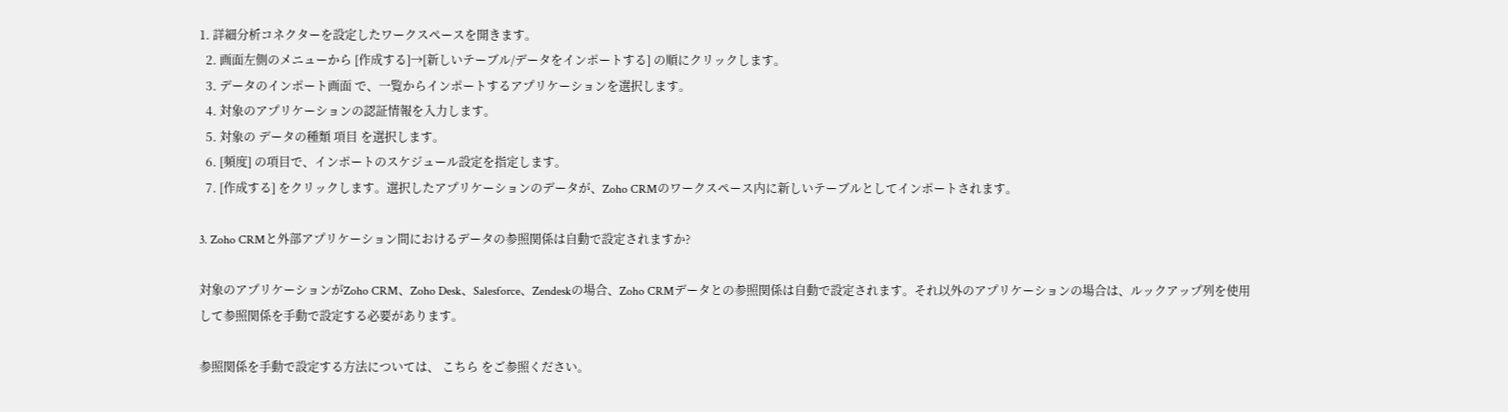1. 詳細分析コネクターを設定したワークスペースを開きます。
  2. 画面左側のメニューから [作成する]→[新しいテーブル/データをインポートする] の順にクリックします。
  3. データのインポート画面 で、一覧からインポートするアプリケーションを選択します。
  4. 対象のアプリケーションの認証情報を入力します。
  5. 対象の データの種類 項目 を選択します。
  6. [頻度] の項目で、インポートのスケジュール設定を指定します。
  7. [作成する] をクリックします。選択したアプリケーションのデータが、Zoho CRMのワークスペース内に新しいテーブルとしてインポートされます。

3. Zoho CRMと外部アプリケーション間におけるデータの参照関係は自動で設定されますか?

対象のアプリケーションがZoho CRM、Zoho Desk、Salesforce、Zendeskの場合、Zoho CRMデータとの参照関係は自動で設定されます。それ以外のアプリケーションの場合は、ルックアップ列を使用して参照関係を手動で設定する必要があります。

参照関係を手動で設定する方法については、 こちら をご参照ください。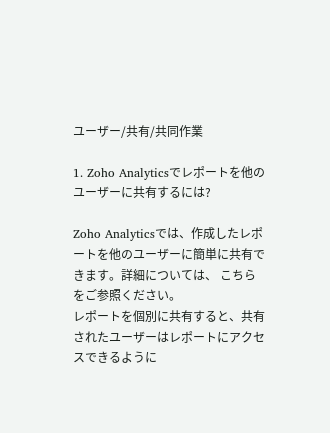ユーザー/共有/共同作業

1. Zoho Analyticsでレポートを他のユーザーに共有するには?

Zoho Analyticsでは、作成したレポートを他のユーザーに簡単に共有できます。詳細については、 こちら をご参照ください。
レポートを個別に共有すると、共有されたユーザーはレポートにアクセスできるように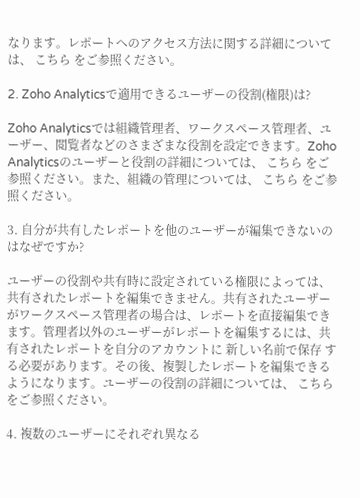なります。レポートへのアクセス方法に関する詳細については、 こちら をご参照ください。

2. Zoho Analyticsで適用できるユーザーの役割(権限)は?

Zoho Analyticsでは組織管理者、ワークスペース管理者、ユーザー、閲覧者などのさまざまな役割を設定できます。Zoho Analyticsのユーザーと役割の詳細については、 こちら をご参照ください。また、組織の管理については、 こちら をご参照ください。

3. 自分が共有したレポートを他のユーザーが編集できないのはなぜですか?

ユーザーの役割や共有時に設定されている権限によっては、共有されたレポートを編集できません。共有されたユーザーがワークスペース管理者の場合は、レポートを直接編集できます。管理者以外のユーザーがレポートを編集するには、共有されたレポートを自分のアカウントに 新しい名前で保存 する必要があります。その後、複製したレポートを編集できるようになります。ユーザーの役割の詳細については、 こちら をご参照ください。

4. 複数のユーザーにそれぞれ異なる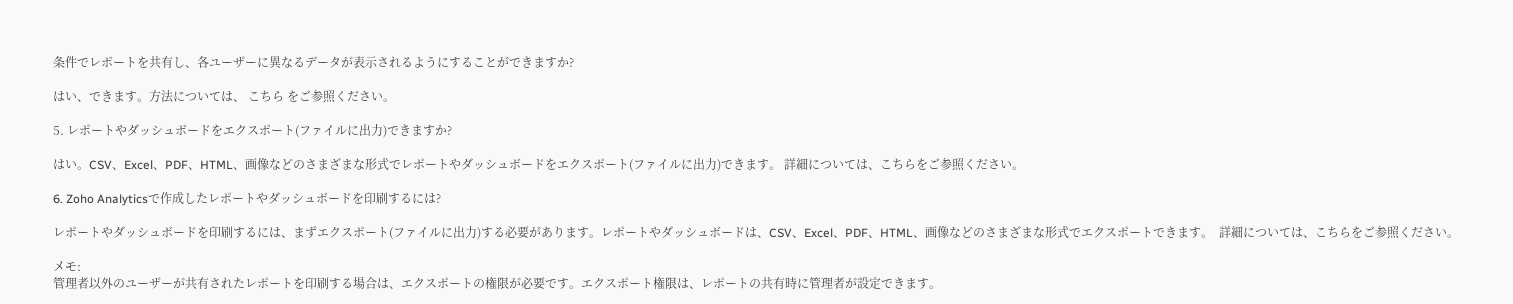条件でレポートを共有し、各ユーザーに異なるデータが表示されるようにすることができますか?

はい、できます。方法については、 こちら をご参照ください。

5. レポートやダッシュボードをエクスポート(ファイルに出力)できますか?

はい。CSV、Excel、PDF、HTML、画像などのさまざまな形式でレポートやダッシュボードをエクスポート(ファイルに出力)できます。 詳細については、こちらをご参照ください。

6. Zoho Analyticsで作成したレポートやダッシュボードを印刷するには?

レポートやダッシュボードを印刷するには、まずエクスポート(ファイルに出力)する必要があります。レポートやダッシュボードは、CSV、Excel、PDF、HTML、画像などのさまざまな形式でエクスポートできます。  詳細については、こちらをご参照ください。

メモ:
管理者以外のユーザーが共有されたレポートを印刷する場合は、エクスポートの権限が必要です。エクスポート権限は、レポートの共有時に管理者が設定できます。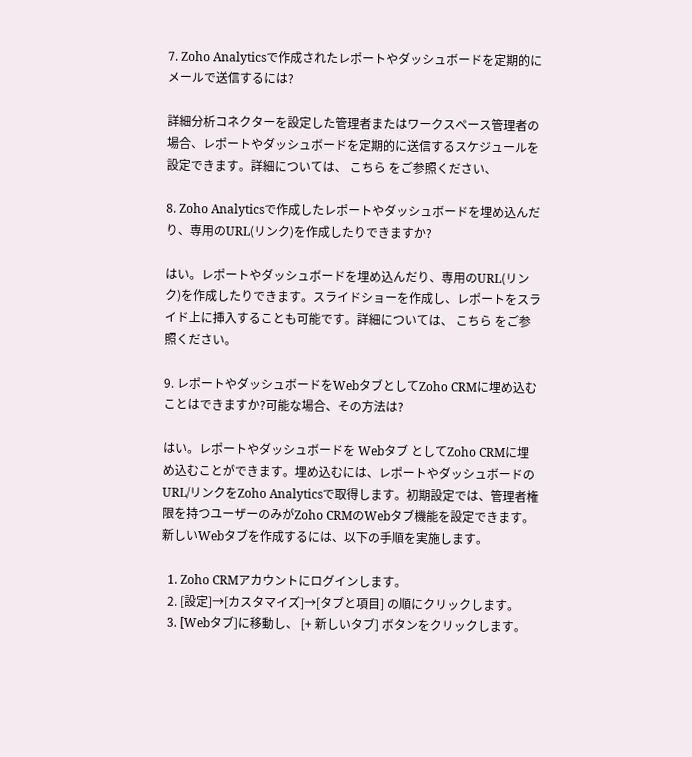7. Zoho Analyticsで作成されたレポートやダッシュボードを定期的にメールで送信するには?

詳細分析コネクターを設定した管理者またはワークスペース管理者の場合、レポートやダッシュボードを定期的に送信するスケジュールを設定できます。詳細については、 こちら をご参照ください、

8. Zoho Analyticsで作成したレポートやダッシュボードを埋め込んだり、専用のURL(リンク)を作成したりできますか?

はい。レポートやダッシュボードを埋め込んだり、専用のURL(リンク)を作成したりできます。スライドショーを作成し、レポートをスライド上に挿入することも可能です。詳細については、 こちら をご参照ください。

9. レポートやダッシュボードをWebタブとしてZoho CRMに埋め込むことはできますか?可能な場合、その方法は?

はい。レポートやダッシュボードを Webタブ としてZoho CRMに埋め込むことができます。埋め込むには、レポートやダッシュボードのURL/リンクをZoho Analyticsで取得します。初期設定では、管理者権限を持つユーザーのみがZoho CRMのWebタブ機能を設定できます。新しいWebタブを作成するには、以下の手順を実施します。

  1. Zoho CRMアカウントにログインします。
  2. [設定]→[カスタマイズ]→[タブと項目] の順にクリックします。
  3. [Webタブ]に移動し、 [+ 新しいタブ] ボタンをクリックします。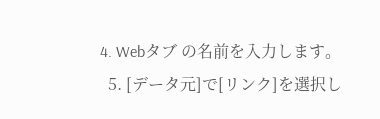4. Webタブ の名前を入力します。
  5. [データ元]で[リンク]を選択し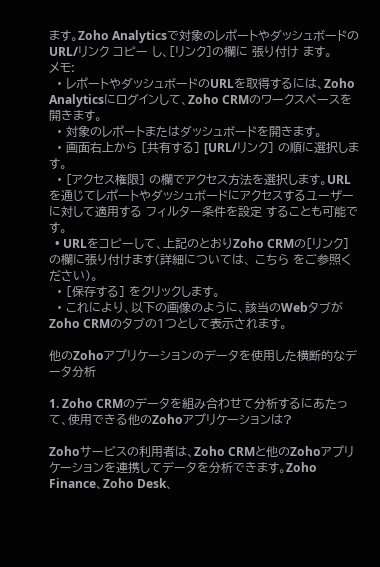ます。Zoho Analyticsで対象のレポートやダッシュボードの URL/リンク コピー し、[リンク]の欄に 張り付け ます。
メモ:
  • レポートやダッシュボードのURLを取得するには、Zoho Analyticsにログインして、Zoho CRMのワークスペースを開きます。
  • 対象のレポートまたはダッシュボードを開きます。
  • 画面右上から [共有する] [URL/リンク] の順に選択します。
  • [アクセス権限] の欄でアクセス方法を選択します。URLを通じてレポートやダッシュボードにアクセスするユーザーに対して適用する フィルター条件を設定 することも可能です。
  • URLをコピーして、上記のとおりZoho CRMの[リンク]の欄に張り付けます(詳細については、 こちら をご参照ください)。
  • [保存する] をクリックします。
  • これにより、以下の画像のように、該当のWebタブがZoho CRMのタブの1つとして表示されます。

他のZohoアプリケーションのデータを使用した横断的なデータ分析

1. Zoho CRMのデータを組み合わせて分析するにあたって、使用できる他のZohoアプリケーションは?

Zohoサービスの利用者は、Zoho CRMと他のZohoアプリケーションを連携してデータを分析できます。Zoho Finance、Zoho Desk、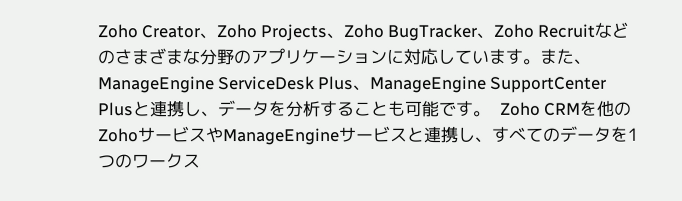Zoho Creator、Zoho Projects、Zoho BugTracker、Zoho Recruitなどのさまざまな分野のアプリケーションに対応しています。また、ManageEngine ServiceDesk Plus、ManageEngine SupportCenter Plusと連携し、データを分析することも可能です。  Zoho CRMを他のZohoサービスやManageEngineサービスと連携し、すべてのデータを1つのワークス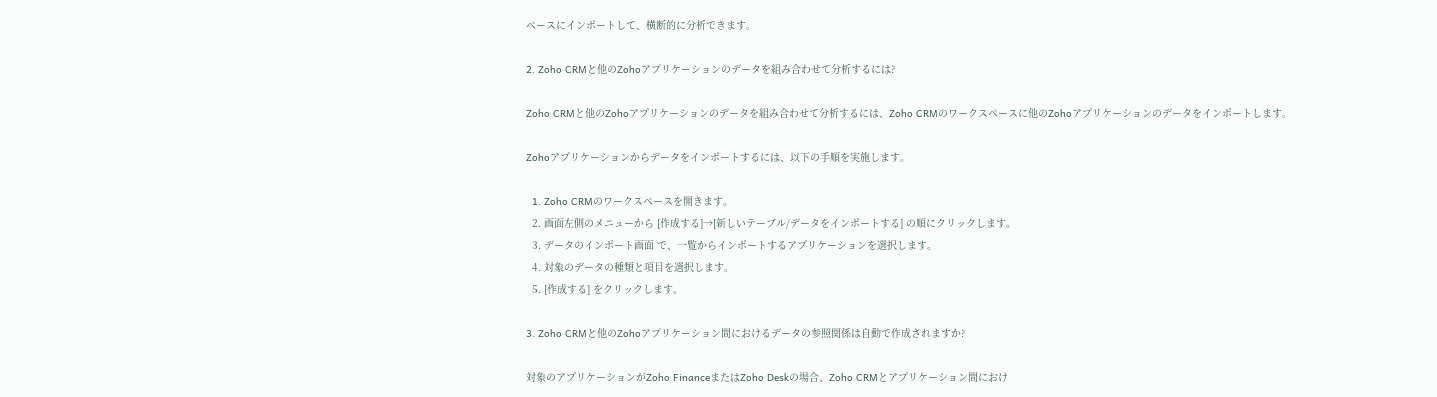ペースにインポートして、横断的に分析できます。

2. Zoho CRMと他のZohoアプリケーションのデータを組み合わせて分析するには?

Zoho CRMと他のZohoアプリケーションのデータを組み合わせて分析するには、Zoho CRMのワークスペースに他のZohoアプリケーションのデータをインポートします。

Zohoアプリケーションからデータをインポートするには、以下の手順を実施します。

  1. Zoho CRMのワークスペースを開きます。
  2. 画面左側のメニューから [作成する]→[新しいテーブル/データをインポートする] の順にクリックします。
  3. データのインポート画面 で、一覧からインポートするアプリケーションを選択します。
  4. 対象のデータの種類と項目を選択します。
  5. [作成する] をクリックします。

3. Zoho CRMと他のZohoアプリケーション間におけるデータの参照関係は自動で作成されますか?

対象のアプリケーションがZoho FinanceまたはZoho Deskの場合、Zoho CRMとアプリケーション間におけ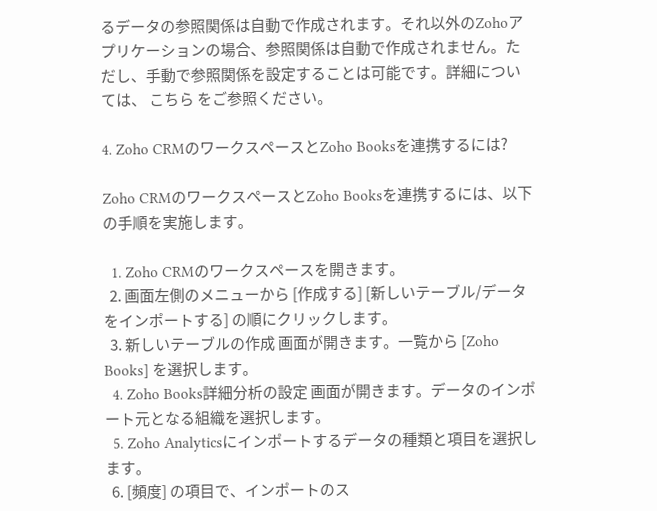るデータの参照関係は自動で作成されます。それ以外のZohoアプリケーションの場合、参照関係は自動で作成されません。ただし、手動で参照関係を設定することは可能です。詳細については、 こちら をご参照ください。

4. Zoho CRMのワークスペースとZoho Booksを連携するには?

Zoho CRMのワークスペースとZoho Booksを連携するには、以下の手順を実施します。

  1. Zoho CRMのワークスペースを開きます。
  2. 画面左側のメニューから [作成する] [新しいテーブル/データをインポートする] の順にクリックします。
  3. 新しいテーブルの作成 画面が開きます。一覧から [Zoho Books] を選択します。
  4. Zoho Books詳細分析の設定 画面が開きます。データのインポート元となる組織を選択します。
  5. Zoho Analyticsにインポートするデータの種類と項目を選択します。
  6. [頻度] の項目で、インポートのス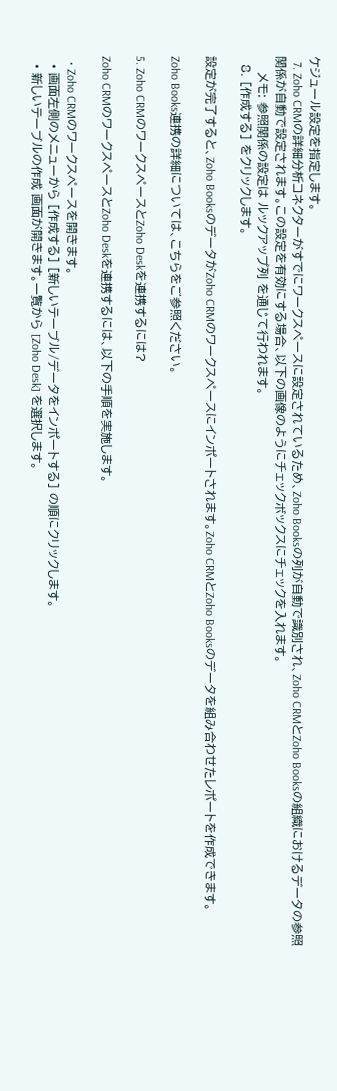ケジュール設定を指定します。
  7. Zoho CRMの詳細分析コネクターがすでにワークスペースに設定されているため、Zoho Booksの列が自動で識別され、Zoho CRMとZoho Booksの組織におけるデータの参照関係が自動で設定されます。この設定を有効にする場合、以下の画像のようにチェックボックスにチェックを入れます。
    メモ: 参照関係の設定は ルックアップ列 を通じて行われます。
  8. [作成する] をクリックします。

設定が完了すると、Zoho BooksのデータがZoho CRMのワークスペースにインポートされます。Zoho CRMとZoho Booksのデータを組み合わせたレポートを作成できます。

Zoho Books連携の詳細については、こちらをご参照ください。

5. Zoho CRMのワークスペースとZoho Deskを連携するには?

Zoho CRMのワークスペースとZoho Deskを連携するには、以下の手順を実施します。

  • Zoho CRMのワークスペースを開きます。
  • 画面左側のメニューから [作成する] [新しいテーブル/データをインポートする] の順にクリックします。
  • 新しいテーブルの作成 画面が開きます。一覧から [Zoho Desk] を選択します。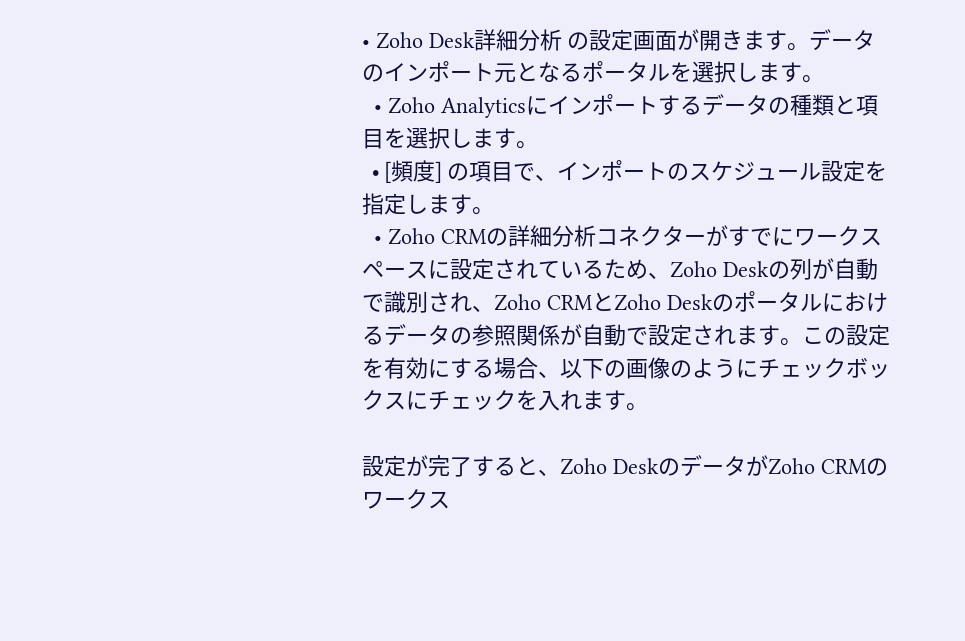• Zoho Desk詳細分析 の設定画面が開きます。データのインポート元となるポータルを選択します。
  • Zoho Analyticsにインポートするデータの種類と項目を選択します。
  • [頻度] の項目で、インポートのスケジュール設定を指定します。
  • Zoho CRMの詳細分析コネクターがすでにワークスペースに設定されているため、Zoho Deskの列が自動で識別され、Zoho CRMとZoho Deskのポータルにおけるデータの参照関係が自動で設定されます。この設定を有効にする場合、以下の画像のようにチェックボックスにチェックを入れます。

設定が完了すると、Zoho DeskのデータがZoho CRMのワークス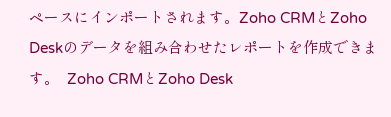ペースにインポートされます。Zoho CRMとZoho Deskのデータを組み合わせたレポートを作成できます。  Zoho CRMとZoho Desk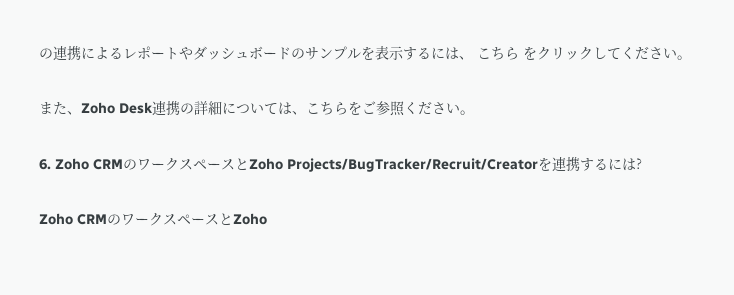の連携によるレポートやダッシュボードのサンプルを表示するには、 こちら をクリックしてください。

また、Zoho Desk連携の詳細については、こちらをご参照ください。

6. Zoho CRMのワークスペースとZoho Projects/BugTracker/Recruit/Creatorを連携するには?

Zoho CRMのワークスペースとZoho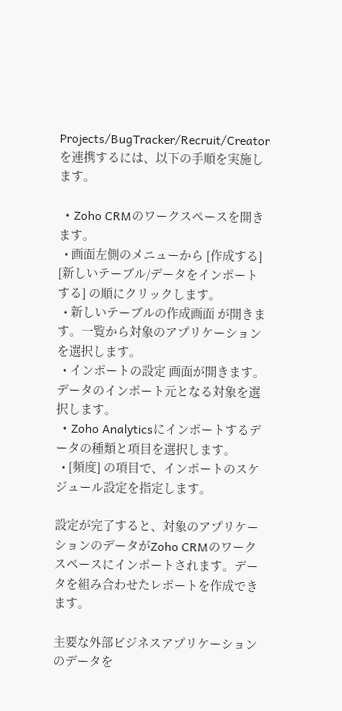Projects/BugTracker/Recruit/Creatorを連携するには、以下の手順を実施します。

  • Zoho CRMのワークスペースを開きます。
  • 画面左側のメニューから [作成する] [新しいテーブル/データをインポートする] の順にクリックします。
  • 新しいテーブルの作成画面 が開きます。一覧から対象のアプリケーションを選択します。
  • インポートの設定 画面が開きます。データのインポート元となる対象を選択します。
  • Zoho Analyticsにインポートするデータの種類と項目を選択します。
  • [頻度] の項目で、インポートのスケジュール設定を指定します。

設定が完了すると、対象のアプリケーションのデータがZoho CRMのワークスペースにインポートされます。データを組み合わせたレポートを作成できます。

主要な外部ビジネスアプリケーションのデータを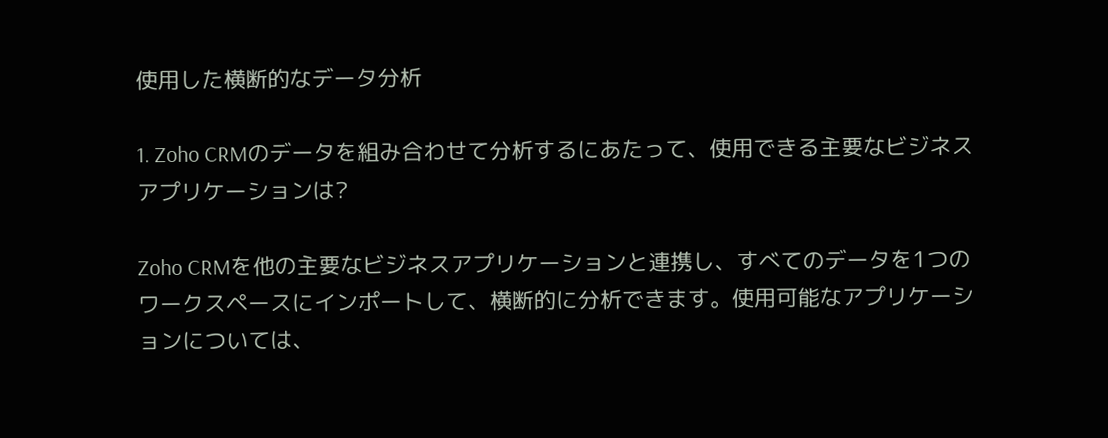使用した横断的なデータ分析

1. Zoho CRMのデータを組み合わせて分析するにあたって、使用できる主要なビジネスアプリケーションは?

Zoho CRMを他の主要なビジネスアプリケーションと連携し、すべてのデータを1つのワークスペースにインポートして、横断的に分析できます。使用可能なアプリケーションについては、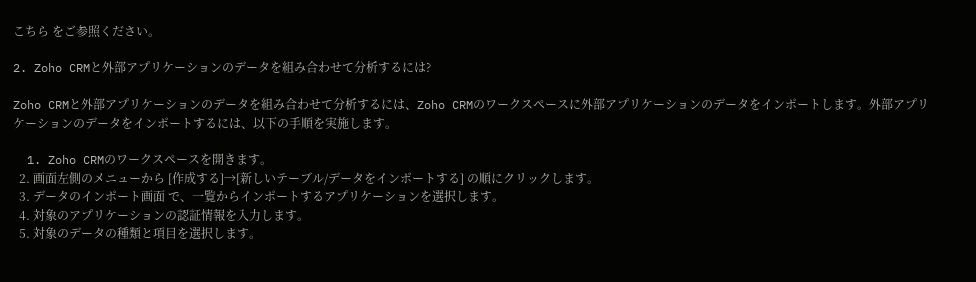こちら をご参照ください。

2. Zoho CRMと外部アプリケーションのデータを組み合わせて分析するには?

Zoho CRMと外部アプリケーションのデータを組み合わせて分析するには、Zoho CRMのワークスペースに外部アプリケーションのデータをインポートします。外部アプリケーションのデータをインポートするには、以下の手順を実施します。

  1. Zoho CRMのワークスペースを開きます。
  2. 画面左側のメニューから [作成する]→[新しいテーブル/データをインポートする] の順にクリックします。
  3. データのインポート画面 で、一覧からインポートするアプリケーションを選択します。
  4. 対象のアプリケーションの認証情報を入力します。
  5. 対象のデータの種類と項目を選択します。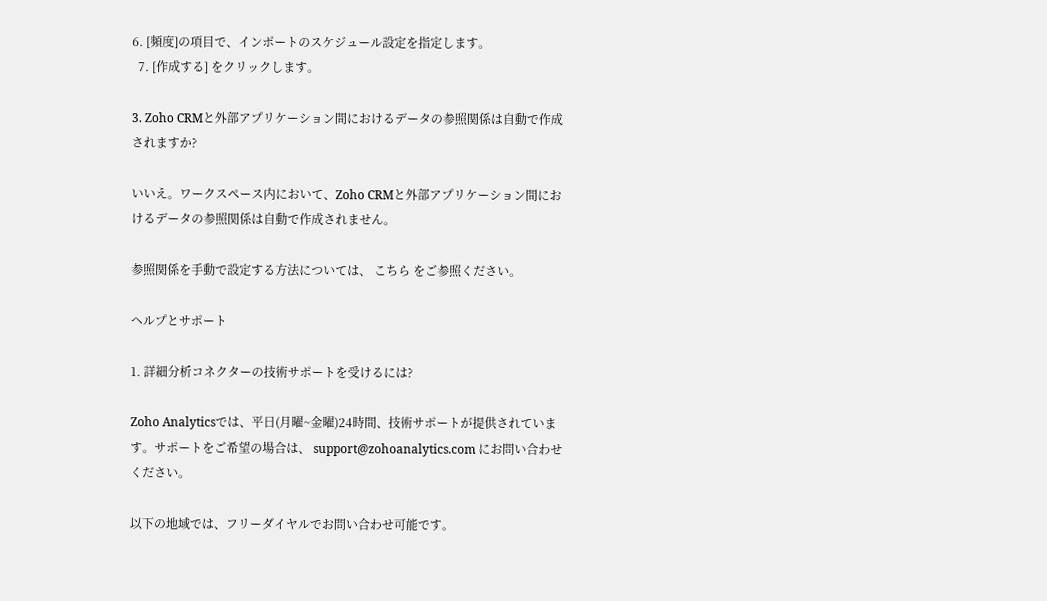6. [頻度]の項目で、インポートのスケジュール設定を指定します。
  7. [作成する] をクリックします。

3. Zoho CRMと外部アプリケーション間におけるデータの参照関係は自動で作成されますか?

いいえ。ワークスペース内において、Zoho CRMと外部アプリケーション間におけるデータの参照関係は自動で作成されません。

参照関係を手動で設定する方法については、 こちら をご参照ください。

ヘルプとサポート

1. 詳細分析コネクターの技術サポートを受けるには?

Zoho Analyticsでは、平日(月曜~金曜)24時間、技術サポートが提供されています。サポートをご希望の場合は、 support@zohoanalytics.com にお問い合わせください。

以下の地域では、フリーダイヤルでお問い合わせ可能です。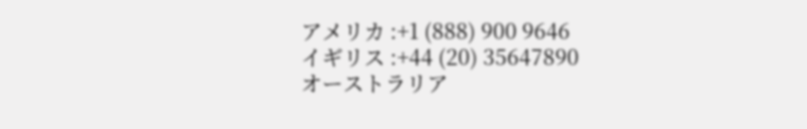アメリカ :+1 (888) 900 9646
イギリス :+44 (20) 35647890
オーストラリア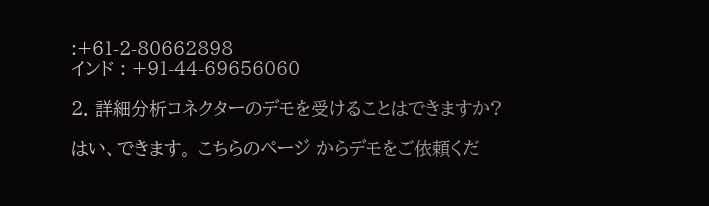:+61-2-80662898
インド : +91-44-69656060

2. 詳細分析コネクターのデモを受けることはできますか?

はい、できます。 こちらのページ からデモをご依頼くだ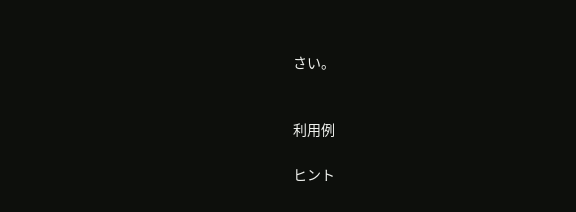さい。


利用例

ヒント